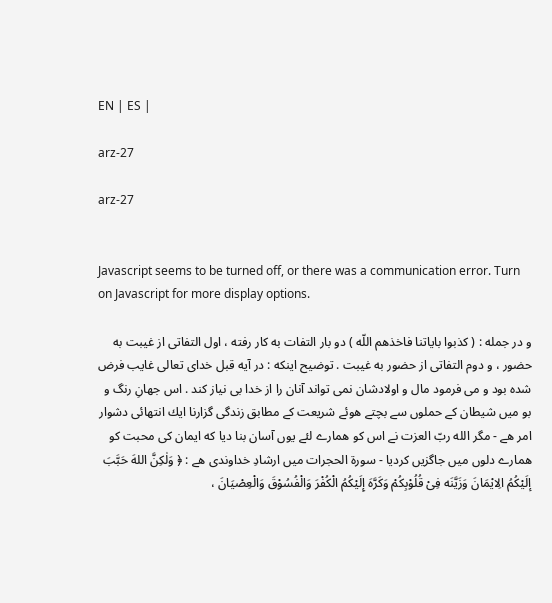EN | ES |

arz-27

arz-27


Javascript seems to be turned off, or there was a communication error. Turn on Javascript for more display options.

و در جمله : ( كذبوا باياتنا فاخذهم اللّه ) دو بار التفات به كار رفته ، اول التفاتى از غيبت به حضور ، و دوم التفاتى از حضور به غيبت . توضيح اينكه : در آيه قبل خداى تعالى غايب فرض شده بود و مى فرمود مال و اولادشان نمى تواند آنان را از خدا بى نياز كند . اس جهانِ رنگ و بو ميں شيطان كے حملوں سے بچتے هوئے شريعت كے مطابق زندگى گزارنا ايك انتهائى دشوار امر هے - مگر الله ربّ العزت نے اس كو همارے لئے يوں آسان بنا ديا كه ايمان كى محبت كو همارے دلوں ميں جاگزيں كرديا - سورة الحجرات ميں ارشادِ خداوندى هے : ﴿ وَلٰكِنَّ اللهَ حَبَّبَ إلَيْكُمُ الِايْمَانَ وَزَيَّنَه فِىْ قُلُوْبِكُمْ وَكَرَّهَ إِلَيْكُمُ الْكُفْرَ وَالْفُسُوْقَ وَالْعِصْيَانَ ،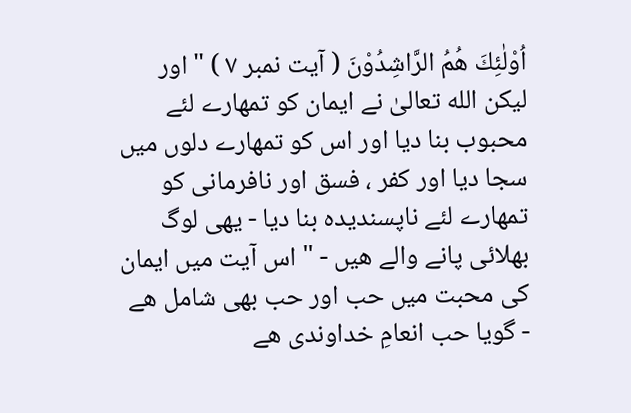اُوْلٰئِكَ هُمُ الرَّاشِدُوْنَ ( آيت نمبر ٧ ) " اور ليكن الله تعالىٰ نے ايمان كو تمهارے لئے محبوب بنا ديا اور اس كو تمهارے دلوں ميں سجا ديا اور كفر ، فسق اور نافرمانى كو تمهارے لئے ناپسنديده بنا ديا - يهى لوگ بهلائى پانے والے هيں - " اس آيت ميں ايمان كى محبت ميں حب اور حب بهى شامل هے - گويا حب انعامِ خداوندى هے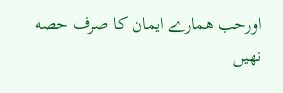اورحب همارے ايمان كا صرف حصه نهيں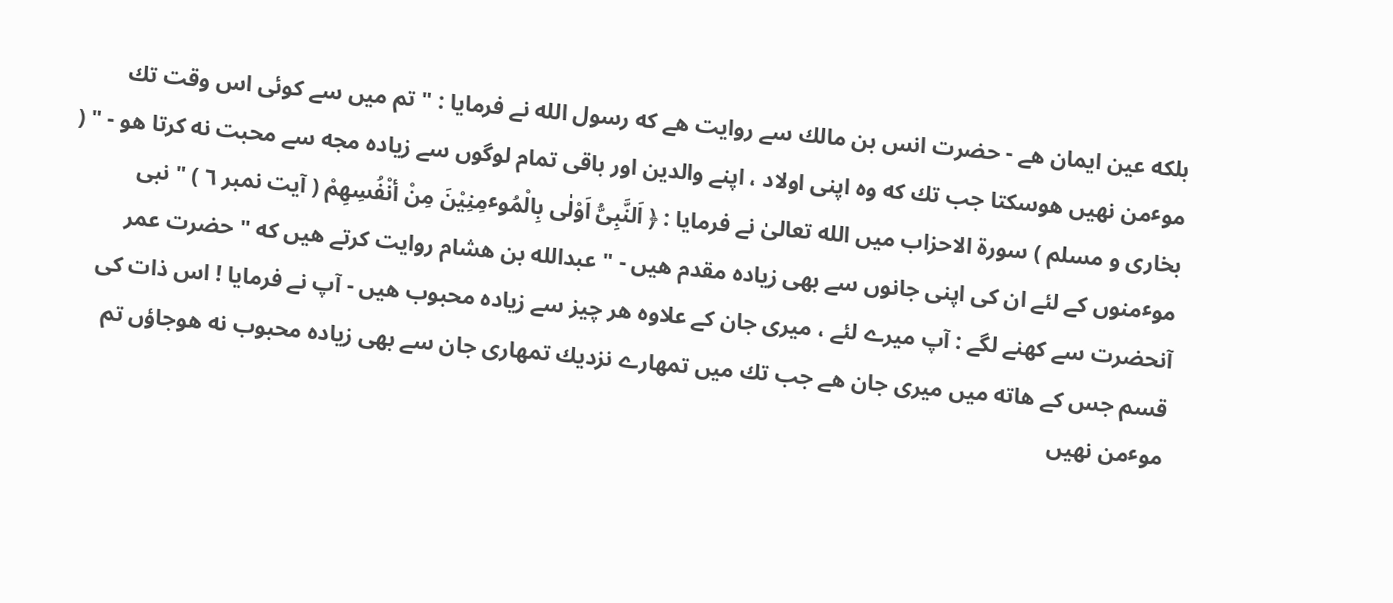بلكه عين ايمان هے - حضرت انس بن مالك سے روايت هے كه رسول الله نے فرمايا : " تم ميں سے كوئى اس وقت تك موٴمن نهيں هوسكتا جب تك كه وه اپنى اولاد ، اپنے والدين اور باقى تمام لوگوں سے زياده مجه سے محبت نه كرتا هو - " ( بخارى و مسلم ) سورة الاحزاب ميں الله تعالىٰ نے فرمايا : ﴿ اَلنَّبِىُّ اَوْلٰى بِالْمُوٴمِنِيْنَ مِنْ أنْفُسِهِمْ ( آيت نمبر ٦ ) " نبى موٴمنوں كے لئے ان كى اپنى جانوں سے بهى زياده مقدم هيں - " عبدالله بن هشام روايت كرتے هيں كه " حضرت عمر آنحضرت سے كهنے لگے : آپ ميرے لئے ، ميرى جان كے علاوه هر چيز سے زياده محبوب هيں - آپ نے فرمايا ! اس ذات كى قسم جس كے هاته ميں ميرى جان هے جب تك ميں تمهارے نزديك تمهارى جان سے بهى زياده محبوب نه هوجاؤں تم موٴمن نهيں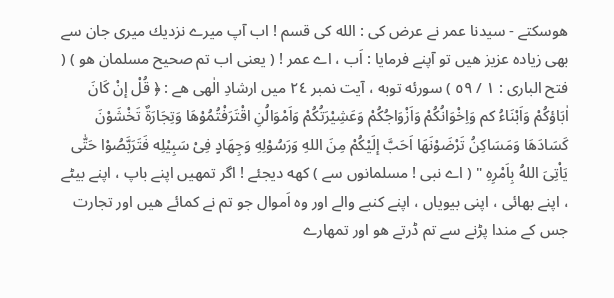هوسكتے - سيدنا عمر نے عرض كى : الله كى قسم ! اب آپ ميرے نزديك ميرى جان سے بهى زياده عزيز هيں تو آپنے فرمايا : اَب ، اے عمر ! ( يعنى اب تم صحيح مسلمان هو ) ( فتح البارى : ١ / ٥٩ ) سورئه توبه ، آيت نمبر ٢٤ ميں ارشادِ الٰهى هے : ﴿ قُلْ إنْ كَانَ اٰبَاؤكُمْ وَاَبْنَاءُ كم وَاِخْوَانُكُمْ وَاَزْوَاجُكُمْ وَعَشِيْرَتُكُمْ وَاَمْوَالُنِ اقْتَرَفْتُمُوْهَا وَتِجَارَةٌ تَخْشَوْنَ كَسَادَهَا وَمَسَاكِنُ تَرْضَوْنَهَا اَحَبَّ إلَيْكُمْ مِنَ اللهِ وَرَسُوْلِهِ وَجِهَادٍ فِىْ سَبِيْلِه فَتَرَبَّصُوْا حَتّٰى يَاْتِىَ اللهُ بِاَمْرِهِ " ( اے نبى ! مسلمانوں سے ) كهه ديجئے ! اگر تمهيں اپنے باپ ، اپنے بيٹے ، اپنے بهائى ، اپنى بيوياں ، اپنے كنبے والے اور وه اَموال جو تم نے كمائے هيں اور تجارت جس كے مندا پڑنے سے تم ڈرتے هو اور تمهارے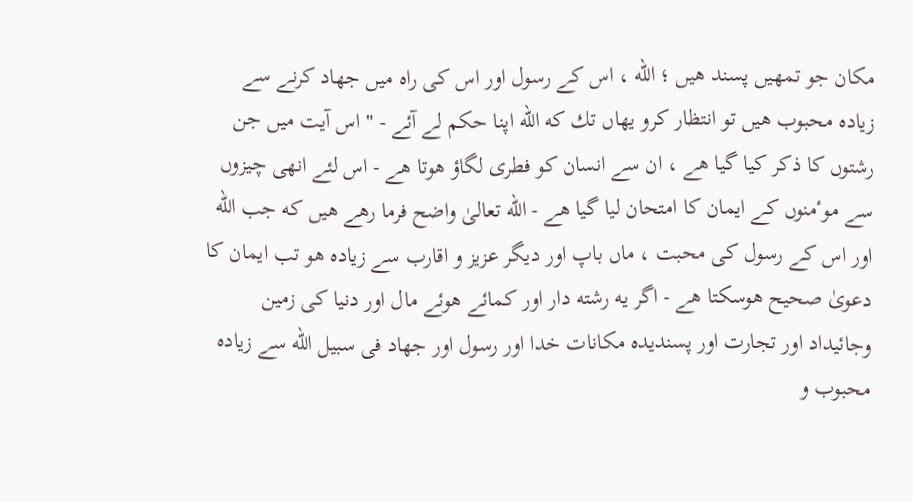مكان جو تمهيں پسند هيں ؛ الله ، اس كے رسول اور اس كى راه ميں جهاد كرنے سے زياده محبوب هيں تو انتظار كرو يهاں تك كه الله اپنا حكم لے آئے - " اس آيت ميں جن رشتوں كا ذكر كيا گيا هے ، ان سے انسان كو فطرى لگاؤ هوتا هے - اس لئے انهى چيزوں سے موٴمنوں كے ايمان كا امتحان ليا گيا هے - الله تعالىٰ واضح فرما رهے هيں كه جب الله اور اس كے رسول كى محبت ، ماں باپ اور ديگر عزيز و اقارب سے زياده هو تب ايمان كا دعوىٰ صحيح هوسكتا هے - اگر يه رشته دار اور كمائے هوئے مال اور دنيا كى زمين وجائيداد اور تجارت اور پسنديده مكانات خدا اور رسول اور جهاد فى سبيل الله سے زياده محبوب و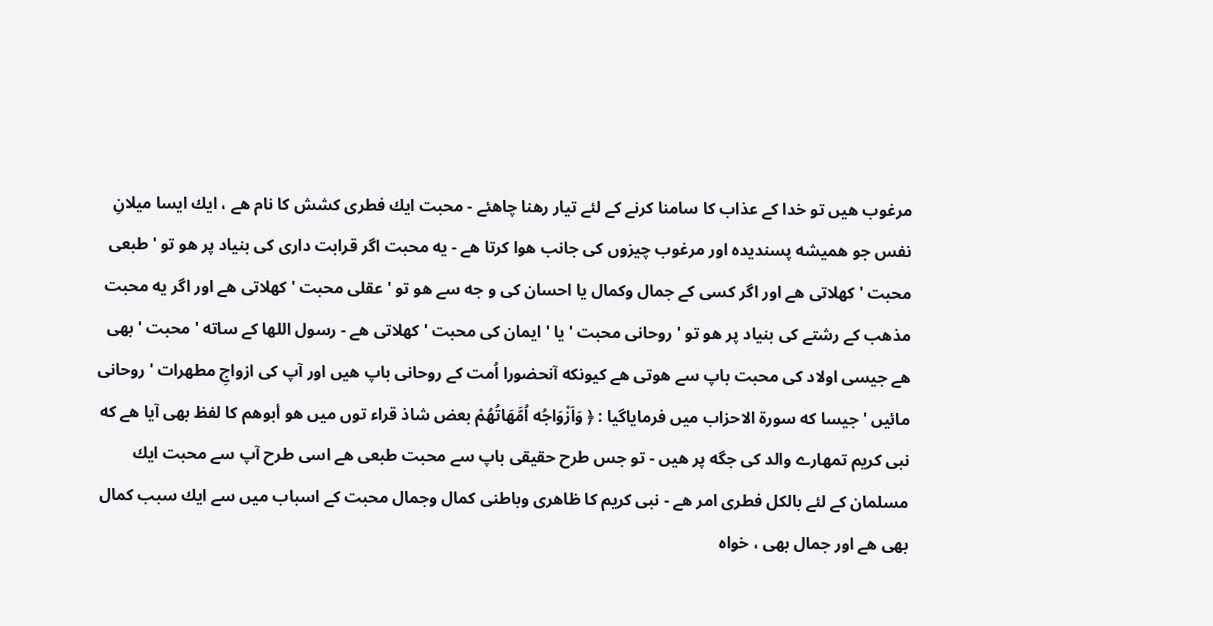مرغوب هيں تو خدا كے عذاب كا سامنا كرنے كے لئے تيار رهنا چاهئے - محبت ايك فطرى كشش كا نام هے ، ايك ايسا ميلانِ نفس جو هميشه پسنديده اور مرغوب چيزوں كى جانب هوا كرتا هے - يه محبت اگر قرابت دارى كى بنياد پر هو تو ' طبعى محبت ' كهلاتى هے اور اگر كسى كے جمال وكمال يا احسان كى و جه سے هو تو ' عقلى محبت ' كهلاتى هے اور اگر يه محبت مذهب كے رشتے كى بنياد پر هو تو ' روحانى محبت ' يا ' ايمان كى محبت ' كهلاتى هے - رسول اللها كے ساته ' محبت ' بهى هے جيسى اولاد كى محبت باپ سے هوتى هے كيونكه آنحضورا اُمت كے روحانى باپ هيں اور آپ كى ازواجِ مطهرات ' روحانى مائيں ' جيسا كه سورة الاحزاب ميں فرماياگيا : ﴿ وَاَزْوَاجُه اُمَّهَاتُهُمْ بعض شاذ قراء توں ميں هو أبوهم كا لفظ بهى آيا هے كه نبى كريم تمهارے والد كى جگه پر هيں - تو جس طرح حقيقى باپ سے محبت طبعى هے اسى طرح آپ سے محبت ايك مسلمان كے لئے بالكل فطرى امر هے - نبى كريم كا ظاهرى وباطنى كمال وجمال محبت كے اسباب ميں سے ايك سبب كمال بهى هے اور جمال بهى ، خواه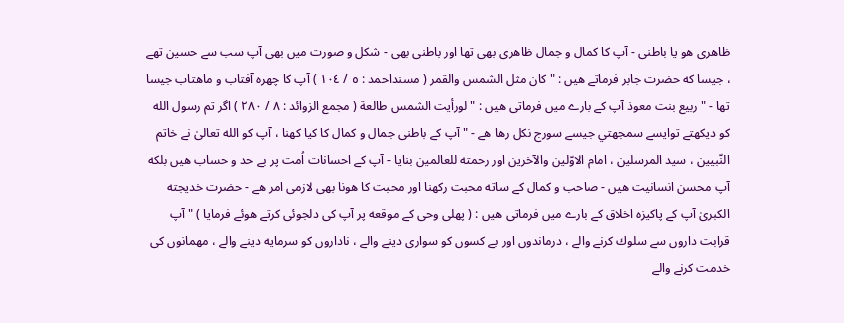ظاهرى هو يا باطنى - آپ كا كمال و جمال ظاهرى بهى تها اور باطنى بهى - شكل و صورت ميں بهى آپ سب سے حسين تهے ، جيسا كه حضرت جابر فرماتے هيں : " كان مثل الشمس والقمر ( مسنداحمد : ٥ / ١٠٤ ) آپ كا چهره آفتاب و ماهتاب جيسا تها - " ربيع بنت معوذ آپ كے بارے ميں فرماتى هيں : " لورأيت الشمس طالعة ( مجمع الزوائد : ٨ / ٢٨٠ ) اگر تم رسول الله كو ديكهتے توايسے سمجهتي جيسے سورج نكل رها هے - " آپ كے باطنى جمال و كمال كا كيا كهنا ، آپ كو الله تعالىٰ نے خاتم النّبيين ، سيد المرسلين ، امام الاوّلين والآخرين اور رحمته للعالمين بنايا - آپ كے احسانات اُمت پر بے حد و حساب هيں بلكه آپ محسن انسانيت هيں - صاحب و كمال كے ساته محبت ركهنا اور محبت كا هونا بهى لازمى امر هے - حضرت خديجته الكبرىٰ آپ كے پاكيزه اخلاق كے بارے ميں فرماتى هيں : ( پهلى وحى كے موقعه پر آپ كى دلجوئى كرتے هوئے فرمايا ) " آپ قرابت داروں سے سلوك كرنے والے ، درماندوں اور بے كسوں كو سوارى دينے والے ، ناداروں كو سرمايه دينے والے ، مهمانوں كى خدمت كرنے والے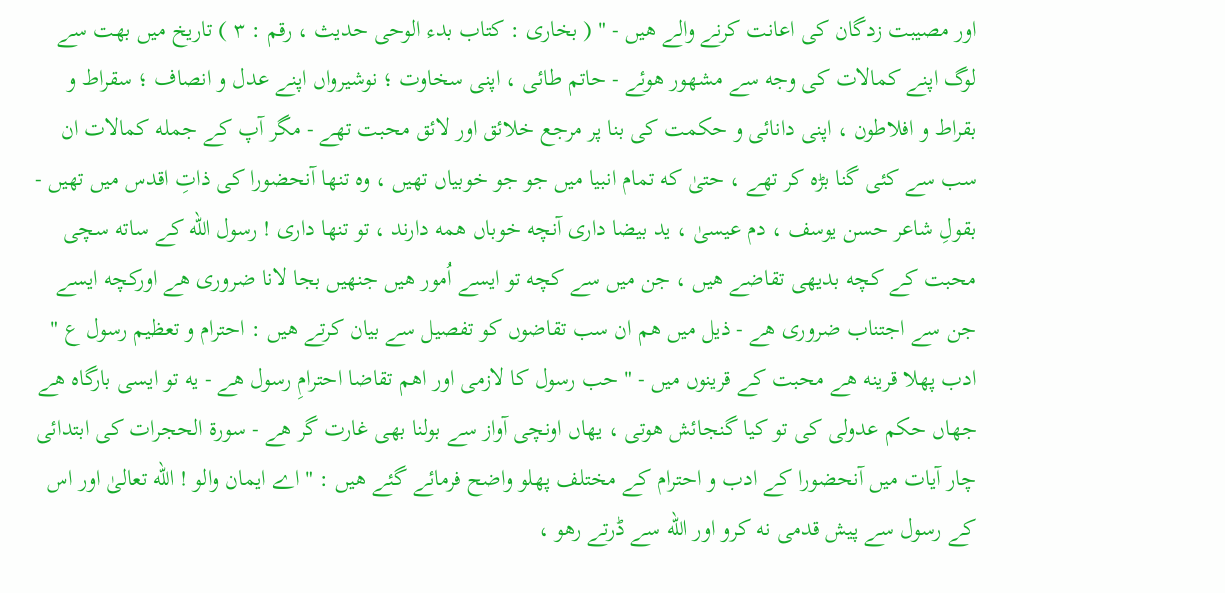اور مصيبت زدگان كى اعانت كرنے والے هيں - " ( بخارى : كتاب بدء الوحى حديث ، رقم : ٣ ) تاريخ ميں بهت سے لوگ اپنے كمالات كى وجه سے مشهور هوئے - حاتم طائى ، اپنى سخاوت ؛ نوشيرواں اپنے عدل و انصاف ؛ سقراط و بقراط و افلاطون ، اپنى دانائى و حكمت كى بنا پر مرجع خلائق اور لائق محبت تهے - مگر آپ كے جمله كمالات ان سب سے كئى گنا بڑه كر تهے ، حتىٰ كه تمام انبيا ميں جو جو خوبياں تهيں ، وه تنها آنحضورا كى ذاتِ اقدس ميں تهيں - بقولِ شاعر حسن يوسف ، دم عيسىٰ ، يد بيضا دارى آنچه خوباں همه دارند ، تو تنها دارى ! رسول الله كے ساته سچى محبت كے كچه بديهى تقاضے هيں ، جن ميں سے كچه تو ايسے اُمور هيں جنهيں بجا لانا ضرورى هے اوركچه ايسے جن سے اجتناب ضرورى هے - ذيل ميں هم ان سب تقاضوں كو تفصيل سے بيان كرتے هيں : احترام و تعظيم رسول ع " ادب پهلا قرينه هے محبت كے قرينوں ميں - " حب رسول كا لازمى اور اهم تقاضا احترامِ رسول هے - يه تو ايسى بارگاه هے جهاں حكم عدولى كى تو كيا گنجائش هوتى ، يهاں اونچى آواز سے بولنا بهى غارت گر هے - سورة الحجرات كى ابتدائى چار آيات ميں آنحضورا كے ادب و احترام كے مختلف پهلو واضح فرمائے گئے هيں : " اے ايمان والو ! الله تعالىٰ اور اس كے رسول سے پيش قدمى نه كرو اور الله سے ڈرتے رهو ،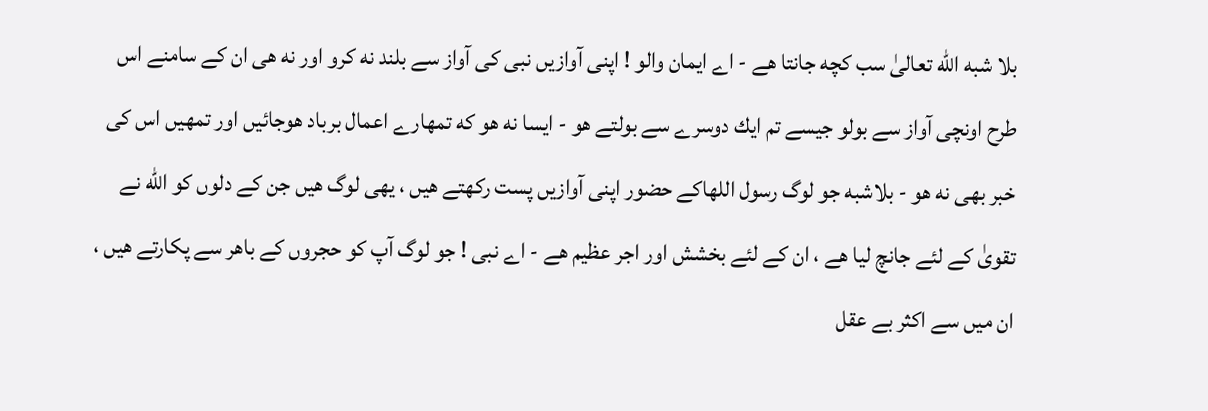بلا شبه الله تعالىٰ سب كچه جانتا هے - اے ايمان والو ! اپنى آوازيں نبى كى آواز سے بلند نه كرو اور نه هى ان كے سامنے اس طرح اونچى آواز سے بولو جيسے تم ايك دوسرے سے بولتے هو - ايسا نه هو كه تمهارے اعمال برباد هوجائيں اور تمهيں اس كى خبر بهى نه هو - بلاشبه جو لوگ رسول اللهاكے حضور اپنى آوازيں پست ركهتے هيں ، يهى لوگ هيں جن كے دلوں كو الله نے تقوىٰ كے لئے جانچ ليا هے ، ان كے لئے بخشش اور اجر عظيم هے - اے نبى ! جو لوگ آپ كو حجروں كے باهر سے پكارتے هيں ، ان ميں سے اكثر بے عقل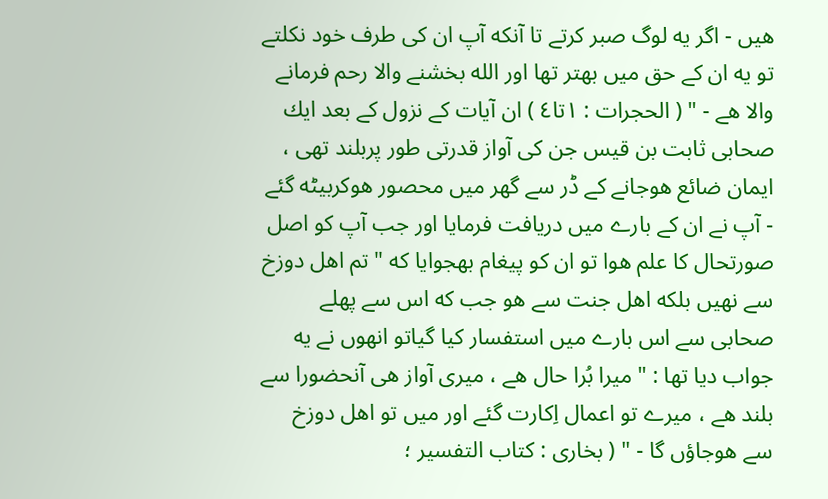هيں - اگر يه لوگ صبر كرتے تا آنكه آپ ان كى طرف خود نكلتے تو يه ان كے حق ميں بهتر تها اور الله بخشنے والا رحم فرمانے والا هے - " ( الحجرات : ١تا٤ ) ان آيات كے نزول كے بعد ايك صحابى ثابت بن قيس جن كى آواز قدرتى طور پربلند تهى ، ايمان ضائع هوجانے كے ڈر سے گهر ميں محصور هوكربيٹه گئے - آپ نے ان كے بارے ميں دريافت فرمايا اور جب آپ كو اصل صورتحال كا علم هوا تو ان كو پيغام بهجوايا كه " تم اهل دوزخ سے نهيں بلكه اهل جنت سے هو جب كه اس سے پهلے صحابى سے اس بارے ميں استفسار كيا گياتو انهوں نے يه جواب ديا تها : " ميرا بُرا حال هے ، ميرى آواز هى آنحضورا سے بلند هے ، ميرے تو اعمال اِكارت گئے اور ميں تو اهل دوزخ سے هوجاؤں گا - " ( بخارى : كتاب التفسير ؛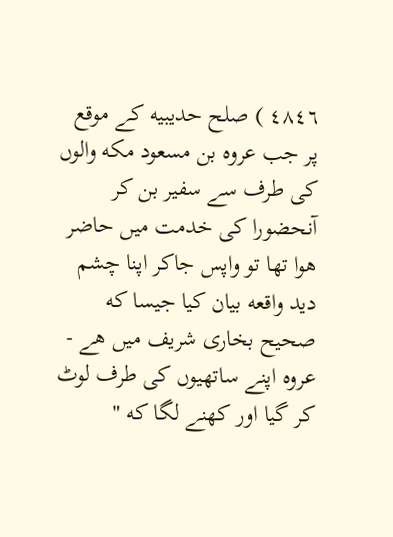٤٨٤٦ ) صلح حديبيه كے موقع پر جب عروه بن مسعود مكه والوں كى طرف سے سفير بن كر آنحضورا كى خدمت ميں حاضر هوا تها تو واپس جاكر اپنا چشم ديد واقعه بيان كيا جيسا كه صحيح بخارى شريف ميں هے - عروه اپنے ساتهيوں كى طرف لوٹ كر گيا اور كهنے لگا كه "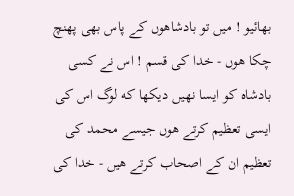بهائيو ! ميں تو بادشاهوں كے پاس بهى پهنچ چكا هوں - خدا كى قسم ! اس نے كسى بادشاه كو ايسا نهيں ديكها كه لوگ اس كى ايسى تعظيم كرتے هوں جيسے محمد كى تعظيم ان كے اصحاب كرتے هيں - خدا كى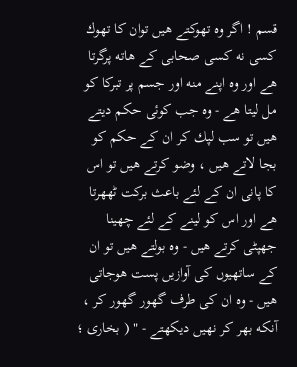قسم ! اگر وه تهوكتے هيں توان كا تهوك كسى نه كسى صحابى كے هاته پرگرتا هے اور وه اپنے منه اور جسم پر تبركا كو مل ليتا هے - وه جب كوئى حكم ديتے هيں تو سب لپك كر ان كے حكم كو بجا لاتے هيں ، وضو كرتے هيں تو اس كا پانى ان كے لئے باعث بركت ٹههرتا هے اور اس كو لينے كے لئے چهينا جهپٹى كرتے هيں - وه بولتے هيں تو ان كے ساتهيوں كى آوازيں پست هوجاتى هيں - وه ان كى طرف گهور گهور كر ، آنكه بهر كر نهيں ديكهتے - " ( بخارى ؛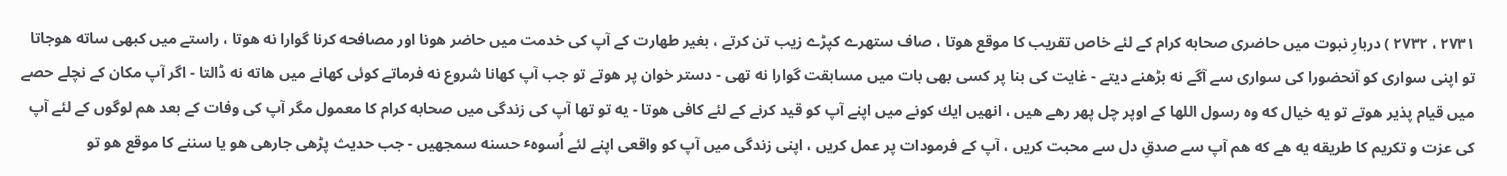٢٧٣١ ، ٢٧٣٢ ) دربارِ نبوت ميں حاضرى صحابه كرام كے لئے خاص تقريب كا موقع هوتا ، صاف ستهرے كپڑے زيب تن كرتے ، بغير طهارت كے آپ كى خدمت ميں حاضر هونا اور مصافحه كرنا گوارا نه هوتا ، راستے ميں كبهى ساته هوجاتا تو اپنى سوارى كو آنحضورا كى سوارى سے آگے نه بڑهنے ديتے - غايت كى بنا پر كسى بهى بات ميں مسابقت گوارا نه تهى - دستر خوان پر هوتے تو جب آپ كهانا شروع نه فرماتے كوئى كهانے ميں هاته نه ڈالتا - اگر آپ مكان كے نچلے حصے ميں قيام پذير هوتے تو يه خيال كه وه رسول اللها كے اوپر چل پهر رهے هيں ، انهيں ايك كونے ميں اپنے آپ كو قيد كرنے كے لئے كافى هوتا - يه تو تها آپ كى زندگى ميں صحابه كرام كا معمول مگر آپ كى وفات كے بعد هم لوگوں كے لئے آپ كى عزت و تكريم كا طريقه يه هے كه هم آپ سے صدقِ دل سے محبت كريں ، آپ كے فرمودات پر عمل كريں ، اپنى زندگى ميں آپ كو واقعى اپنے لئے اُسوهٴ حسنه سمجهيں - جب حديث پڑهى جارهى هو يا سننے كا موقع هو تو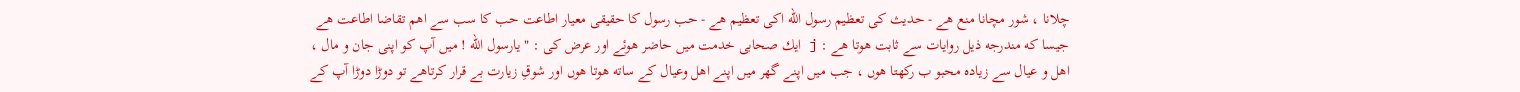چلانا ، شور مچانا منع هے - حديث كى تعظيم رسول الله اكى تعظيم هے - حب رسول كا حقيقى معيار اطاعت حب كا سب سے اهم تقاضا اطاعت هے جيسا كه مندرجه ذيل روايات سے ثابت هوتا هے : j ايك صحابى خدمت ميں حاضر هوئے اور عرض كى : " يارسول الله ! ميں آپ كو اپنى جان و مال ، اهل و عيال سے زياده محبو ب ركهتا هوں ، جب ميں اپنے گهر ميں اپنے اهل وعيال كے ساته هوتا هوں اور شوقِ زيارت بے قرار كرتاهے تو دوڑا دوڑا آپ كے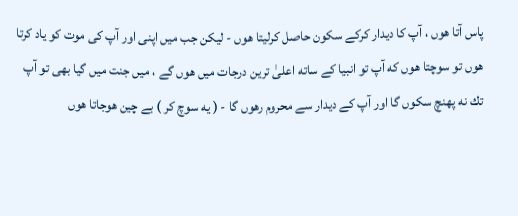پاس آتا هوں ، آپ كا ديدار كركے سكون حاصل كرليتا هوں - ليكن جب ميں اپنى اور آپ كى موت كو ياد كرتا هوں تو سوچتا هوں كه آپ تو انبيا كے ساته اعلىٰ ترين درجات ميں هوں گے ، ميں جنت ميں گيا بهى تو آپ تك نه پهنچ سكوں گا اور آپ كے ديدار سے محروم رهوں گا - ( يه سوچ كر ) بے چين هوجاتا هوں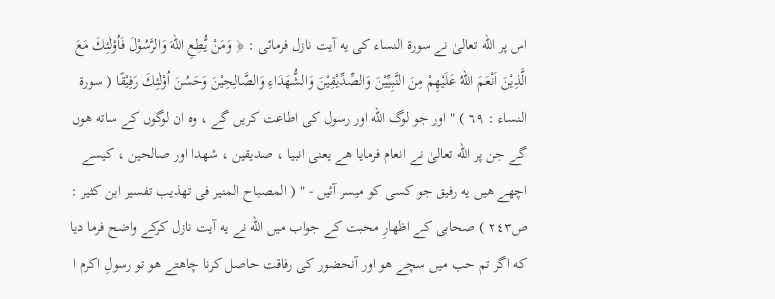اس پر الله تعالىٰ نے سورة النساء كى يه آيت نازل فرمائى : ﴿ وَمَنْ يُّطِعِ اللهَ وَالرَّسُوْلَ فَاُؤلٰئِكَ مَعَ الَّذِيْنَ اَنْعَمَ اللهُ عَلَيْهِمْ مِنَ النَّبِيِّيْنَ وَالصِّدِّيْقِيْنَ وَالشُّهَدَاءِ وَالصَّالِحِيْنَ وَحَسُنَ اُوْلٰئِكَ رَفِيْقًا ( سورة النساء : ٦٩ ) " اور جو لوگ الله اور رسول كى اطاعت كريں گے ، وه ان لوگوں كے ساته هوں گے جن پر الله تعالىٰ نے انعام فرمايا هے يعنى انبيا ، صديقين ، شهدا اور صالحين ، كيسے اچهے هيں يه رفيق جو كسى كو ميسر آئيں - " ( المصباح المنير فى تهذيب تفسير ابن كثير : ص٢٤٣ ) صحابى كے اظهارِ محبت كے جواب ميں الله نے يه آيت نازل كركے واضح فرما ديا كه اگر تم حب ميں سچے هو اور آنحضور كى رفاقت حاصل كرنا چاهتے هو تو رسولِ اكرم ا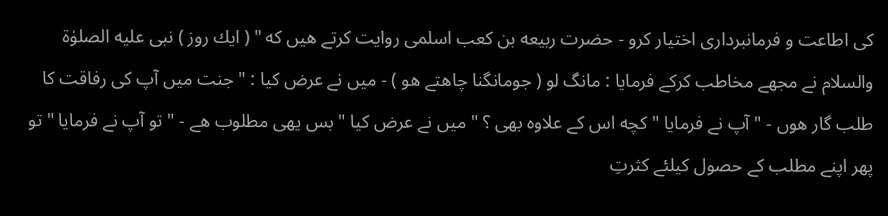كى اطاعت و فرمانبردارى اختيار كرو - حضرت ربيعه بن كعب اسلمى روايت كرتے هيں كه " ( ايك روز ) نبى عليه الصلوٰة والسلام نے مجهے مخاطب كركے فرمايا : مانگ لو ( جومانگنا چاهتے هو ) - ميں نے عرض كيا : " جنت ميں آپ كى رفاقت كا طلب گار هوں - " آپ نے فرمايا " كچه اس كے علاوه بهى ؟ " ميں نے عرض كيا " بس يهى مطلوب هے - " تو آپ نے فرمايا " تو پهر اپنے مطلب كے حصول كيلئے كثرتِ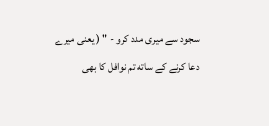سجود سے ميرى مدد كرو - " ( يعنى ميرے دعا كرنے كے ساته تم نوافل كا بهى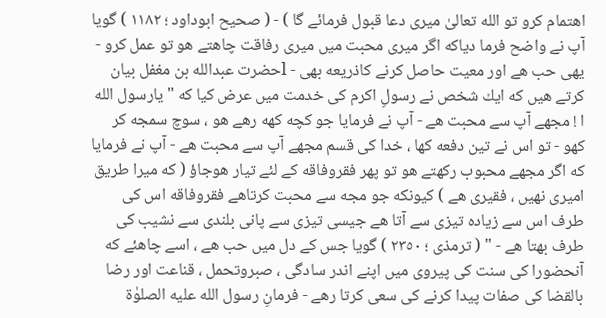اهتمام كرو تو الله تعالىٰ ميرى دعا قبول فرمائے گا ) - ( صحيح ابوداود ؛ ١١٨٢ ) گويا آپ نے واضح فرما دياكه اگر ميرى محبت ميں ميرى رفاقت چاهتے هو تو عمل كرو - يهى حب هے اور معيت حاصل كرنے كاذريعه بهى - lحضرت عبدالله بن مغفل بيان كرتے هيں كه ايك شخص نے رسولِ اكرم كى خدمت ميں عرض كيا كه " يارسول الله ا ! مجهے آپ سے محبت هے - آپ نے فرمايا جو كچه كهه رهے هو ، سوچ سمجه كر كهو - تو اس نے تين دفعه كها ، خدا كى قسم مجهے آپ سے محبت هے - آپ نے فرمايا كه اگر مجهے محبوب ركهتے هو تو پهر فقروفاقه كے لئے تيار هوجاؤ ( كه ميرا طريق اميرى نهيں ، فقيرى هے ) كيونكه جو مجه سے محبت كرتاهے فقروفاقه اس كى طرف اس سے زياده تيزى سے آتا هے جيسى تيزى سے پانى بلندى سے نشيب كى طرف بهتا هے - " ( ترمذى ؛ ٢٣٥٠ ) گويا جس كے دل ميں حب هے ، اسے چاهئے كه آنحضورا كى سنت كى پيروى ميں اپنے اندر سادگى ، صبروتحمل ، قناعت اور رضا بالقضا كى صفات پيدا كرنے كى سعى كرتا رهے - فرمانِ رسول الله عليه الصلوٰة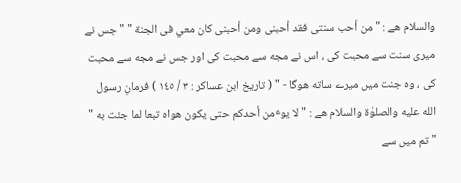والسلام هے : " من أحب سنتى فقد أحبنى ومن أحبنى كان معي فى الجنة " " جس نے ميرى سنت سے محبت كى ، اس نے مجه سے محبت كى اور جس نے مجه سے محبت كى ، وه جنت ميں ميرے ساته هوگا - " ( تاريخ ابن عساكر : ٣ / ١٤٥ ) فرمانِ رسول الله عليه والصلوٰة والسلام هے : " لا يوٴمن أحدكم حتى يكون هواه تبعا لما جئت به " " تم ميں سے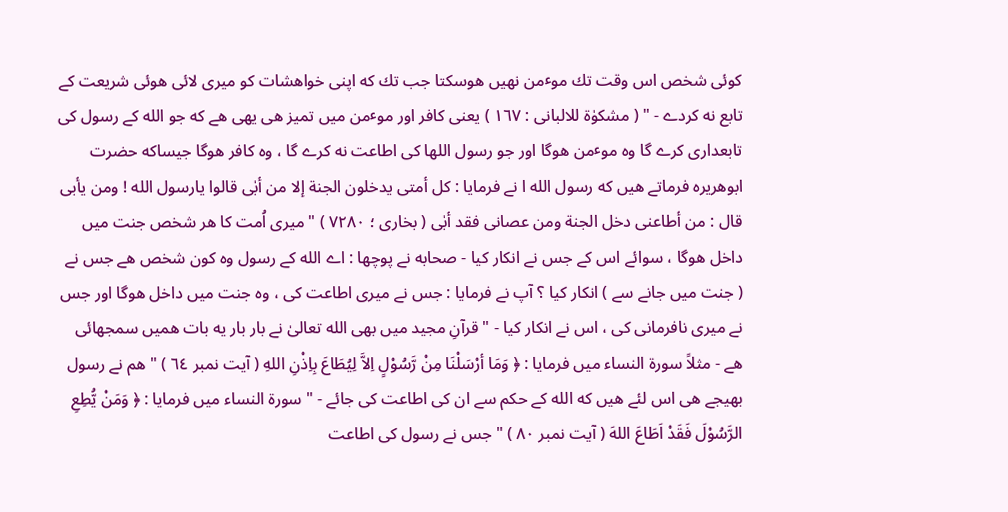كوئى شخص اس وقت تك موٴمن نهيں هوسكتا جب تك كه اپنى خواهشات كو ميرى لائى هوئى شريعت كے تابع نه كردے - " ( مشكوٰة للالبانى : ١٦٧ ) يعنى كافر اور موٴمن ميں تميز هى يهى هے كه جو الله كے رسول كى تابعدارى كرے گا وه موٴمن هوگا اور جو رسول اللها كى اطاعت نه كرے گا ، وه كافر هوگا جيساكه حضرت ابوهريره فرماتے هيں كه رسول الله ا نے فرمايا : كل أمتى يدخلون الجنة إلا من أبٰى قالوا يارسول الله ! ومن يأبى قال : من أطاعنى دخل الجنة ومن عصانى فقد أبٰى ( بخارى ؛ ٧٢٨٠ ) " ميرى اُمت كا هر شخص جنت ميں داخل هوگا ، سوائے اس كے جس نے انكار كيا - صحابه نے پوچها : اے الله كے رسول وه كون شخص هے جس نے ( جنت ميں جانے سے ) انكار كيا ؟ آپ نے فرمايا : جس نے ميرى اطاعت كى ، وه جنت ميں داخل هوگا اور جس نے ميرى نافرمانى كى ، اس نے انكار كيا - " قرآنِ مجيد ميں بهى الله تعالىٰ نے بار بار يه بات هميں سمجهائى هے - مثلاً سورة النساء ميں فرمايا : ﴿ وَمَا أرْسَلْنَا مِنْ رَّسُوْلٍ اِلاَّ لِيُطَاعَ بِاِذْنِ اللهِ ( آيت نمبر ٦٤ ) " هم نے رسول بهيجے هى اس لئے هيں كه الله كے حكم سے ان كى اطاعت كى جائے - " سورة النساء ميں فرمايا : ﴿ وَمَنْ يُّطِعِ الرَّسُوْلَ فَقَدْ اَطَاعَ اللهَ ( آيت نمبر ٨٠ ) " جس نے رسول كى اطاعت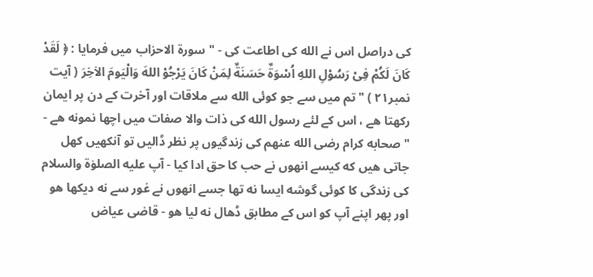كى دراصل اس نے الله كى اطاعت كى - " سورة الاحزاب ميں فرمايا : ﴿ لَقَدْ كَانَ لَكُمْ فِىْ رَسُوْلِ اللهِ اُسْوَةٌ حَسَنَةٌ لِمَنْ كَانَ يَرْجُوْ اللهَ وَالْيَومَ الاٰخِرَ ( آيت نمبر٢١ ) " تم ميں سے جو كوئى الله سے ملاقات اور آخرت كے دن پر ايمان ركهتا هے ، اس كے لئے رسول الله كى ذات والا صفات ميں اچها نمونه هے - " صحابه كرام رضى الله عنهم كى زندگيوں پر نظر ڈاليں تو آنكهيں كهل جاتى هيں كه كيسے انهوں نے حب كا حق ادا كيا - آپ عليه الصلوٰة والسلام كى زندگى كا كوئى گوشه ايسا نه تها جسے انهوں نے غور سے نه ديكها هو اور پهر اپنے آپ كو اس كے مطابق ڈهال نه ليا هو - قاضى عياض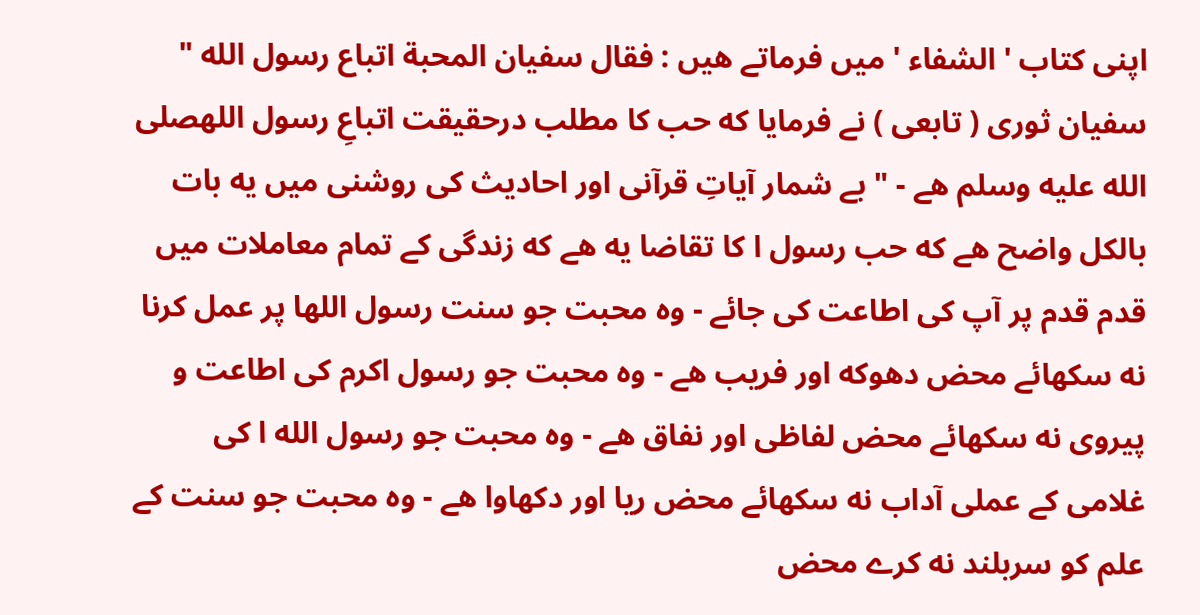اپنى كتاب ' الشفاء ' ميں فرماتے هيں : فقال سفيان المحبة اتباع رسول الله " سفيان ثورى ( تابعى ) نے فرمايا كه حب كا مطلب درحقيقت اتباعِ رسول اللهصلى الله عليه وسلم هے - " بے شمار آياتِ قرآنى اور احاديث كى روشنى ميں يه بات بالكل واضح هے كه حب رسول ا كا تقاضا يه هے كه زندگى كے تمام معاملات ميں قدم قدم پر آپ كى اطاعت كى جائے - وه محبت جو سنت رسول اللها پر عمل كرنا نه سكهائے محض دهوكه اور فريب هے - وه محبت جو رسول اكرم كى اطاعت و پيروى نه سكهائے محض لفاظى اور نفاق هے - وه محبت جو رسول الله ا كى غلامى كے عملى آداب نه سكهائے محض ريا اور دكهاوا هے - وه محبت جو سنت كے علم كو سربلند نه كرے محض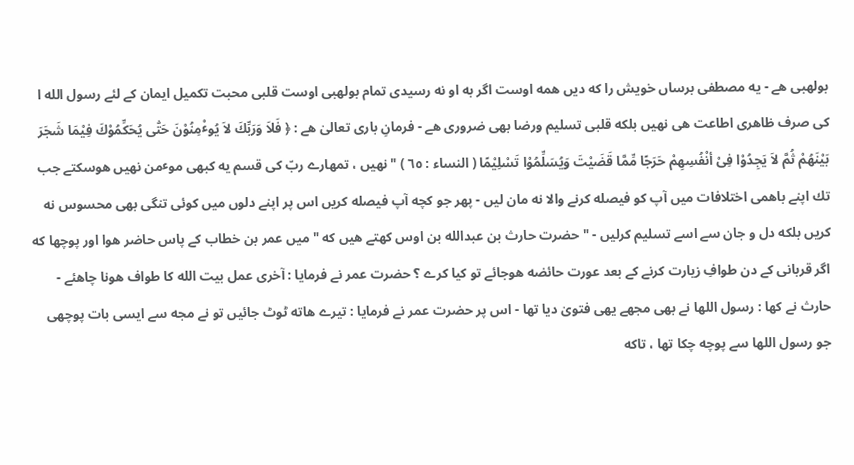بولهبى هے - يه مصطفى برساں خويش را كه ديں همه اوست اگر به او نه رسيدى تمام بولهبى اوست قلبى محبت تكميل ايمان كے لئے رسول الله ا كى صرف ظاهرى اطاعت هى نهيں بلكه قلبى تسليم ورضا بهى ضرورى هے - فرمانِ بارى تعالىٰ هے : ﴿ فَلاَ وَرَبِّكَ لاَ يُوٴْمِنُوْنَ حَتّٰى يُحَكِّمُوْكَ فِيْمَا شَجَرَ بَيْنَهُمْ ثُمَّ لاَ يَجِدُوْا فِىْ أنْفُسِهِمْ حَرَجًا مِّمَّا قَضَيْتَ وَيُسَلِّمُوْا تَسْلِيْمًا ( النساء : ٦٥ ) " نهيں ، تمهارے ربّ كى قسم يه كبهى موٴمن نهيں هوسكتے جب تك اپنے باهمى اختلافات ميں آپ كو فيصله كرنے والا نه مان ليں - پهر جو كچه آپ فيصله كريں اس پر اپنے دلوں ميں كوئى تنگى بهى محسوس نه كريں بلكه دل و جان سے اسے تسليم كرليں - " حضرت حارث بن عبدالله بن اوس كهتے هيں كه " ميں عمر بن خطاب كے پاس حاضر هوا اور پوچها كه اگر قربانى كے دن طوافِ زيارت كرنے كے بعد عورت حائضه هوجائے تو كيا كرے ؟ حضرت عمر نے فرمايا : آخرى عمل بيت الله كا طواف هونا چاهئے - حارث نے كها : رسول اللها نے بهى مجهے يهى فتوىٰ ديا تها - اس پر حضرت عمر نے فرمايا : تيرے هاته ٹوٹ جائيں تو نے مجه سے ايسى بات پوچهى جو رسول اللها سے پوچه چكا تها ، تاكه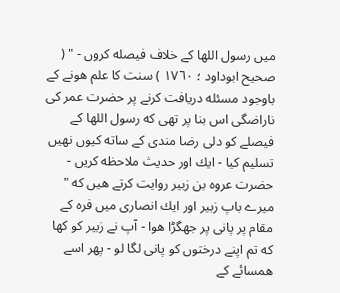ميں رسول اللها كے خلاف فيصله كروں - " ( صحيح ابوداود ؛ ١٧٦٠ ) سنت كا علم هونے كے باوجود مسئله دريافت كرنے پر حضرت عمر كى ناراضگى اس بنا پر تهى كه رسول اللها كے فيصلے كو دلى رضا مندى كے ساته كيوں نهيں تسليم كيا - ايك اور حديث ملاحظه كريں - حضرت عروه بن زبير روايت كرتے هيں كه " ميرے باپ زبير اور ايك انصارى ميں فره كے مقام پر پانى پر جهگڑا هوا - آپ نے زبير كو كها كه تم اپنے درختوں كو پانى لگا لو - پهر اسے همسائے كے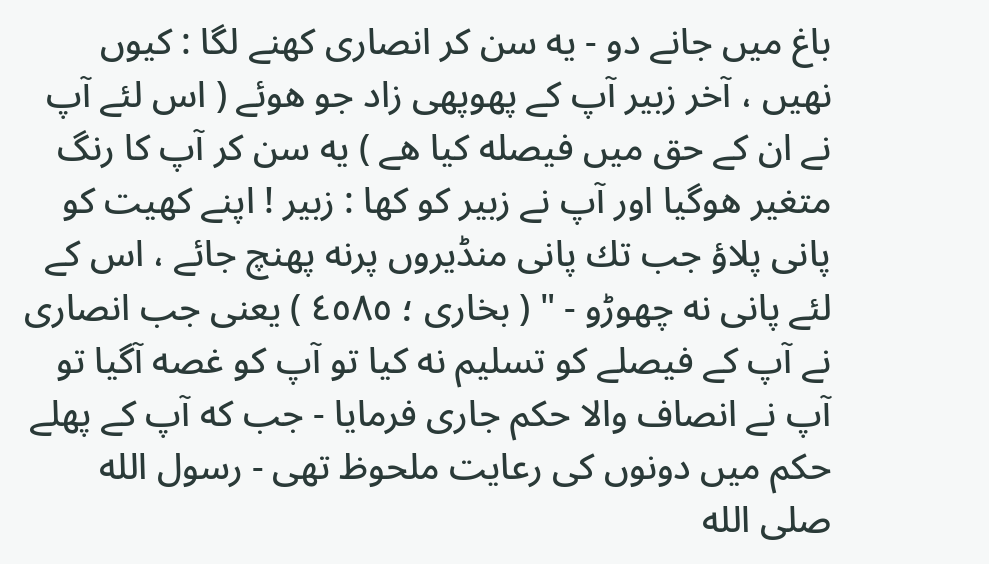باغ ميں جانے دو - يه سن كر انصارى كهنے لگا : كيوں نهيں ، آخر زبير آپ كے پهوپهى زاد جو هوئے ( اس لئے آپ نے ان كے حق ميں فيصله كيا هے ) يه سن كر آپ كا رنگ متغير هوگيا اور آپ نے زبير كو كها : زبير ! اپنے كهيت كو پانى پلاؤ جب تك پانى منڈيروں پرنه پهنچ جائے ، اس كے لئے پانى نه چهوڑو - " ( بخارى ؛ ٤٥٨٥ ) يعنى جب انصارى نے آپ كے فيصلے كو تسليم نه كيا تو آپ كو غصه آگيا تو آپ نے انصاف والا حكم جارى فرمايا - جب كه آپ كے پهلے حكم ميں دونوں كى رعايت ملحوظ تهى - رسول الله صلى الله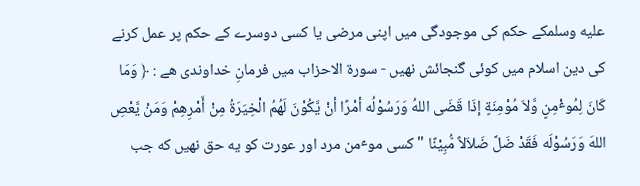عليه وسلمكے حكم كى موجودگى ميں اپنى مرضى يا كسى دوسرے كے حكم پر عمل كرنے كى دين اسلام ميں كوئى گنجائش نهيں - سورة الاحزاب ميں فرمانِ خداوندى هے : ﴿ وَمَا كَانَ لِمُوٴْمِنٍ وَّلاَ مُوْمِنَةٍ إذَا قَضَى اللهُ وَرَسُوْلُه أمْرًا أنْ يَّكُوْنَ لَهُمُ الْخِيَرَةُ مِنْ أَمْرِهِمْ وَمَنْ يَّعْصِ اللهَ وَرَسُوْلَه فَقَدْ ضَلَّ ضَلاَلاً مُّبِيْنًا " كسى موٴمن مرد اور عورت كو يه حق نهيں كه جب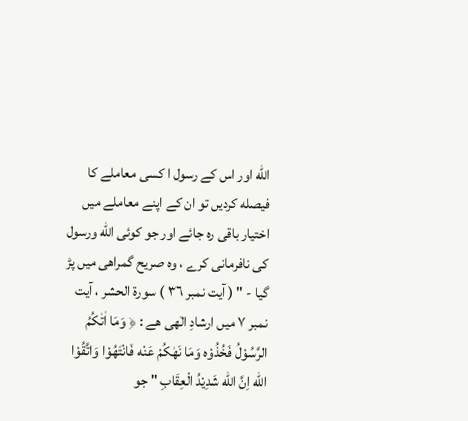الله اور اس كے رسول ا كسى معاملے كا فيصله كرديں تو ان كے اپنے معاملے ميں اختيار باقى ره جائے اور جو كوئى الله ورسول كى نافرمانى كرے ، وه صريح گمراهى ميں پڑ گيا - " ( آيت نمبر ٣٦ ) سورة الحشر ، آيت نمبر ٧ ميں ارشادِ الٰهى هے : ﴿ وَمَا اٰتٰكُمُ الرَّسُوْلُ فَخُذُوْه وَمَا نَهٰكُمْ عَنْه فَانْتَهُوْا وَاتَّقُوْا الله اِنَّ الله شَدِيْدُ الْعِقَابِ " جو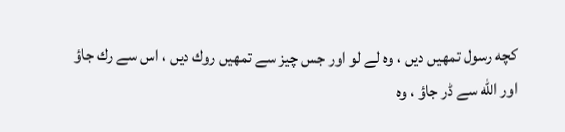كچه رسول تمهيں ديں ، وه لے لو اور جس چيز سے تمهيں روك ديں ، اس سے رك جاؤ اور الله سے ڈر جاؤ ، وه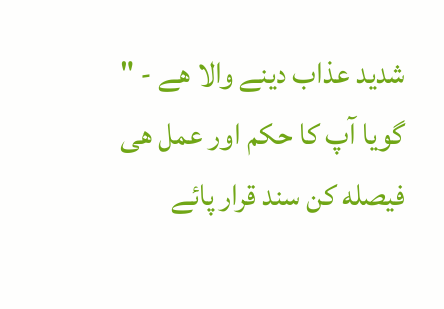شديد عذاب دينے والا هے - " گويا آپ كا حكم اور عمل هى فيصله كن سند قرار پائے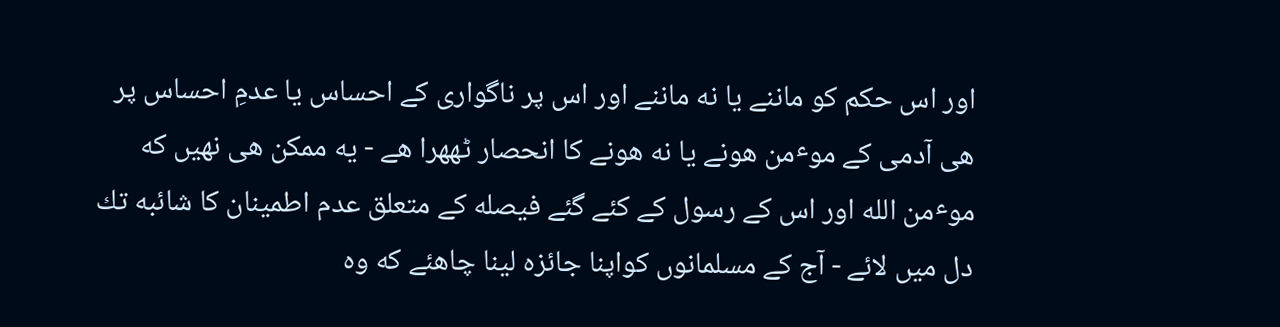اور اس حكم كو ماننے يا نه ماننے اور اس پر ناگوارى كے احساس يا عدمِ احساس پر هى آدمى كے موٴمن هونے يا نه هونے كا انحصار ٹههرا هے - يه ممكن هى نهيں كه موٴمن الله اور اس كے رسول كے كئے گئے فيصله كے متعلق عدم اطمينان كا شائبه تك دل ميں لائے - آج كے مسلمانوں كواپنا جائزه لينا چاهئے كه وه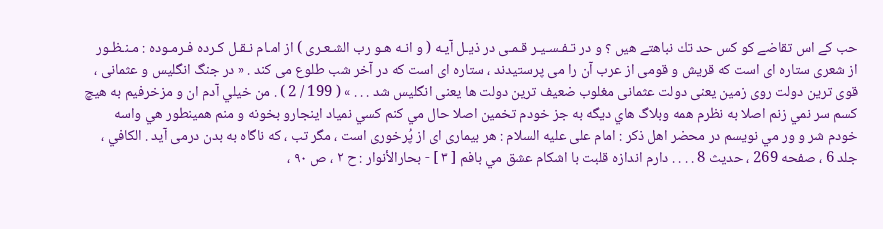حب كے اس تقاضے كو كس حد تك نباهتے هيں ؟ و در تـفـسـيـر قـمـى در ذيـل آيـه ( و انـه هـو رب الشـعـرى ) از امـام نـقـل كـرده فـرمـوده : مـنـظـور از شعرى ستاره اى است كه قريش و قومى از عرب آن را مى پرستيدند ، ستاره اى است كه در آخر شب طلوع مى كند . « در جنگ انگليس و عثمانى ، قوى ترين دولت روى زمين يعنى دولت عثمانى مغلوب ضعيف ترين دولت ها يعنى انگليس شد . . . » ( 199 / 2 ) . من خيلي آدم ان و مزخرفيم به هيچ كسم سر نمي زنم اصلا به نظرم همه وبلاگ هاي ديگه به جز خودم تخمين اصلا حال مي كنم كسي نمياد اينجارو بخونه و منم همينطور هي واسه خودم شر و ور مي نويسم در محضر اهل ذکر : امام على عليه السلام : هر بيمارى اى از پُرخورى است ، مگر تب ، كه ناگاه به بدن درمى آيد . الكافي ، جلد 6 ، صفحه 269 ، حديث 8 . . . . دارم اندازه قلبت با اشکام عشق مي بافم [ ۳ ] - بحارالأنوار : ح ۲ ، ص ۹۰ ،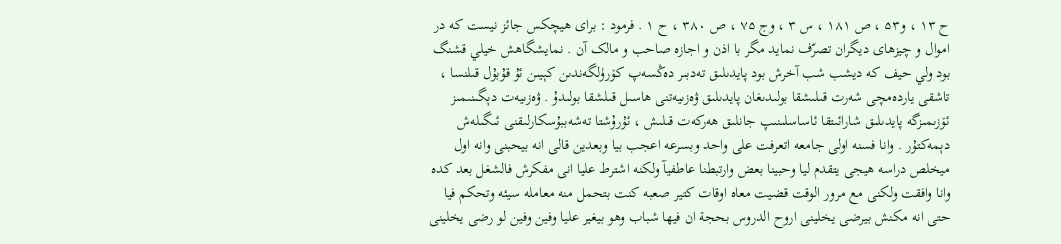ح ۱۳ ، و۵۳ ، ص ۱۸۱ ، س ۳ ، وج ۷۵ ، ص ۳۸۰ ، ح ۱ . فرمود : براى هیچکس جائز نیست که در اموال و چیزهاى دیگران تصرّف نماید مگر با اذن و اجازه صاحب و مالک آن . نمايشگاهش خيلي قشنگ بود ولي حيف كه ديشب شب آخرش بود پايدىلىق تەدبىر دەڭسەپ كۆرۈلگەندىن كېيىن ئۇ قۇبۇل قىلنسا ، تاشقى ياردەمچى شەرت قىلىشقا بولىدىغان پايدىلىق ۋەزىيەتنى ھاسىل قىلشقا بولىدۇ . ۋەزىيەت دېگىنىمىز ئۆزىمىزگە پايدىلىق شارائىتقا ئاساسلىنىپ جانلىق ھەركەت قىلىش ، ئۇرۇشتا تەشەببۇسكارلىقنى ئىگىلەش دېمەكتۇر . وانا فسنه اولى جامعه اتعرفت على واحد وبسرعه اعجب بيا وبعدين قالى انه بيحبنى وانه اول ميخلص دراسه هيجى يتقدم ليا وحبينا بعض وارتبطنا عاطفيآ ولكنه اشترط عليا انى مفكرش فالشغل بعد كده وانا وافقت ولكنى مع مرور الوقت قضيت معاه اوقات كتير صعبه كنت بتحمل منه معامله سيئه وتحكم فيا حتى انه مكنش بيرضى يخلينى اروح الدروس بحجة ان فيها شباب وهو بيغير عليا وفين وفين لو رضى يخلينى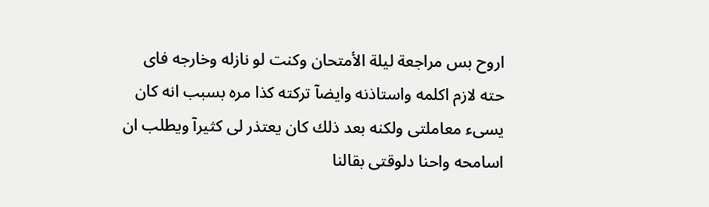اروح بس مراجعة ليلة الأمتحان وكنت لو نازله وخارجه فاى حته لازم اكلمه واستاذنه وايضآ تركته كذا مره بسبب انه كان يسىء معاملتى ولكنه بعد ذلك كان يعتذر لى كثيرآ ويطلب ان اسامحه واحنا دلوقتى بقالنا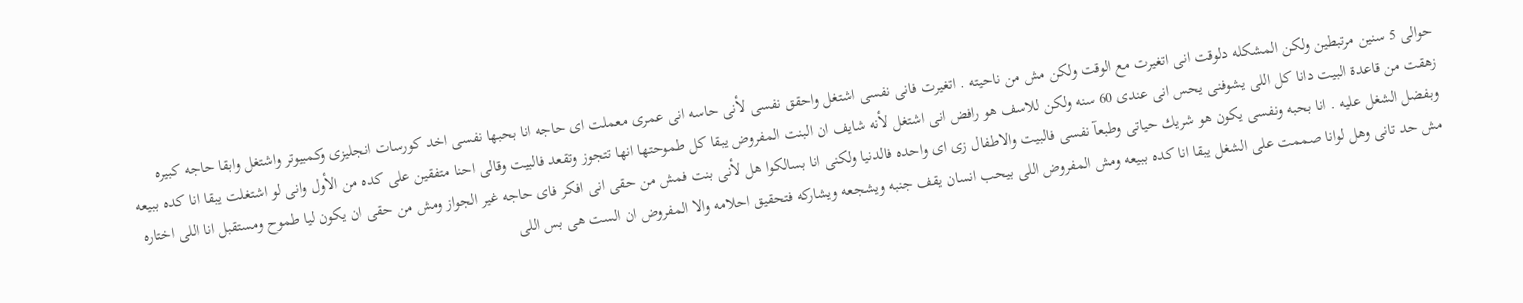حوالى 5 سنين مرتبطين ولكن المشكله دلوقت انى اتغيرت مع الوقت ولكن مش من ناحيته . اتغيرت فانى نفسى اشتغل واحقق نفسى لأنى حاسه انى عمرى معملت اى حاجه انا بحبها نفسى اخد كورسات انجليزى وكمبيوتر واشتغل وابقا حاجه كبيره زهقت من قاعدة البيت دانا كل اللى يشوفنى يحس انى عندى 60 سنه ولكن للاسف هو رافض انى اشتغل لأنه شايف ان البنت المفروض يبقا كل طموحتها انها تتجوز وتقعد فالبيت وقالى احنا متفقين على كده من الأول وانى لو اشتغلت يبقا انا كده ببيعه وبفضل الشغل عليه . انا بحبه ونفسى يكون هو شريك حياتى وطبعآ نفسى فالبيت والاطفال زى اى واحده فالدنيا ولكنى انا بسالكوا هل لأنى بنت فمش من حقى انى افكر فاى حاجه غير الجواز ومش من حقى ان يكون ليا طموح ومستقبل انا اللى اختاره مش حد تانى وهل لوانا صممت على الشغل يبقا انا كده ببيعه ومش المفروض اللى بيحب انسان يقف جنبه ويشجعه ويشاركه فتحقيق احلامه والا المفروض ان الست هى بس اللى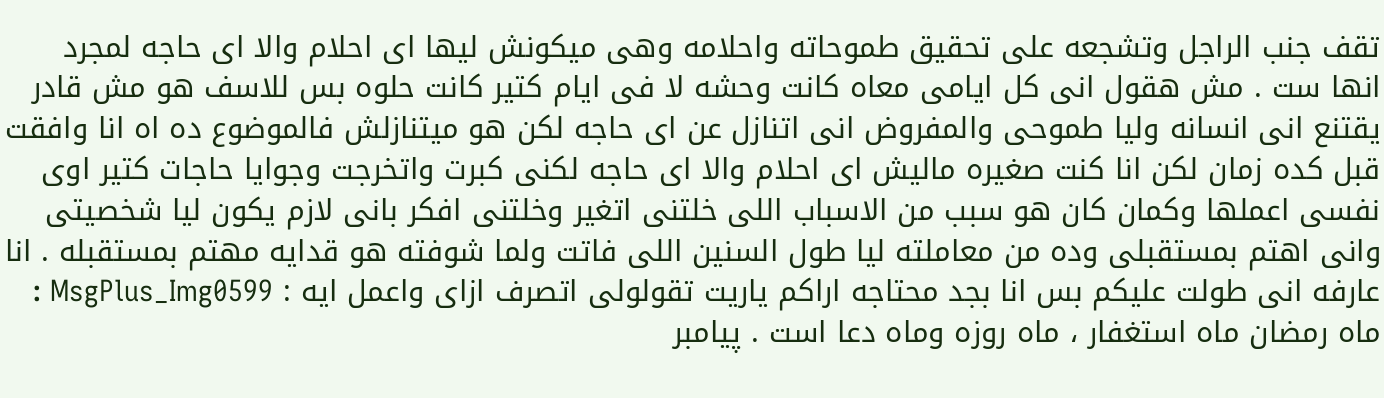تقف جنب الراجل وتشجعه على تحقيق طموحاته واحلامه وهى ميكونش ليها اى احلام والا اى حاجه لمجرد انها ست . مش هقول انى كل ايامى معاه كانت وحشه لا فى ايام كتير كانت حلوه بس للاسف هو مش قادر يقتنع انى انسانه وليا طموحى والمفروض انى اتنازل عن اى حاجه لكن هو ميتنازلش فالموضوع ده اه انا وافقت قبل كده زمان لكن انا كنت صغيره ماليش اى احلام والا اى حاجه لكنى كبرت واتخرجت وجوايا حاجات كتير اوى نفسى اعملها وكمان كان هو سبب من الاسباب اللى خلتنى اتغير وخلتنى افكر بانى لازم يكون ليا شخصيتى وانى اهتم بمستقبلى وده من معاملته ليا طول السنين اللى فاتت ولما شوفته هو قدايه مهتم بمستقبله . انا عارفه انى طولت عليكم بس انا بجد محتاجه اراكم ياريت تقولولى اتصرف ازاى واعمل ايه : MsgPlus_Img0599 : ماه رمضان ماه استغفار ، ماه روزه وماه دعا است . پيامبر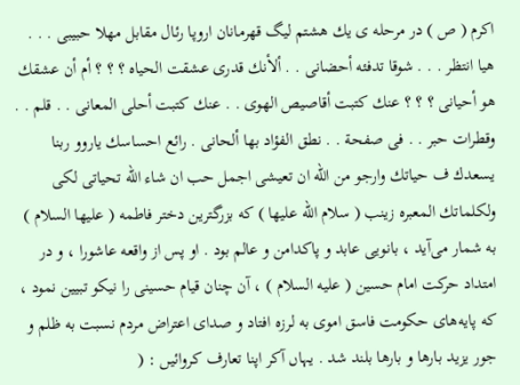اکرم ( ص ) در مرحله ى يك هشتم ليگ قهرمانان اروپا رئال مقابل مهلا حبيبى . . . هيا انتظر . . . شوقا تدفئه أحضانى . . ألأنك قدرى عشقت الحياه ؟ ؟ ؟ أم أن عشقك هو أحيانى ؟ ؟ ؟ عنك كتبت أقاصيص الهوى . . عنك كتبت أحلى المعانى . . قلم . . وقطرات حبر . . فى صفحة . . نطق الفؤاد بها ألحانى . رائع احساسك ياروو ربنا يسعدك ف حياتك وارجو من الله ان تعيشى اجمل حب ان شاء الله تحياتى لكى ولكلماتك المعبره زینب ( سلام الله علیها ) که بزرگترین دختر فاطمه ( علیها السلام ) به شمار می‌آید ، بانویی عابد و پاکدامن و عالم بود . او پس از واقعه عاشورا ، و در امتداد حرکت امام حسین ( علیه السلام ) ، آن چنان قیام حسینی را نیکو تبیین نمود ، که پایه‌های حکومت فاسق اموی به لرزه افتاد و صدای اعتراض مردم نسبت به ظلم و جور یزید بارها و بارها بلند شد . یہاں آکر اپنا تعارف کروائیں : (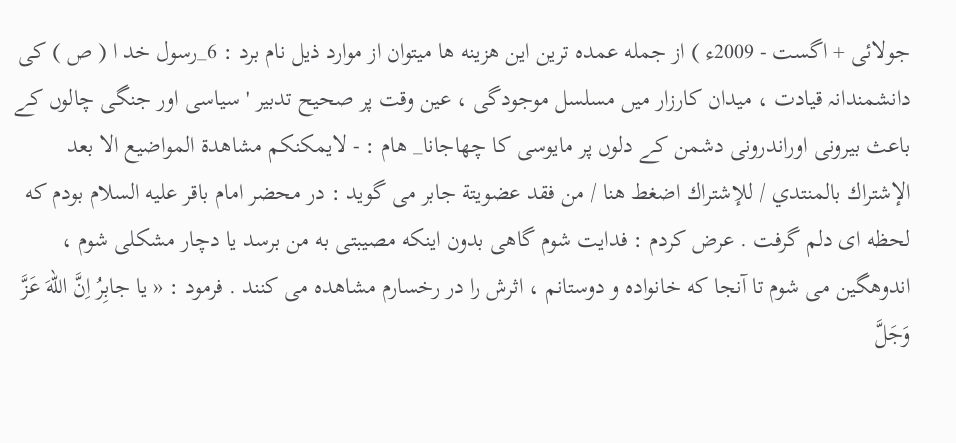جولائی + اگست - 2009ء ) از جمله عمده ترين اين هزينه ها ميتوان از موارد ذيل نام برد : 6_رسول خد ا ( ص ) كى دانشمندانہ قيادت ، ميدان كارزار ميں مسلسل موجودگى ، عين وقت پر صحيح تدبير ' سياسى اور جنگى چالوں كے باعث بيرونى اوراندرونى دشمن كے دلوں پر مايوسى كا چھاجانا_ هام : - لايمكنكم مشاهدة المواضيع الا بعد الإشتراك بالمنتدي / للإشتراك اضغط هنا / من فقد عضويتة جابر مى گوید : در محضر امام باقر علیه السلام بودم که لحظه اى دلم گرفت . عرض کردم : فدایت شوم گاهى بدون اینکه مصیبتى به من برسد یا دچار مشکلى شوم ، اندوهگین مى شوم تا آنجا که خانواده و دوستانم ، اثرش را در رخسارم مشاهده مى کنند . فرمود : « یا جابِرُ اِنَّ اللّهَ عَزَّ وَجَلَّ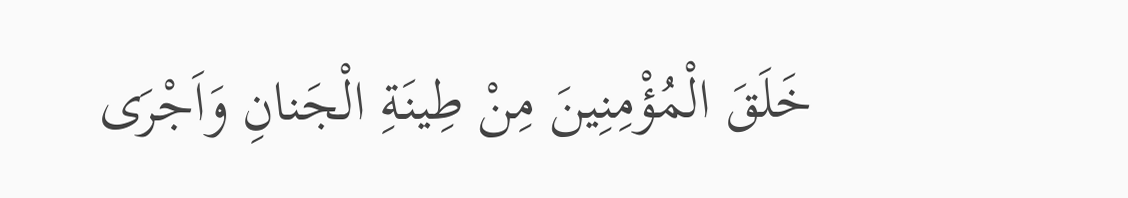خَلَقَ الْمُؤْمِنِینَ مِنْ طِینَةِ الْجَنانِ وَاَجْرَى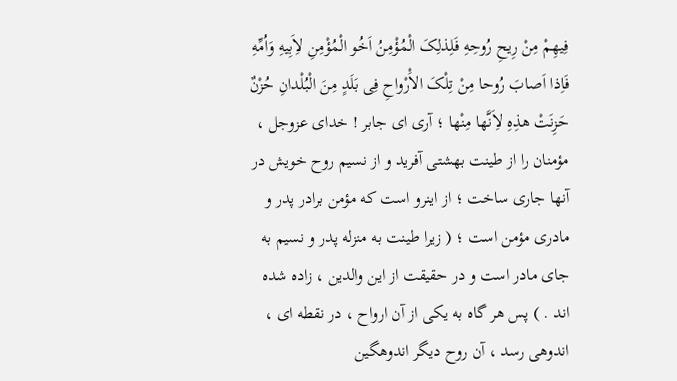فِیهِمْ مِنْ رِیحِ رُوحِهِ فَلِذلِکَ الْمُؤْمِنُ اَخُو الْمُؤْمِنِ لاَِبِیهِ وَاُمِّهِ فَاِذا اَصابَ رُوحا مِنْ تِلْکَ الاَْرْواحِ فِى بَلَدٍ مِنَ الْبُلْدانِ حُزْنٌ حَزِنَتْ هذِهِ لاَِنَّها مِنْها ؛ آرى اى جابر ! خداى عزوجل ، مؤمنان را از طینت بهشتى آفرید و از نسیم روح خویش در آنها جارى ساخت ؛ از اینرو است که مؤمن برادر پدر و مادرى مؤمن است ؛ ( زیرا طینت به منزله پدر و نسیم به جاى مادر است و در حقیقت از این والدین ، زاده شده اند . ) پس هر گاه به یکى از آن ارواح ، در نقطه اى ، اندوهى رسد ، آن روح دیگر اندوهگین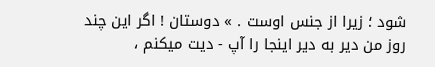شود ؛ زیرا از جنس اوست . » دوستان ! اگر اين چند روز من دير به دير اينجا را آپ - ديت ميكنم ،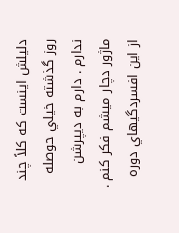دليلش اينست كه كلاً چند روز گذشته خيلي حوصله ندارم . دارم به ديپرشن ماژور دچار ميشم فكر كنم . از اين افسردگيهاي دوره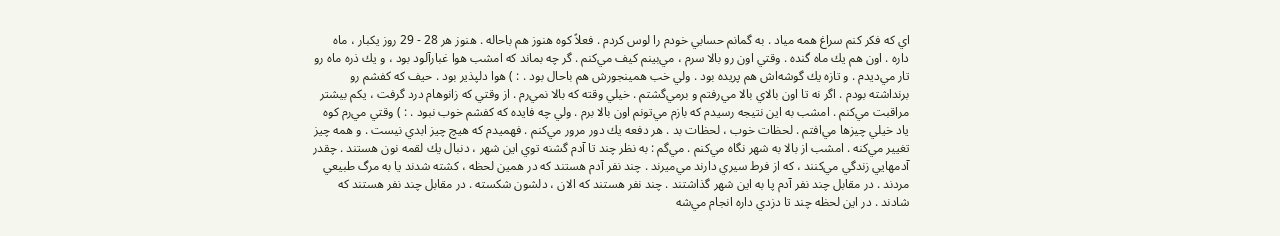اي كه فكر كنم سراغ همه مياد . به گمانم حسابي خودم را لوس كردم . فعلاً كوه هنوز هم باحاله . هنوز هر 28 - 29 روز يكبار ، ماه داره . اون هم يك ماه گنده . وقتي اون رو بالا سرم ، مي‌بينم كيف مي‌كنم . گر چه بماند كه امشب هوا غبارآلود بود ، و يك ذره ماه رو تار مي‌ديدم . و تازه يك گوشه‌اش هم پريده بود . ولي خب همينجورش هم باحال بود . : ) هوا دلپذير بود . حيف كه كفشم رو برنداشته بودم . اگر نه تا اون بالاي بالا مي‌رفتم و برمي‌گشتم . خيلي وقته كه بالا نمي‌رم . از وقتي كه زانوهام درد گرفت ، يكم بيشتر مراقبت مي‌كنم . امشب به اين نتيجه رسيدم كه بازم مي‌تونم اون بالا برم . ولي چه فايده كه كفشم خوب نبود . : ) وقتي مي‌رم كوه ياد خيلي چيزها مي‌افتم . لحظات خوب ، لحظات بد . هر دفعه يك دور مرور مي‌كنم . فهميدم كه هيچ چيز ابدي نيست . و همه چيز تغيير مي‌كنه . امشب از بالا به شهر نگاه مي‌كنم . مي‌گم : به نظر چند تا آدم گشنه توي اين شهر ، دنبال يك لقمه نون هستند . چقدر آدمهايي زندگي مي‌كنند ، كه از فرط سيري دارند مي‌ميرند . چند نفر آدم هستند كه در همين لحظه ، كشته شدند يا به مرگ طبيعي مردند . در مقابل چند نفر آدم پا به اين شهر گذاشتند . چند نفر هستند كه الان ، دلشون شكسته . در مقابل چند نفر هستند كه شادند . در اين لحظه چند تا دزدي داره انجام مي‌شه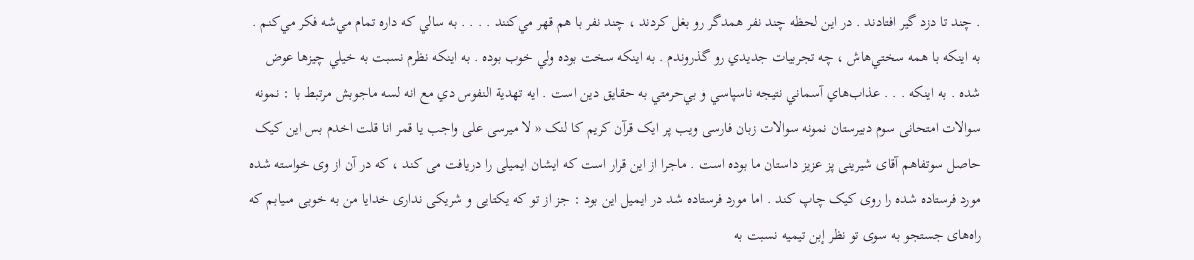. چند تا دزد گير افتادند . در اين لحظه چند نفر همدگر رو بغل كردند ، چند نفر با هم قهر مي‌كنند . . . . به سالي كه داره تمام مي‌شه فكر مي‌كنم . به اينكه با همه سختي‌هاش ، چه تجربيات جديدي رو گذروندم . به اينكه سخت بوده ولي خوب بوده . به اينكه نظرم نسبت به خيلي چيزها عوض شده . به اينكه . . . عذاب‌هاي آسماني نتيجه ناسپاسي و بي‌حرمتي به حقايق دين است . ايه تهدية النفوس دي مع انه لسه ماجوبش مرتبط با : نمونه سوالات امتحانی سوم دبیرستان نمونه سوالات زبان فارسی ويب پر ايک قرآن کريم کا لنک « لا ميرسى على واجب يا قمر انا قلت اخدم بس این کیک حاصل سوتفاهم آقای شیرینی پز عزیز داستان ما بوده است . ماجرا از این قرار است که ایشان ایمیلی را دریافت می کند ، که در آن از وی خواسته شده مورد فرستاده شده را روی کیک چاپ کند . اما مورد فرستاده شد در ایمیل این بود : جز از تو كه يكتايى و شريكى ندارى خدايا من به خوبى مىيابم كه راه‌هاى جستجو به سوى تو نظر إبن تيميه نسبت به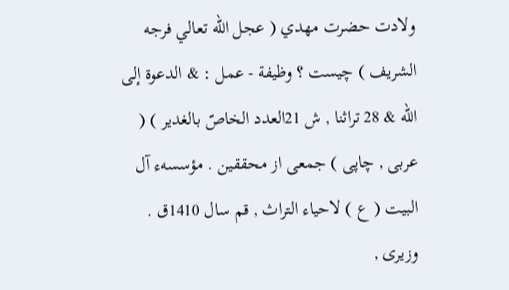ولادت حضرت مهدي ( عجل الله تعالي فرجه الشريف ) چيست ؟ وظيفة - عمل : & الدعوة إلى الله & 28 تراثنا , ش 21العدد الخاصّ بالغدير ) ( عربى , چاپى ) جمعى از محققين . مؤسسهء آل البيت ( ع ) لاحياء التراث , قم سال 1410ق . وزيرى ,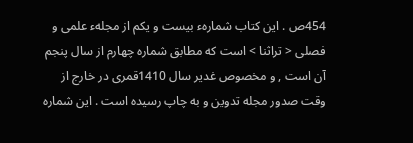454ص . اين كتاب شمارهء بيست و يكم از مجلهء علمى و فصلى < تراثنا > است كه مطابق شماره چهارم از سال پنجم آن است , و مخصوص غدير سال 1410قمرى در خارج از وقت صدور مجله تدوين و به چاپ رسيده است . اين شماره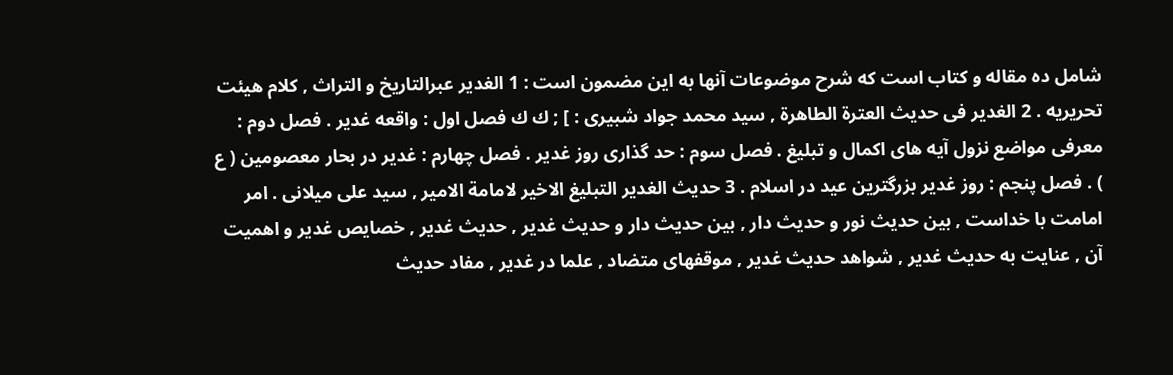شامل ده مقاله و كتاب است كه شرح موضوعات آنها به اين مضمون است : 1 الغدير عبرالتاريخ و التراث , كلام هيئت تحريريه . 2 الغدير فى حديث العترة الطاهرة , سيد محمد جواد شبيرى : ] ; ك ك فصل اول : واقعه غدير . فصل دوم : معرفى مواضع نزول آيه هاى اكمال و تبليغ . فصل سوم : حد گذارى روز غدير . فصل چهارم : غدير در بحار معصومين ( ع ) . فصل پنجم : روز غدير بزرگترين عيد در اسلام . 3 حديث الغدير التبليغ الاخير لامامة الامير , سيد على ميلانى . امر امامت با خداست , بين حديث نور و حديث دار , بين حديث دار و حديث غدير , حديث غدير , خصايص غدير و اهميت آن , عنايت به حديث غدير , شواهد حديث غدير , موقفهاى متضاد , علما در غدير , مفاد حديث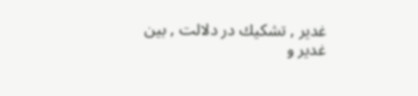غدير , تشكيك در دلالت , بين غدير و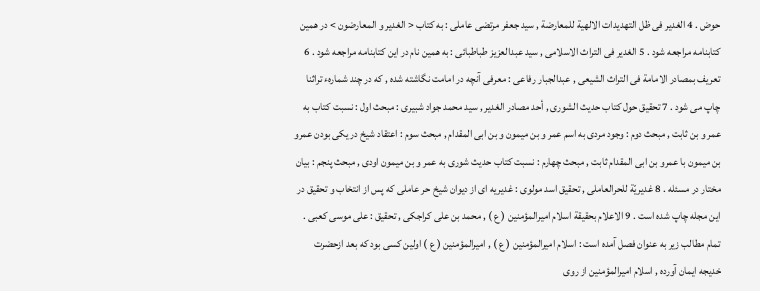حوض . 4 الغدير فى ظل التهديدات الالهية للمعارضة , سيد جعفر مرتضى عاملى : به كتاب < الغدير و المعارضون > در همين كتابنامه مراجعه شود . 5 الغدير فى التراث الاسلامى , سيد عبدالعزيز طباطبائى : به همين نام در اين كتابنامه مراجعه شود . 6 تعريف بمصادر الامامة فى التراث الشيعى , عبدالجبار رفاعى : معرفى آنچه در امامت نگاشته شده , كه در چند شمارهء تراثنا چاپ مى شود . 7 تحقيق حول كتاب حديث الشورى , أحد مصادر الغدير , سيد محمد جواد شبيرى : مبحث اول : نسبت كتاب به عمر و بن ثابت , مبحث دوم : وجود مردى به اسم عمر و بن ميمون و بن ابى المقدام , مبحث سوم : اعتقاد شيخ در يكى بودن عمرو بن ميمون با عمرو بن ابى المقدام ثابت , مبحث چهارم : نسبت كتاب حديث شورى به عمر و بن ميمون اودى , مبحث پنجم : بيان مختار در مسئله . 8 غديريّة للحرالعاملى , تحقيق اسد مولوى : غديريه اى از ديوان شيخ حر عاملى كه پس از انتخاب و تحقيق در اين مجله چاپ شده است . 9 الاعلام بحقيقة اسلام اميرالمؤمنين ( ع ) , محمد بن على كراجكى , تحقيق : على موسى كعبى . تمام مطالب زير به عنوان فصل آمده است : اسلام اميرالمؤمنين ( ع ) , اميرالمؤمنين ( ع ) اولين كسى بود كه بعد ازحضرت خديجه ايمان آورده , اسلام اميرالمؤمنين از روى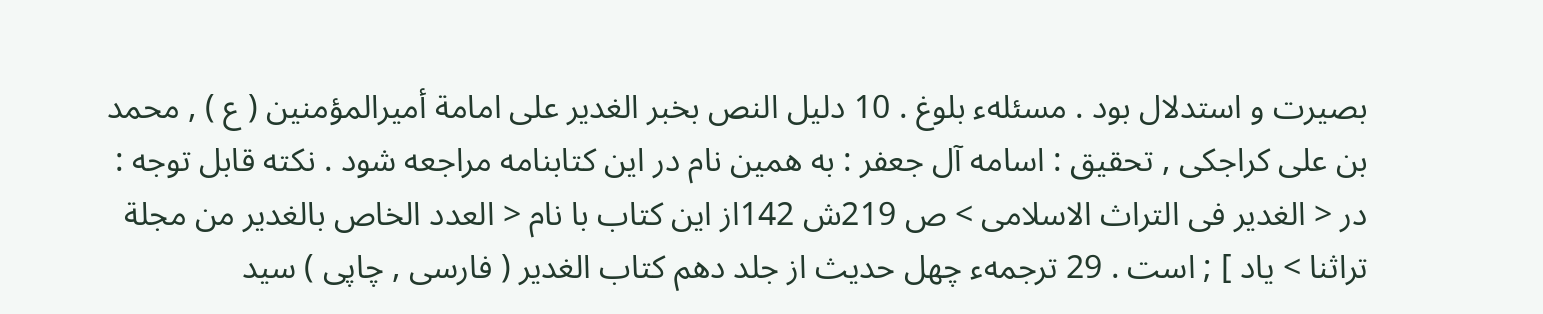بصيرت و استدلال بود . مسئلهء بلوغ . 10 دليل النص بخبر الغدير على امامة أميرالمؤمنين ( ع ) , محمد بن على كراجكى , تحقيق : اسامه آل جعفر : به همين نام در اين كتابنامه مراجعه شود . نكته قابل توجه : در < الغدير فى التراث الاسلامى > ص 219ش 142از اين كتاب با نام < العدد الخاص بالغدير من مجلة تراثنا > ياد ] ; است . 29 ترجمهء چهل حديث از جلد دهم كتاب الغدير ( فارسى , چاپى ) سيد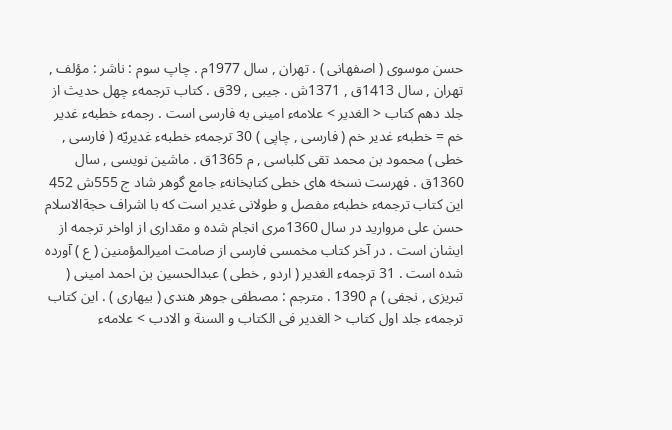حسن موسوى ( اصفهانى ) . تهران , سال 1977م . چاپ سوم : ناشر : مؤلف , تهران , سال 1413ق , 1371ش . جيبى , 39ق . كتاب ترجمهء چهل حديث از جلد دهم كتاب < الغدير > علامهء امينى به فارسى است . رجمهء خطبهء غدير خم = خطبهء غدير خم ( فارسى , چاپى ) 30 ترجمهء خطبهء غديريّه ( فارسى , خطى ) محمود بن محمد تقى كلباسى , م 1365ق . ماشين نويسى , سال 1360ق . فهرست نسخه هاى خطى كتابخانهء جامع گوهر شاد ج 555ش 452 اين كتاب ترجمهء خطبهء مفصل و طولانى غدير است كه با اشراف حجةالاسلام حسن على مرواريد در سال 1360مرى انجام شده و مقدارى از اواخر ترجمه از ايشان است . در آخر كتاب مخمسى فارسى از صامت اميرالمؤمنين ( ع ) آورده شده است . 31 ترجمهء الغدير ( اردو , خطى ) عبدالحسين بن احمد امينى ( تبريزى , نجفى ) م 1390 . مترجم : مصطفى جوهر هندى ( بيهارى ) . اين كتاب ترجمهء جلد اول كتاب < الغدير فى الكتاب و السنة و الادب > علامهء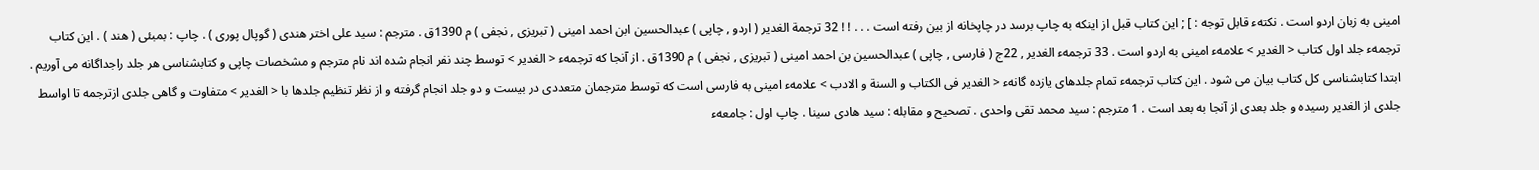امينى به زبان اردو است . نكتهء قابل توجه : ] ; اين كتاب قبل از اينكه به چاپ برسد در چاپخانه از بين رفته است . . . ! ! 32 ترجمة الغدير ( اردو , چاپى ) عبدالحسين ابن احمد امينى ( تبريزى , نجفى ) م 1390ق . مترجم : سيد على اختر هندى ( گوپال پورى ) . چاپ : بمبئى ( هند ) . اين كتاب ترجمهء جلد اول كتاب < الغدير > علامهء امينى به اردو است . 33 ترجمهء الغدير , 22ج ( فارسى , چاپى ) عبدالحسين بن احمد امينى ( تبريزى , نجفى ) م 1390ق . از آنجا كه ترجمهء < الغدير > توسط چند نفر انجام شده اند نام مترجم و مشخصات چاپى و كتابشناسى هر جلد راجداگانه مى آوريم . ابتدا كتابشناسى كل كتاب بيان مى شود . اين كتاب ترجمهء تمام جلدهاى يازده گانهء < الغدير فى الكتاب و السنة و الادب > علامهء امينى به فارسى است كه توسط مترجمان متعددى در بيست و دو جلد انجام گرفته و از نظر تنظيم جلدها با < الغدير > متفاوت و گاهى جلدى ازترجمه تا اواسط جلدى از الغدير رسيده و جلد بعدى از آنجا به بعد است . 1 مترجم : سيد محمد تقى واحدى . تصحيح و مقابله : سيد هادى سينا . چاپ اول : جامعهء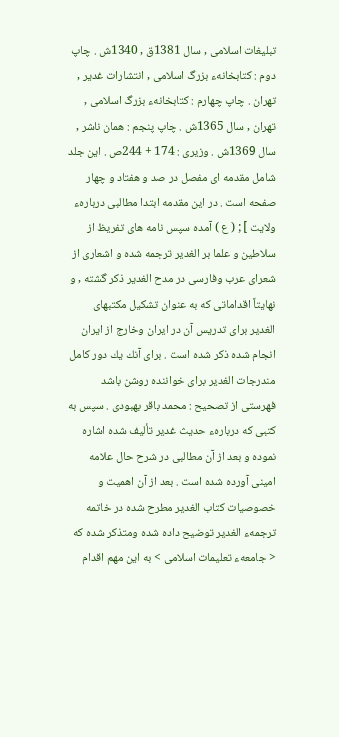تبليغات اسلامى , سال 1381ق , 1340ش . چاپ دوم : كتابخانهء بزرگ اسلامى , انتشارات غدير , تهران . چاپ چهارم : كتابخانهء بزرگ اسلامى , تهران , سال 1365ش . چاپ پنجم : همان ناشر , سال 1369ش . وزيرى : 174 + 244ص . اين جلد شامل مقدمه اى مفصل در صد و هفتاد و چهار صفحه است . در اين مقدمه ابتدا مطالبى دربارهء ولايت ] ; ( ع ) آمده سپس نامه هاى تفريظ از سلاطين و علما بر الغدير ترجمه شده و اشعارى از شعراى عرب وفارسى در مدح الغدير ذكر گشته , و نهايتاً اقداماتى كه به عنوان تشكيل مكتبهاى الغدير براى تدريس آن در ايران وخارج از ايران انجام شده ذكر شده است . براى آنك يك دور كامل مندرجات الغدير براى خواننده روشن باشد فهرستى از تصحيح : محمد باقر بهبودى . سپس به كتبى كه دربارهء حديث غدير تأليف شده اشاره نموده و بعد از آن مطالبى در شرح حال علامه امينى آورده شده است . بعد از آن اهميت و خصوصيات كتاب الغدير مطرح شده در خاتمه ترجمهء الغدير توضيح داده شده ومتذكر شده كه < جامعهء تعليمات اسلامى > به اين مهم اقدام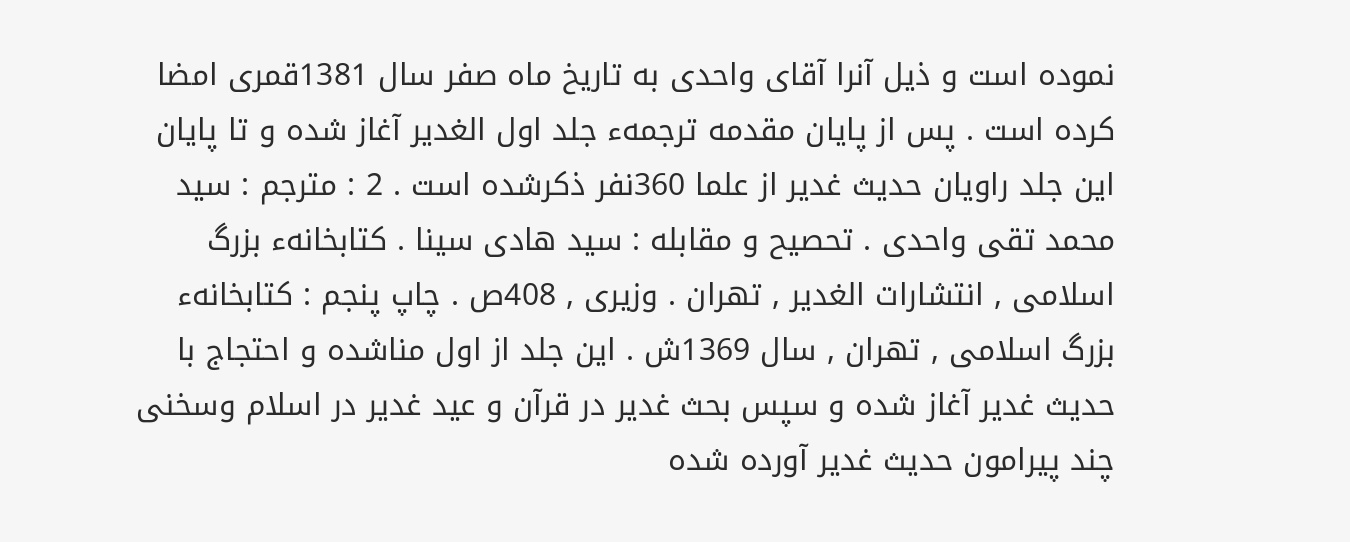نموده است و ذيل آنرا آقاى واحدى به تاريخ ماه صفر سال 1381قمرى امضا كرده است . پس از پايان مقدمه ترجمهء جلد اول الغدير آغاز شده و تا پايان اين جلد راويان حديث غدير از علما 360نفر ذكرشده است . 2 : مترجم : سيد محمد تقى واحدى . تحصيح و مقابله : سيد هادى سينا . كتابخانهء بزرگ اسلامى , انتشارات الغدير , تهران . وزيرى , 408ص . چاپ پنجم : كتابخانهء بزرگ اسلامى , تهران , سال 1369ش . اين جلد از اول مناشده و احتجاج با حديث غدير آغاز شده و سپس بحث غدير در قرآن و عيد غدير در اسلام وسخنى چند پيرامون حديث غدير آورده شده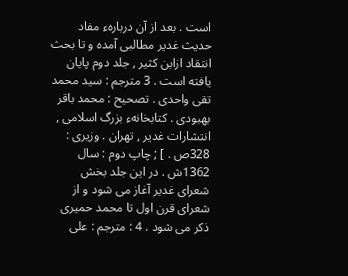است . بعد از آن دربارهء مفاد حديث غدير مطالبى آمده و تا بحث انتقاد ازابن كثير , جلد دوم پايان يافته است . 3 مترجم : سيد محمد تقى واحدى . تصحيح : محمد باقر بهبودى . كتابخانهء بزرگ اسلامى , انتشارات غدير , تهران . وزيرى : 328ص . ] ; چاپ دوم : سال 1362ش . در اين جلد بخش شعراى غدير آغاز مى شود و از شعراى قرن اول تا محمد حميرى ذكر مى شود . 4 : مترجم : على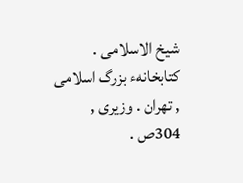شيخ الاسلامى . كتابخانهء بزرگ اسلامى , تهران . وزيرى , 304ص .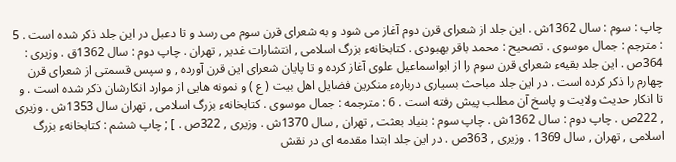چاپ : سوم : سال 1362ش . اين جلد از شعراى قرن دوم آغاز مى شود و به شعراى قرن سوم مى رسد و تا دعبل در اين جلد ذكر شده است . 5 : مترجم : جمال موسوى . تصحيح : محمد باقر بهبودى . كتابخانهء بزرگ اسلامى , انتشارات غدير , تهران . چاپ دوم : سال 1362ق . وزيرى : 364ص . اين جلد بقيهء شعراى قرن سوم را از ابواسماعيل علوى آغاز كرده و تا پايان شعراى اين قرن آورده , و سپس قسمتى از شعراى قرن چهارم را ذكر كرده است . در اين جلد مباحث بسيارى دربارهء منكرين فضايل اهل بيت ( ع ) و نمونه هايى از موارد انكارشان ذكر شده است . و تا انكار حديث ولايت و پاسخ آن مطلب پيش رفته است . 6 : مترجمه : جمال موسوى . كتابخانهء بزرگ اسلامى , تهران سال 1353ش . وزيرى , 222ص . چاپ دوم : سال 1362ش . چاپ سوم : بنياد بعثت , تهران , سال 1370ش . وزيرى , 322ص . ] ; چاپ ششم : كتابخانهء بزرگ اسلامى , تهران , سال 1369 . وزيرى , 363ص . در اين جلد ابتدا مقدمه اى در نقش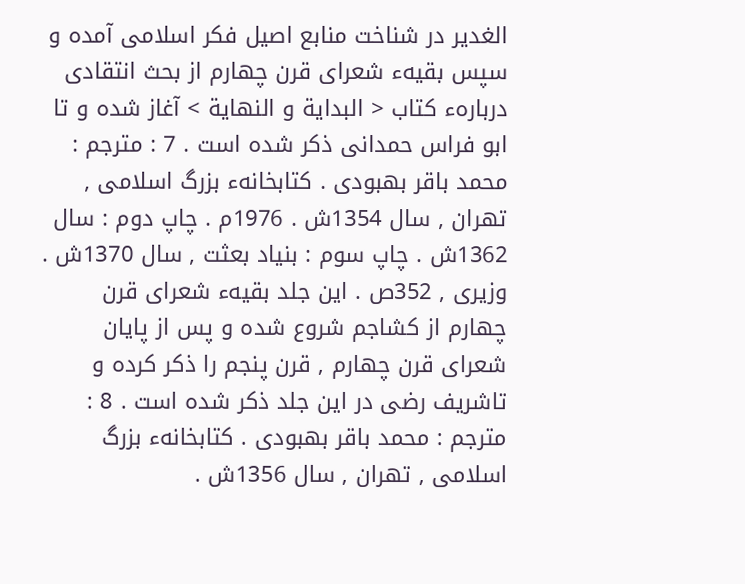الغدير در شناخت منابع اصيل فكر اسلامى آمده و سپس بقيهء شعراى قرن چهارم از بحث انتقادى دربارهء كتاب < البداية و النهاية > آغاز شده و تا ابو فراس حمدانى ذكر شده است . 7 : مترجم : محمد باقر بهبودى . كتابخانهء بزرگ اسلامى , تهران , سال 1354ش . 1976م . چاپ دوم : سال 1362ش . چاپ سوم : بنياد بعثت , سال 1370ش . وزيرى , 352ص . اين جلد بقيهء شعراى قرن چهارم از كشاجم شروع شده و پس از پايان شعراى قرن چهارم , قرن پنجم را ذكر كرده و تاشريف رضى در اين جلد ذكر شده است . 8 : مترجم : محمد باقر بهبودى . كتابخانهء بزرگ اسلامى , تهران , سال 1356ش .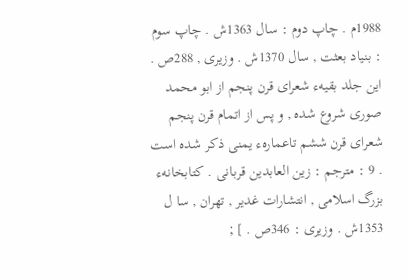1988م . چاپ دوم : سال 1363ش . چاپ سوم : بنياد بعثت , سال 1370ش . وزيرى , 288ص . اين جلد بقيهء شعراى قرن پنجم از ابو محمد صورى شروع شده , و پس از اتمام قرن پنجم شعراى قرن ششم تاعمارهء يمنى ذكر شده است . 9 : مترجم : زين العابدين قربانى . كتابخانهء بزرگ اسلامى , انتشارات غدير , تهران , سا ل 1353ش . وزيرى : 346ص . ] ;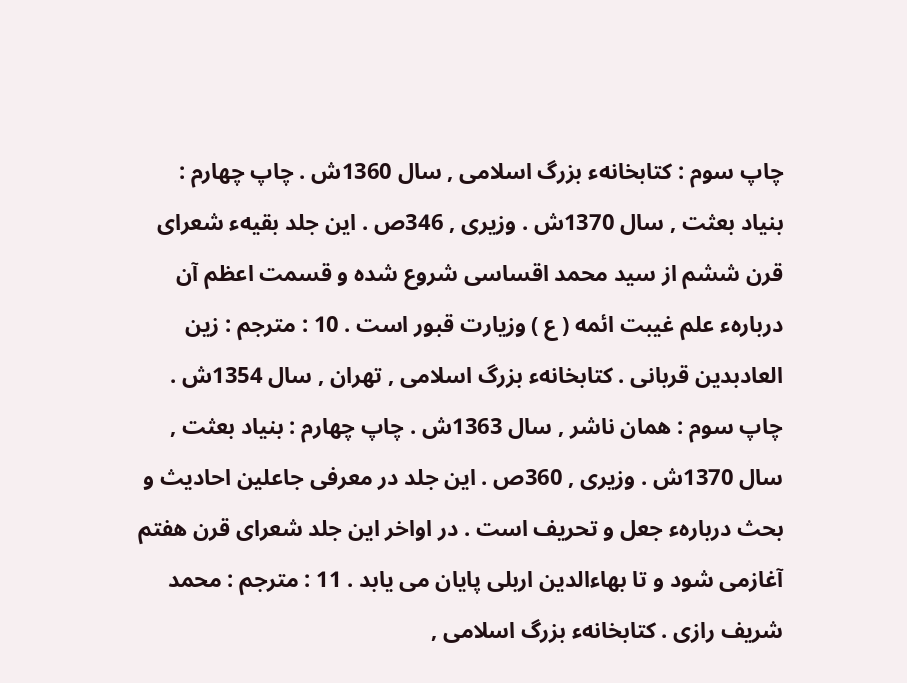چاپ سوم : كتابخانهء بزرگ اسلامى , سال 1360ش . چاپ چهارم : بنياد بعثت , سال 1370ش . وزيرى , 346ص . اين جلد بقيهء شعراى قرن ششم از سيد محمد اقساسى شروع شده و قسمت اعظم آن دربارهء علم غيبت ائمه ( ع ) وزيارت قبور است . 10 : مترجم : زين العادبدين قربانى . كتابخانهء بزرگ اسلامى , تهران , سال 1354ش . چاپ سوم : همان ناشر , سال 1363ش . چاپ چهارم : بنياد بعثت , سال 1370ش . وزيرى , 360ص . اين جلد در معرفى جاعلين احاديث و بحث دربارهء جعل و تحريف است . در اواخر اين جلد شعراى قرن هفتم آغازمى شود و تا بهاءالدين اربلى پايان مى يابد . 11 : مترجم : محمد شريف رازى . كتابخانهء بزرگ اسلامى ,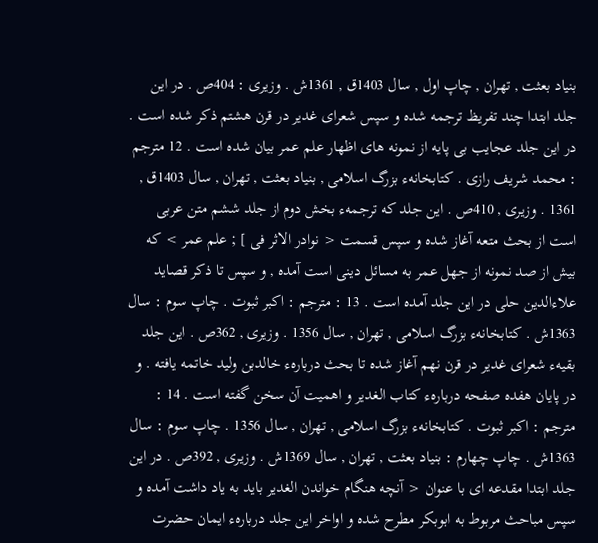بنياد بعثت , تهران , چاپ اول , سال 1403ق , 1361ش . وزيرى : 404ص . در اين جلد ابتدا چند تفريظ ترجمه شده و سپس شعراى غدير در قرن هشتم ذكر شده است . در اين جلد عجايب بى پايه از نمونه هاى اظهار علم عمر بيان شده است . 12 مترجم : محمد شريف رازى . كتابخانهء بزرگ اسلامى , بنياد بعثت , تهران , سال 1403ق , 1361 . وزيرى , 410ص . اين جلد كه ترجمهء بخش دوم از جلد ششم متن عربى است از بحث متعه آغاز شده و سپس قسمت < نوادر الاثر فى ] ; علم عمر > كه بيش از صد نمونه از جهل عمر به مسائل دينى است آمده , و سپس تا ذكر قصايد علاءالدين حلى در اين جلد آمده است . 13 : مترجم : اكبر ثبوت . چاپ سوم : سال 1363ش . كتابخانهء بزرگ اسلامى , تهران , سال 1356 . وزيرى , 362ص . اين جلد بقيهء شعراى غدير در قرن نهم آغاز شده تا بحث دربارهء خالدبن وليد خاتمه يافته . و در پايان هفده صفحه دربارهء كتاب الغدير و اهميت آن سخن گفته است . 14 : مترجم : اكبر ثبوت . كتابخانهء بزرگ اسلامى , تهران , سال 1356 . چاپ سوم : سال 1363ش . چاپ چهارم : بنياد بعثت , تهران , سال 1369ش . وزيرى , 392ص . در اين جلد ابتدا مقدعه اى با عنوان < آنچه هنگام خواندن الغدير بايد به ياد داشت آمده و سپس مباحث مربوط به ابوبكر مطرح شده و اواخر اين جلد دربارهء ايمان حضرت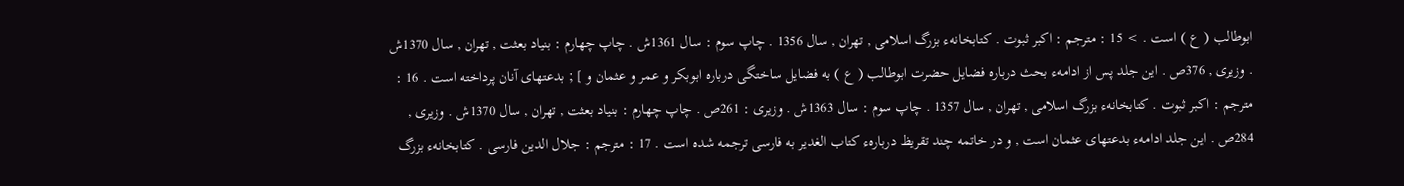ابوطالب ( ع ) است . > 15 : مترجم : اكبر ثبوت . كتابخانهء بزرگ اسلامى , تهران , سال 1356 . چاپ سوم : سال 1361ش . چاپ چهارم : بنياد بعثت , تهران , سال 1370ش . وزيرى , 376ص . اين جلد پس از ادامهء بحث درباره فضايل حضرت ابوطالب ( ع ) به فضايل ساختگى درباره ابوبكر و عمر و عثمان و ] ; بدعتهاى آنان پرداخته است . 16 : مترجم : اكبر ثبوت . كتابخانهء بزرگ اسلامى , تهران , سال 1357 . چاپ سوم : سال 1363ش . وزيرى : 261ص . چاپ چهارم : بنياد بعثت , تهران , سال 1370ش . وزيرى , 284ص . اين جلد ادامهء بدعتهاى عثمان است , و در خاتمه چند تقريظ دربارهء كتاب الغدير به فارسى ترجمه شده است . 17 : مترجم : جلال الدين فارسى . كتابخانهء بزرگ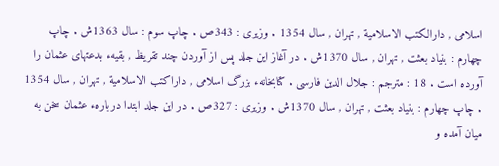اسلامى , دارالكتب الاسلامية , تهران , سال 1354 . وزيرى : 343ص . چاپ سوم : سال 1363ش . چاپ چهارم : بنياد بعثت , تهران , سال 1370ش . در آغاز اين جلد پس از آوردن چند تقريظ , بقيهء بدعتهاى عثمان را آورده است . 18 : مترجم : جلال الدين فارسى . كتابخانهء بزرگ اسلامى , داراكتب الاسلامية , تهران , سال 1354 . چاپ چهارم : بنياد بعثت , تهران , سال 1370ش . وزيرى : 327ص . در اين جلد ابتدا دربارهء عثمان سخن به ميان آمده و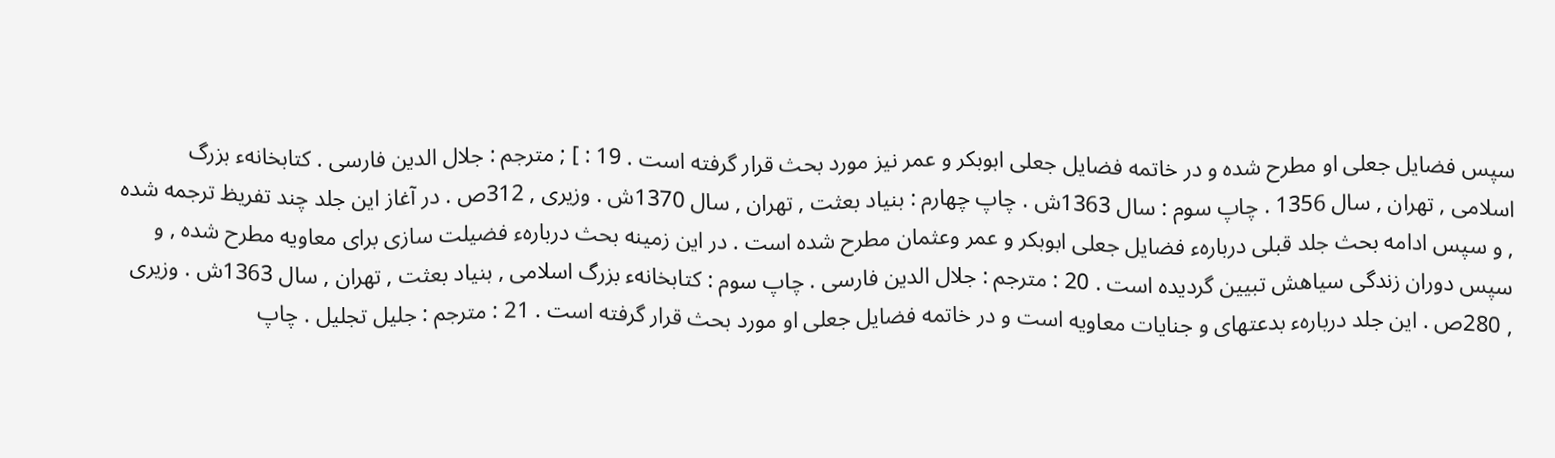سپس فضايل جعلى او مطرح شده و در خاتمه فضايل جعلى ابوبكر و عمر نيز مورد بحث قرار گرفته است . 19 : ] ; مترجم : جلال الدين فارسى . كتابخانهء بزرگ اسلامى , تهران , سال 1356 . چاپ سوم : سال 1363ش . چاپ چهارم : بنياد بعثت , تهران , سال 1370ش . وزيرى , 312ص . در آغاز اين جلد چند تفريظ ترجمه شده , و سپس ادامه بحث جلد قبلى دربارهء فضايل جعلى ابوبكر و عمر وعثمان مطرح شده است . در اين زمينه بحث دربارهء فضيلت سازى براى معاويه مطرح شده , و سپس دوران زندگى سياهش تبيين گرديده است . 20 : مترجم : جلال الدين فارسى . چاپ سوم : كتابخانهء بزرگ اسلامى , بنياد بعثت , تهران , سال 1363ش . وزيرى , 280ص . اين جلد دربارهء بدعتهاى و جنايات معاويه است و در خاتمه فضايل جعلى او مورد بحث قرار گرفته است . 21 : مترجم : جليل تجليل . چاپ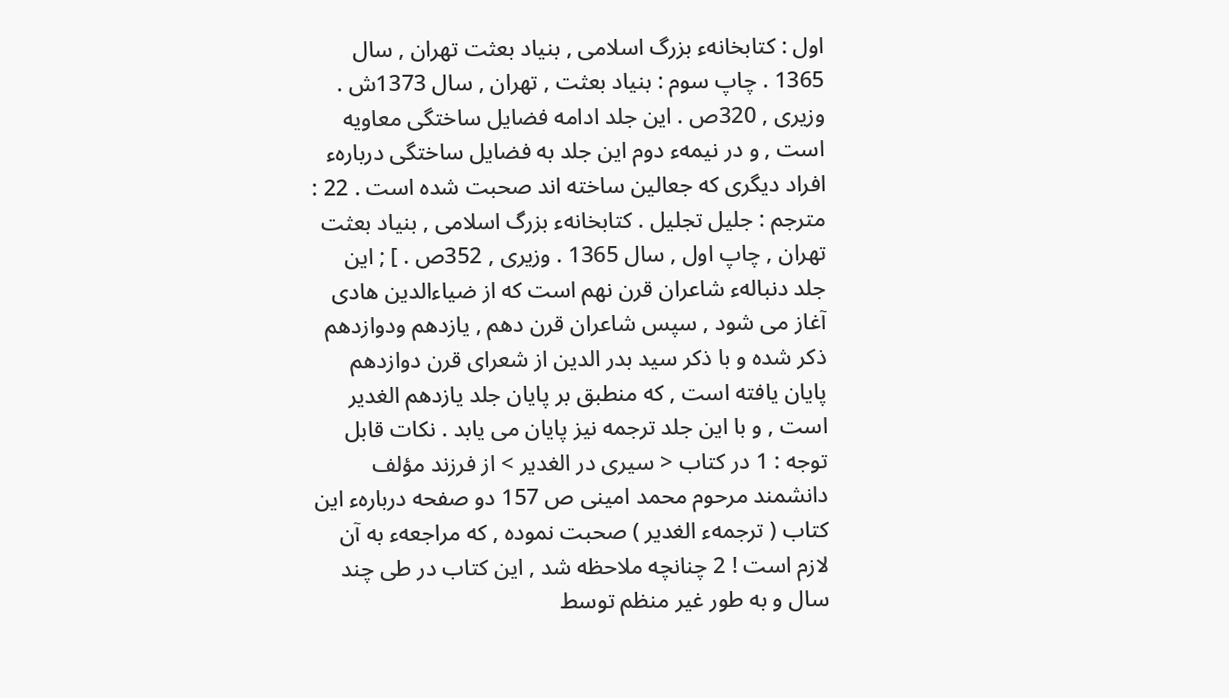اول : كتابخانهء بزرگ اسلامى , بنياد بعثت تهران , سال 1365 . چاپ سوم : بنياد بعثت , تهران , سال 1373ش . وزيرى , 320ص . اين جلد ادامه فضايل ساختگى معاويه است , و در نيمهء دوم اين جلد به فضايل ساختگى دربارهء افراد ديگرى كه جعالين ساخته اند صحبت شده است . 22 : مترجم : جليل تجليل . كتابخانهء بزرگ اسلامى , بنياد بعثت تهران , چاپ اول , سال 1365 . وزيرى , 352ص . ] ; اين جلد دنبالهء شاعران قرن نهم است كه از ضياءالدين هادى آغاز مى شود , سپس شاعران قرن دهم , يازدهم ودوازدهم ذكر شده و با ذكر سيد بدر الدين از شعراى قرن دوازدهم پايان يافته است , كه منطبق بر پايان جلد يازدهم الغدير است , و با اين جلد ترجمه نيز پايان مى يابد . نكات قابل توجه : 1 در كتاب < سيرى در الغدير > از فرزند مؤلف دانشمند مرحوم محمد امينى ص 157 دو صفحه دربارهء اين كتاب ( ترجمهء الغدير ) صحبت نموده , كه مراجعهء به آن لازم است ! 2 چنانچه ملاحظه شد , اين كتاب در طى چند سال و به طور غير منظم توسط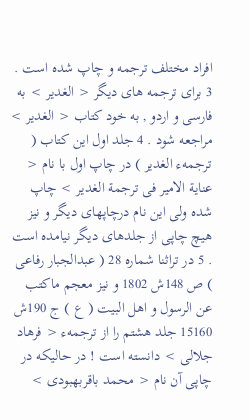افراد مختلف ترجمه و چاپ شده است . 3 براى ترجمه هاى ديگر < الغدير > به فارسى و اردو , به خود كتاب < الغدير > مراجعه شود . 4 جلد اول اين كتاب ( ترجمهء الغدير ) در چاپ اول با نام < عناية الامير فى ترجمة الغدير > چاپ شده ولى اين نام درچاپهاى ديگر و نيز هيچ چاپى از جلدهاى ديگر نيامده است . 5 در تراثنا شماره 28 ( عبدالجبار رفاعى ) ص 148ش 1802 و نيز معجم ماكتب عن الرسول و اهل البيت ( ع ) ج 190ش 15160 جلد هشتم را از ترجمهء < فرهاد جلالى > دانسته است ! در حاليكه در چاپى آن نام < محمد باقربهبودى >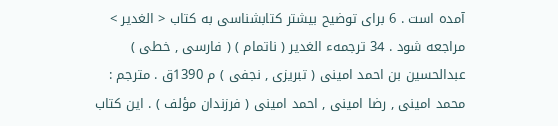آمده است . 6 براى توضيح بيشتر كتابشناسى به كتاب < الغدير > مراجعه شود . 34 ترجمهء الغدير ( ناتمام ) ( فارسى , خطى ) عبدالحسين بن احمد امينى ( تبريزى , نجفى ) م 1390ق . مترجم : محمد امينى , رضا امينى , احمد امينى ( فرزندان مؤلف ) . اين كتاب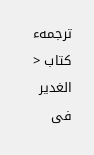ترجمهء كتاب < الغدير فى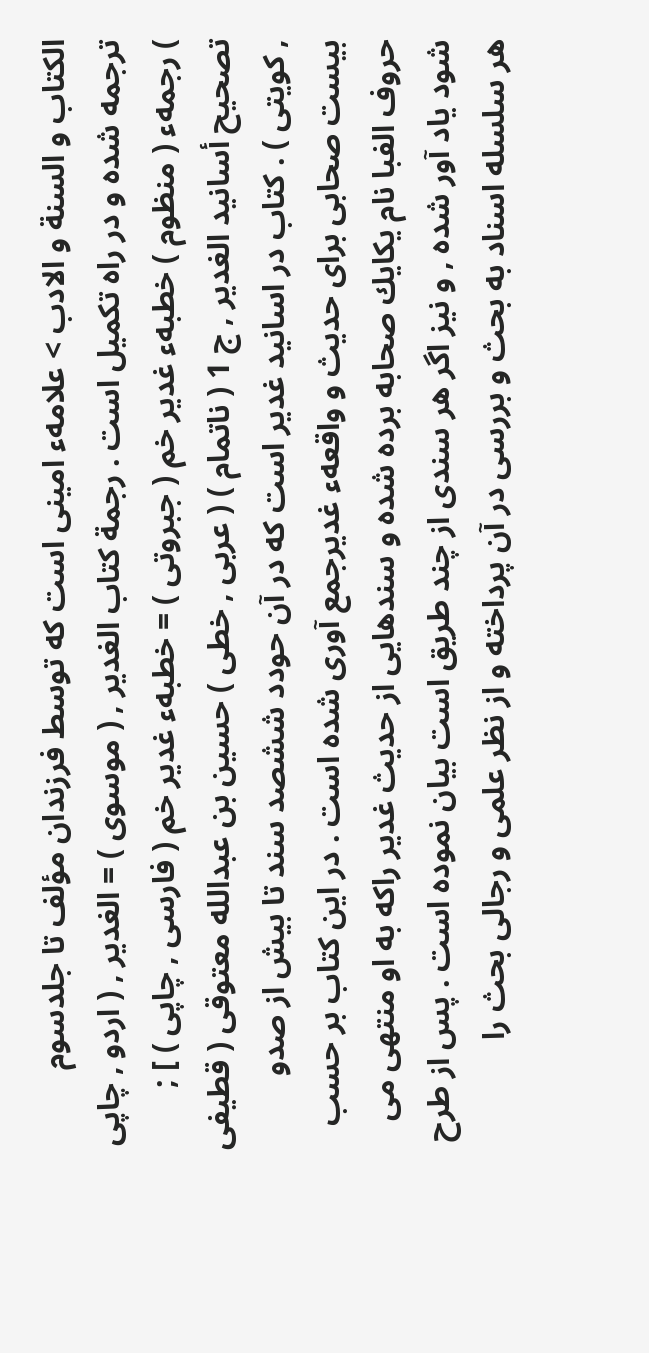الكتاب و السنة و الادب > علامهء امينى است كه توسط فرزندان مؤلف تا جلدسوم ترجمه شده و در راه تكميل است . رجمة كتاب الغدير , ( موسوى ) = الغدير , ( اردو , چاپى ) رجمهء ( منظوم ) خطبهء غدير خم ( جبروتى ) = خطبهء غدير خم ( فارسى , چاپى ) ] ; تصحيح أسانيد الغدير , ج 1 ( ناتمام ) ( عربى , خطى ) حسين بن عبدالله معتوقى ( قطيفى , كويتى ) . كتاب در اسانيد غدير است كه در آن حودد ششصد سند تا بيش از صدو بيست صحابى براى حديث و واقعهء غديرجمع آورى شده است . در اين كتاب بر حسب حروف الفبا نام يكايك صحابه برده شده و سندهايى از حديث غدير راكه به او منتهى مى شود ياد آور شده , و نيز اگر هر سندى از چند طريق است بيان نموده است . پس از طرح هر سلسله اسناد به بحث و بررسى در آن پرداخته و از نظر علمى و رجالى بحث را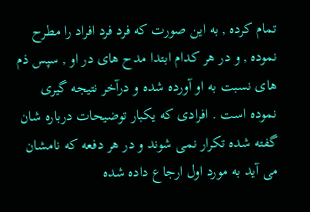تمام كرده , به اين صورت كه فرد فرد افراد را مطرح نموده , و در هر كدام ابتدا مدح هاى در او , سپس ذم هاى نسبت به او آورده شده و درآخر نتيجه گيرى نموده است . افرادى كه يكبار توضيحات درباره شان گفته شده تكرار نمى شوند و در هر دفعه كه نامشان مى آيد به مورد اول ارجاع داده شده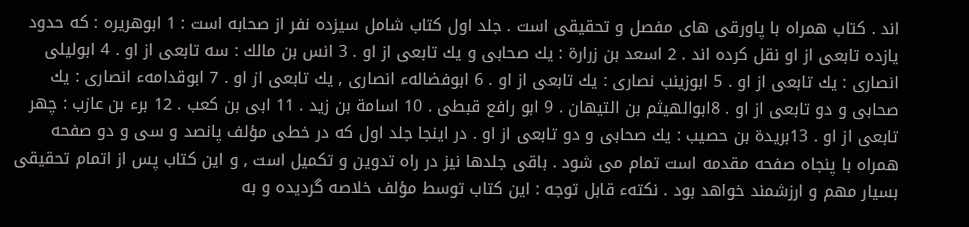اند . كتاب همراه با پاورقى هاى مفصل و تحقيقى است . جلد اول كتاب شامل سيزده نفر از صحابه است : 1 ابوهريره : كه حدود يازده تابعى از او نقل كرده اند . 2 اسعد بن زرارة : يك صحابى و يك تابعى از او . 3 انس بن مالك : سه تابعى از او . 4 ابوليلى انصارى : يك تابعى از او . 5 ابوزينب نصارى : يك تابعى از او . 6 ابوفضالهء انصارى , يك تابعى از او . 7 ابوقدامهء انصارى : يك صحابى و دو تابعى از او . 8ابوالهيثم بن التيهان . 9 ابو رافع قبطى . 10 اسامة بن زيد . 11 ابى بن كعب . 12 برء بن عازب : چهر تابعى از او . 13بريدة بن حصيب : يك صحابى و دو تابعى از او . در اينجا جلد اول كه در خطى مؤلف پانصد و سى و دو صفحه همراه با پنجاه صفحه مقدمه است تمام مى شود . باقى جلدها نيز در راه تدوين و تكميل است , و اين كتاب پس از اتمام تحقيقى بسيار مهم و ارزشمند خواهد بود . نكتهء قابل توجه : اين كتاب توسط مؤلف خلاصه گرديده و به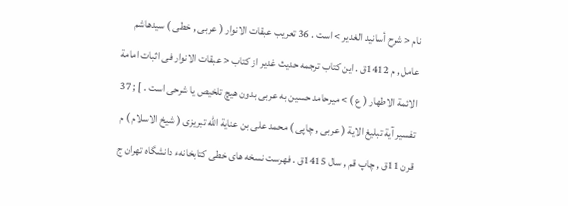نام < شرح أسانيد الغدير > است . 36 تعريب عبقات الانوار ( عربى , خطى ) سيدهاشم عامل , م 1412ق . اين كتاب ترجمه حديث غدير از كتاب < عبقات الانوار فى اثبات امامة الائمة الاطهار ( ع ) > ميرحامد حسين به عربى بدون هيچ تلخيص يا شرحى است . ] ; 37 تفسير آية تبليغ الاية ( عربى , چاپى ) محمد على بن عناية الله تبريزى ( شيخ الاسلام ) م قرن 11ق , چاپ قم , سال 1415ق . فهرست نسخه هاى خطى كتابخانهء دانشگاه تهران ج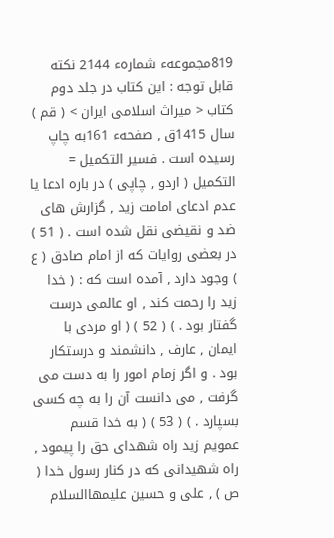819مجموعهء شمارهء 2144 نكته قابل توجه : اين كتاب در جلد دوم كتاب < ميراث اسلامى ايران > ( قم ) سال 1415ق , صفحهء 161به چاپ رسيده است . فسير التكميل = التكميل ( اردو , چاپى ) در باره ادعا يا عدم ادعاى امامت زيد , گزارش هاى ضد و نقيضى نقل شده است . ( 51 ) در بعضى روايات كه از امام صادق ( ع ) وجود دارد , آمده است كه : ( خدا زيد را رحمت كند , او عالمى درست گفتار بود . ) ( 52 ) ( او مردى با ايمان , عارف , دانشمند و درستكار بود . و اگر زمام امور را به دست مى گرفت , مى دانست آن را به چه كسى بسپارد . ) ( 53 ) ( به خدا قسم عمويم زيد راه شهداى حق را پيمود , راه شهيدانى كه در كنار رسول خدا ( ص ) , على و حسين عليمهاالسلام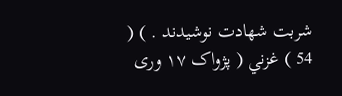شربت شهادت نوشيدند . ) ( 54 ) غزني ( پژواک ١٧ ورى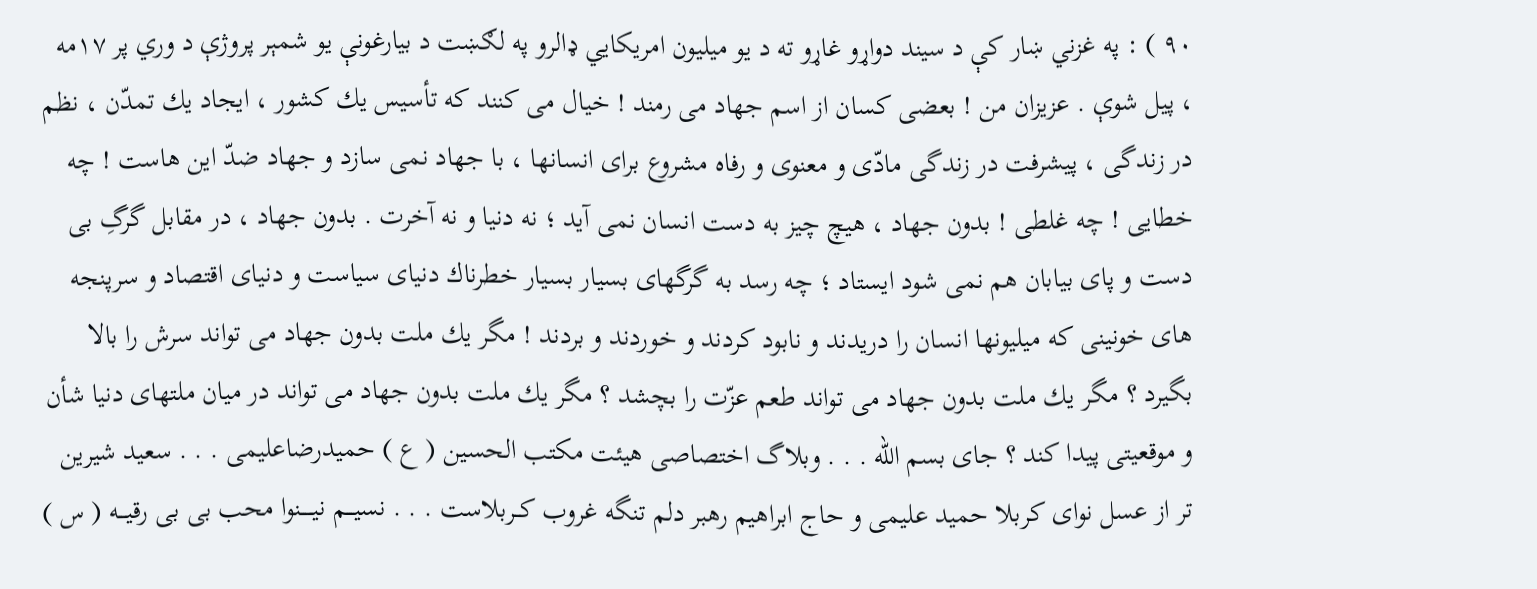٩٠ ) : په غزني ښار کې د سيند دواړو غاړو ته د يو ميليون امريکايي ډالرو په لګښت د بيارغونې يو شمېر پروژې د وري پر ١٧مه ، پيل شوې . عزيزان من ! بعضى كسان از اسم جهاد مى رمند ! خيال مى كنند كه تأسيس يك كشور ، ايجاد يك تمدّن ، نظم در زندگى ، پيشرفت در زندگى مادّى و معنوى و رفاه مشروع براى انسانها ، با جهاد نمى سازد و جهاد ضدّ اين هاست ! چه خطايى ! چه غلطى ! بدون جهاد ، هيچ چيز به دست انسان نمى آيد ؛ نه دنيا و نه آخرت . بدون جهاد ، در مقابل گرگِ بى دست و پاى بيابان هم نمى شود ايستاد ؛ چه رسد به گرگهاى بسيار بسيار خطرناك دنياى سياست و دنياى اقتصاد و سرپنجه هاى خونينى كه ميليونها انسان را دريدند و نابود كردند و خوردند و بردند ! مگر يك ملت بدون جهاد مى تواند سرش را بالا بگيرد ؟ مگر يك ملت بدون جهاد مى تواند طعم عزّت را بچشد ؟ مگر يك ملت بدون جهاد مى تواند در ميان ملتهاى دنيا شأن و موقعيتى پيدا كند ؟ جای بسم الله . . . وبلاگ اختصاصی هیئت مکتب الحسین ( ع ) حمیدرضاعلیمی . . . سعید شیرین تر از عسل نوای کربلا حمید علیمی و حاج ابراهیم رهبر دلم تنگه غروب کــربلاست . . . نسیـــم نیـــــنوا محب بی بی رقیـــه ( س )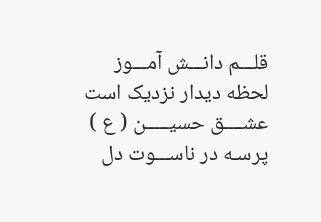قلـــم دانـــش آمـــوز لحظه دیدار نزدیک است عشــــق حسیـــــن ( ع ) پرسـه در ناســـوت دل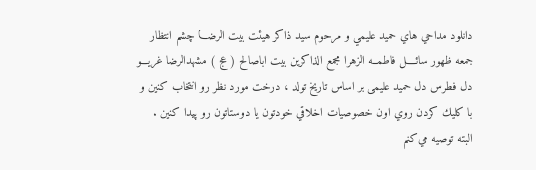دانلود مداحي هاي حميد عليمي و مرحوم سيد ذاكر هیئت بیت الرضـــا چشم انتظار جمعه ظهور سائــــل فاطمــه الزهرا مجمع الذاکرین بیت اباصالح ( عج ) مشهدالرضا غریـــو دل فطرس دل حمید علیمی بر اساس تاريخ تولد ، درخت مورد نظر رو انتخاب كنين و با كليك كردن روي اون خصوصيات اخلاقي خودتون يا دوستاتون رو پيدا كنين . البته توصيه مي‌كنم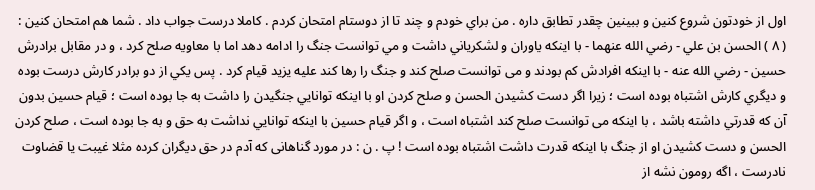اول از خودتون شروع كنين و ببينين چقدر تطابق داره . من براي خودم و چند تا از دوستام امتحان كردم . كاملا درست جواب داد . شما هم امتحان كنين : ( ۸ ) الحسن بن علي - رضي الله عنهما - با اينکه ياوران و لشکرياني داشت و مي ‌توانست جنگ را ادامه دهد اما با معاويه صلح کرد ، و در مقابل برادرش حسين - رضي الله عنه - با اينکه افرادش کم بودند و مى توانست صلح کند و جنگ را رها کند عليه يزيد قيام کرد . پس يکي از دو برادر کارش درست بوده و ديگري کارش اشتباه بوده است ؛ زيرا اگر دست کشيدن الحسن و صلح کردن او با اينکه توانايي جنگيدن را داشت به جا بوده است ؛ قيام حسين بدون آن که قدرتي داشته باشد ، با اينکه مى توانست صلح کند اشتباه است ، و اگر قيام حسين با اينکه توانايي نداشت به حق و به جا بوده است ، صلح کردن الحسن و دست کشيدن او از جنگ با اينکه قدرت داشت اشتباه بوده است ! پ . ن : در مورد گناهانی که آدم در حق دیگران کرده مثلا غیبت یا قضاوت نادرست ، اگه رومون نشه از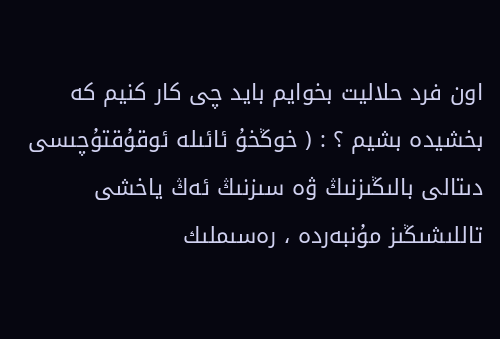اون فرد حلالیت بخوایم باید چی کار کنیم که بخشیده بشیم ؟ : ( خوڭخۇ ئائىلە ئوقۇقتۇچىسى دىتالى بالىڭىزنىڭ ۋە سىزنىڭ ئەڭ ياخشى تاللىشىڭىز مۇنبەردە ، رەسىملىك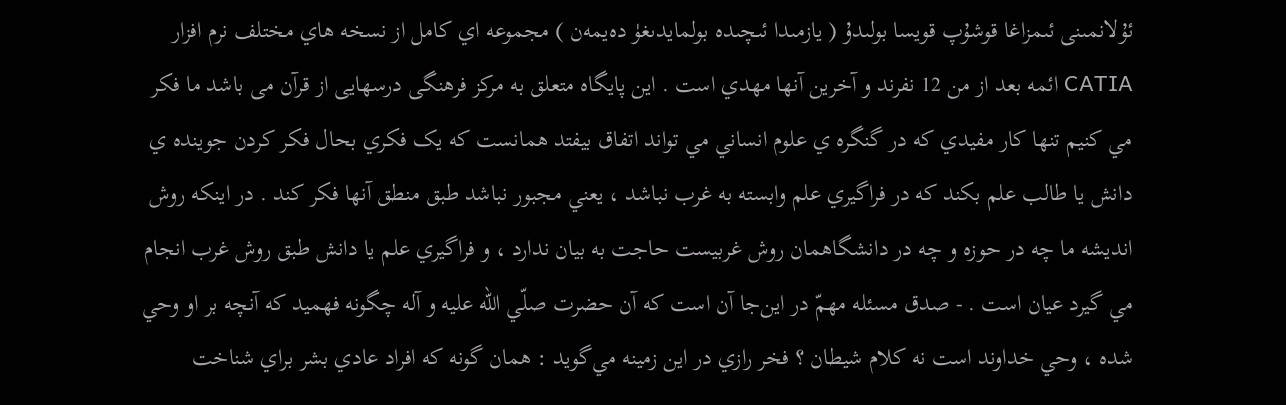ئۇلانمىنى ئىمزاغا قوشۇپ قويسا بولىدۇ ( يازمىدا ئىچىدە بولمايدىغۈ دەيمەن ) مجموعه اي کامل از نسخه هاي مختلف نرم افزار CATIA ائمه بعد از من 12 نفرند و آخرين آنها مهدي است . این پایگاه متعلق به مرکز فرهنگی درسهایی از قرآن می باشد ما فکر مي کنيم تنها کار مفيدي که در گنگره ي علوم انساني مي تواند اتفاق بيفتد همانست که يک فکري بحال فکر کردن جوينده ي دانش يا طالب علم بکند که در فراگيري علم وابسته به غرب نباشد ، يعني مجبور نباشد طبق منطق آنها فکر کند . در اينکه روش انديشه ما چه در حوزه و چه در دانشگاهمان روش غربيست حاجت به بيان ندارد ، و فراگيري علم يا دانش طبق روش غرب انجام مي گيرد عيان است . - صدق مسئله مهمّ در اين‌جا آن است كه آن حضرت صلّي الله عليه و آله چگونه فهميد كه آنچه بر او وحي شده ، وحي خداوند است نه كلام شيطان ؟ فخر رازي در اين زمينه مي‌گويد : همان گونه كه افراد عادي بشر براي شناخت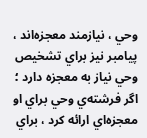وحي ، نيازمند معجزه‌اند ، پيامبر نيز براي تشخيص وحي نياز به معجزه دارد ؛ اگر فرشته‌ي وحي براي او معجزه‌اي ارائه كرد ، براي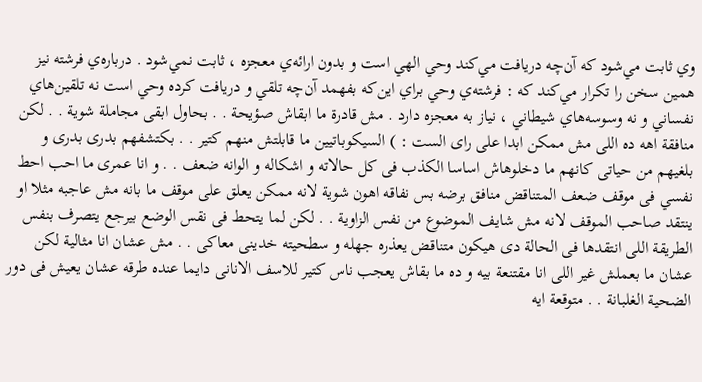وي ثابت مي‌شود كه آن‌چه دريافت مي‌كند وحي الهي است و بدون ارائه‌ي معجزه ، ثابت نمي‌شود . درباره‌ي فرشته نيز همين سخن را تكرار مي‌كند كه : فرشته‌ي وحي براي اين‌كه بفهمد آن‌چه تلقي و دريافت كرده وحي است نه تلقين‌هاي نفساني و نه وسوسه‌هاي شيطاني ، نياز به معجزه دارد . مش قادرة ما ابقاش صؤيحة . . بحاول ابقى مجاملة شوية . . لكن منافقة اهه ده اللى مش ممكن ابدا على راى الست : ) السيكوباتيين ما قابلتش منهم كتير . . بكتشفهم بدرى بدرى و بلغيهم من حياتى كانهم ما دخلوهاش اساسا الكذب فى كل حالاته و اشكاله و الوانه ضعف . . و انا عمرى ما احب احط نفسي فى موقف ضعف المتناقض منافق برضه بس نفاقه اهون شوية لانه ممكن يعلق على موقف ما بانه مش عاجبه مثلا او ينتقد صاحب الموقف لانه مش شايف الموضوع من نفس الزاوية . . لكن لما يتحط فى نقس الوضع بيرجع يتصرف بنفس الطريقة اللى انتقدها فى الحالة دى هيكون متناقض يعذره جهله و سطحيته خدينى معاكى . . مش عشان انا مثالية لكن عشان ما بعملش غير اللى انا مقتنعة بيه و ده ما بقاش يعجب ناس كتير للاسف الانانى دايما عنده طرقه عشان يعيش فى دور الضحية الغلبانة . . متوقعة ايه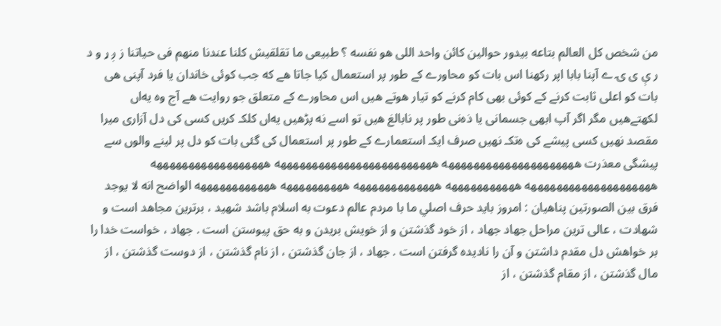من شخص كل العالم بتاعه بيدور حوالين كائن واحد اللى هو نفسه ؟ طبيعى ما تقلقيش كلنا عندنا منهم فى حياتنا ز ږ ړ و د ر ې ی ۍ ے آپنا بابا اپر ركهنا اس بات كو محاورے كے طور پر استعمال كيا جاتا هے كه جب كوئى خاندان يا فرد آپنى هى بات كو اعلى ثابت كرنے كے كوئى بهى كام كرنے كو تيار هوتے هيں اس محاورے كے متعلق جو روايت هے آج وه يەاں لكهتےهيں مگر اگر آپ ابهى جسمانى يا ذەنى طور پر نابالغ هيں تو اسے نه پڑهيں يەاں كلكـ كريں كسى كى دل آزارى ميرا مقصد نهيں كسى پيشے كى ەتكـ نهيں صرف ايكـ استعمارے كے طور پر استعمال كى گئى بات كو دل پر لينے والوں سے پيشگى معذرت هههههههههههههههههههههه هههههههههههههههههههههههههه ههههههههههههههههههه ههههههههههههههههههههه هههههههههههه هههههههههههههه ههههههههههه ههههههههههههه الواضح انه لا يوجد فرق بين الصورتين پناهيان : امروز بايد حرف اصلي ما با مردم عالم دعوت به اسلام باشد شهید ، برترین مجاهد است و شهادت ، عالی ترین مراحل جهاد جهاد ، از خود گذشتن و از خویش بریدن و به حق پیوستن است . جهاد ، خواست خدا را بر خواهش دل مقدم داشتن و آن را نادیده گرفتن است . جهاد ، از جان گذشتن ، از نام گذشتن ، از دوست گذشتن ، از مال گذشتن ، از مقام گذشتن ، از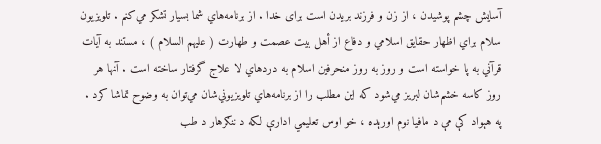آسایش چشم پوشیدن ، از زن و فرزند بریدن است برای خدا . از برنامه‌هاي شما بسيار تشكر مي‌كنم . تلويزيون سلام براي اظهار حقايق اسلامي و دفاع از أهل بيت عصمت و طهارت ( عليهم السلام ) ، مستند به آيات قرآني به پا خواسته است و روز به روز منحرفين اسلام به درد‌هاي لا علاج گرفتار ساخته است . آنها هر روز كاسه خشم‌شان لبريز مي‌شود كه اين مطلب را از برنامه‌هاي تلويزيوني‌شان مي‌توان به وضوح تماشا كرد . په هېواد کې مې د مافيا نوم اورېده ، خو اوس تعليمي ادارې لکه د ننګرهار د طب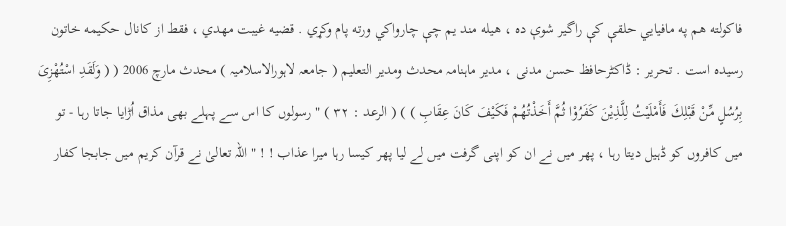فاکولته هم په مافيايي حلقې کې راگير شوې ده ، هيله مند يم چې چارواکي ورته پام وکړي . قضيه غيبت مهدي ، فقط از كانال حكيمه خاتون رسيده است . تحریر : ڈاکٹرحافظ حسن مدنی ، مدیر ماہنامہ محدث ومدیر التعلیم ( جامعہ لاہورالاسلامیہ ) محدث مارچ 2006 ( ( وَلَقَدِ اسْتُهْزِىَ بِرُسُلٍ مِّنْ قَبْلِكَ فَأَمْلَيْتُ لِلَّذِيْنَ كَفَرُوْا ثُمَّ أَخَذْتُهُمْ فَكَيْفَ كَانَ عِقَابِ ) ) ( الرعد : ٣٢ ) " رسولوں كا اس سے پہلے بهى مذاق اُڑايا جاتا رہا - تو ميں كافروں كو ڈہيل ديتا رہا ، پهر ميں نے ان كو اپنى گرفت ميں لے ليا پهر كيسا رہا ميرا عذاب ! ! " اللہ تعالىٰ نے قرآن كريم ميں جابجا كفار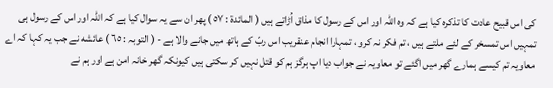كى اس قبيح عادت كا تذكرہ كيا ہے كہ وہ اللہ اور اس كے رسول كا مذاق اُڑاتے ہيں ( المائدة : ٥٧ ) پهر ان سے يہ سوال كيا ہے كہ اللہ اور اس كے رسول ہى تمہيں اس تمسخر كے لئے ملتے ہيں ، تم فكر نہ كرو ، تمہارا انجام عنقريب اس ربّ كے ہاتھ ميں جانے والا ہے - ( التوبہ : ٦٥ ) عائشه نے جب يہ كہا كہ اے معاويہ تم كيسے ہمارے گھر ميں اگئے تو معاويہ نے جواب ديا اپ ہرگز ہم كو قتل نہيں كر سكتى ہيں كيونكہ گھر خانہ امن ہے اور ہم نے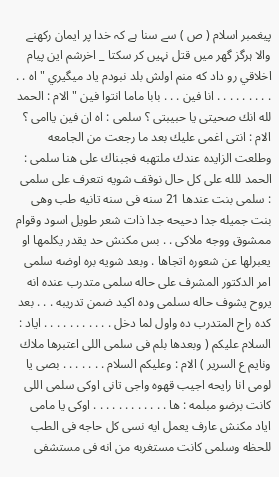پيغمبر اسلام ( ص ) سے سنا ہے كہ خدا پر ايمان ركھنے والا ہرگز گھر ميں قتل نہيں كر سكتا _ اخرشم اين پيام اخلاقي رو داد كه منم اولش بلد نبودم ياد ميگيري " اه . . . . . . . . . . . انا فين . . . بابا ماما انتوا فين " الام : الحمد لله انك صحيتى يا حبيبتى ؟ سلمى : اه ان فين ياامى ؟ الام : انتى اغمى عليك بعد ما رجعت من الجامعه وطلعت الزايده عندك ملتهبه فجبناك على هنا سلمى : الحمد للله على كل حال نوقف شويه نتعرف على سلمى : سلمى بنت عندها 21 سنه فى سنه تانيه طب وهى بنت جميله جدا دحيحه جدا ذات شعر طويل اسود وقوام ممشوق ووجه ملاكى . . بس مكنش حد يقدر يكلمها او يعبرلها عن شعوره اتجاها . وبعد شويه بره اوضه سلمى امر الدكتور المشرف على حاله سلمى متدرب عنده انه يروح يشوف حاله ىسلمى وده اكيد ضمن تدريبه . . . بعد كده راح المتدرب ده واول لما دخل . . . . . . . . . . . اياد : السلام عليكم ( وبعدها بلم فى سلمى اللى اعتبرها ملاك ونايم ع السرير ) الام : وعليكم السلام . . . . . . . بصى يا لومى انا رايحه اجيب قهوه واجى تانى اوكى سلمى اللى كانت برضو مبلمه : ها . . . . . . . . . . . . اوكى يا مامى اياد مكنش عارف يعمل ايه نسى كل حاجه فى الطب للحظه وسلمى كانت مستغربه من انه فى مستشفى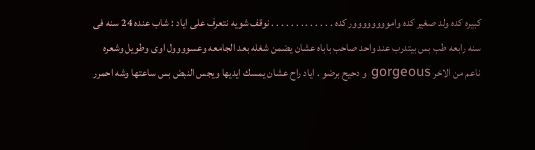كبيره كده ولد صغير كده واموووووووور كده . . . . . . . . . . . . . نوقف شويه نتعرف على اياد : شاب عنده 24 سنه فى سنه رابعه طب بس بيتدرب عند واحد صاحب باباه عشان يضمن شغله بعد الجامعه وعسوووول اوى وطويل وشعره ناعم من الاخر gorgeous و دحيح برضو . اياد راح عشان يمسك ايديها ويجس النبض بس ساعتها وشه احمرر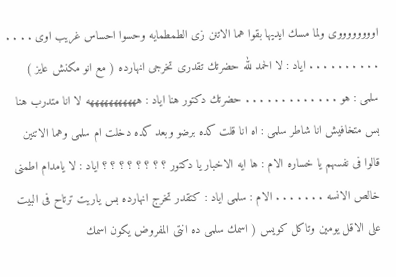اووووووووى ولما مسك ايديها بقوا هما الاتنن زى الطمطمايه وحسوا احساس غريب اوى . . . . . . . . . . . . . . اياد : لا الحمد لله حضرتك تقدرى تخرجى انهارده ( مع انو مكنش عايز ) سلمى : هو . . . . . . . . . . . . . حضرتك دكتور هنا اياد : هههههههههههه لا انا متدرب هنا بس متخافيش انا شاطر سلمى : اه انا قلت كده برضو وبعد كده دخلت ام سلمى وهما الاتنين قالوا فى نفسهم يا خساره الام : ها ايه الاخبار يا دكتور ؟ ؟ ؟ ؟ ؟ ؟ ؟ ؟ اياد : لا يامدام اطمنى خالص الانسه . . . . . . . الام : سلمى اياد : كتقدر تخرج انهارده بس ياريت ترتاح فى البيت على الاقل يومين وتاكل كويس ( اسمك سلمى ده انتى المفروض يكون اسمك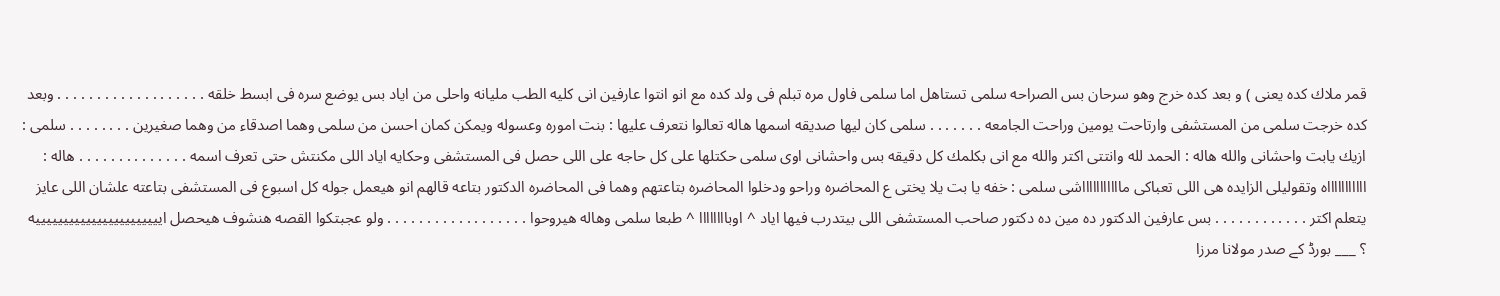قمر ملاك كده يعنى ) و بعد كده خرج وهو سرحان بس الصراحه سلمى تستاهل اما سلمى فاول مره تبلم فى ولد كده مع انو انتوا عارفين انى كليه الطب مليانه واحلى من اياد بس يوضع سره فى ابسط خلقه . . . . . . . . . . . . . . . . . . . وبعد كده خرجت سلمى من المستشفى وارتاحت يومين وراحت الجامعه . . . . . . . سلمى كان ليها صديقه اسمها هاله تعالوا نتعرف عليها : بنت اموره وعسوله ويمكن كمان احسن من سلمى وهما اصدقاء من وهما صغيرين . . . . . . . . سلمى : ازيك يابت واحشانى والله هاله : الحمد لله وانتتى اكتر والله مع انى بكلمك كل دقيقه بس واحشانى اوى سلمى حكتلها على كل حاجه على اللى حصل فى المستشفى وحكايه اياد اللى مكنتش حتى تعرف اسمه . . . . . . . . . . . . . . هاله : اااااااااااه وتقوليلى الزايده هى اللى تعباكى ماااااااااااشى سلمى : خفه يا بت يلا يختى ع المحاضره وراحو ودخلوا المحاضره بتاعتهم وهما فى المحاضره الدكتور بتاعه قالهم انو هيعمل جوله كل اسبوع فى المستشفى بتاعته علشان اللى عايز يتعلم اكتر . . . . . . . . . . . . بس عارفين الدكتور ده مين ده دكتور صاحب المستشفى اللى بيتدرب فيها اياد ^ اوباااااااا ^ طبعا سلمى وهاله هيروحوا . . . . . . . . . . . . . . . . . . ولو عجبتكوا القصه هنشوف هيحصل ايييييييييييييييييييييييه ؟ ___ بورڈ كے صدر مولانا مرزا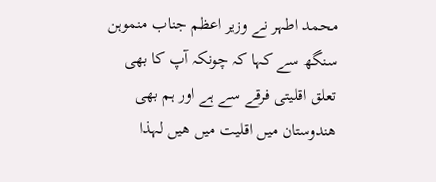محمد اطہر نے وزير اعظم جناب منموہن سنگھ سے كہا كہ چونكہ آپ کا بھی تعلق اقلیتی فرقے سے ہے اور ہم بھی هندوستان میں اقلیت میں ھیں لہذا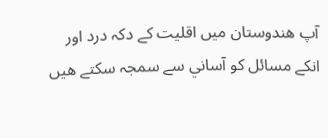آپ هندوستان ميں اقليت كے دكہ درد اور انكے مسائل كو آساني سے سمجہ سكتے هيں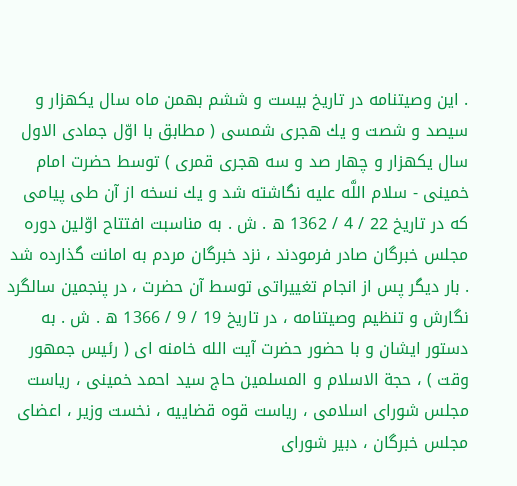. اين وصيتنامه در تاريخ بيست و ششم بهمن ماه سال يكهزار و سيصد و شصت و يك هجرى شمسى ( مطابق با اوّل جمادى الاول سال يكهزار و چهار صد و سه هجرى قمرى ) توسط حضرت امام خمينى - سلام اللَّه عليه نگاشته شد و يك نسخه از آن طى پيامى كه در تاريخ 22 / 4 / 1362 ه . ش . به مناسبت افتتاح اوّلين دوره مجلس خبرگان صادر فرمودند ، نزد خبرگان مردم به امانت گذارده شد . بار ديگر پس از انجام تغييراتى توسط آن حضرت ، در پنجمين سالگرد نگارش و تنظيم وصيتنامه ، در تاريخ 19 / 9 / 1366 ه . ش . به دستور ايشان و با حضور حضرت آيت الله خامنه اى ( رئيس جمهور وقت ) ، حجة الاسلام و المسلمين حاج سيد احمد خمينى ، رياست مجلس شوراى اسلامى ، رياست قوه قضاييه ، نخست وزير ، اعضاى مجلس خبرگان ، دبير شوراى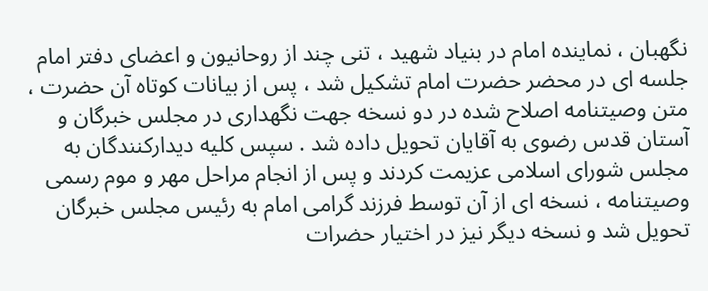نگهبان ، نماينده امام در بنياد شهيد ، تنى چند از روحانيون و اعضاى دفتر امام جلسه اى در محضر حضرت امام تشكيل شد ، پس از بيانات كوتاه آن حضرت ، متن وصيتنامه اصلاح شده در دو نسخه جهت نگهدارى در مجلس خبرگان و آستان قدس رضوى به آقايان تحويل داده شد . سپس كليه ديداركنندگان به مجلس شوراى اسلامى عزيمت كردند و پس از انجام مراحل مهر و موم رسمى وصيتنامه ، نسخه اى از آن توسط فرزند گرامى امام به رئيس مجلس خبرگان تحويل شد و نسخه ديگر نيز در اختيار حضرات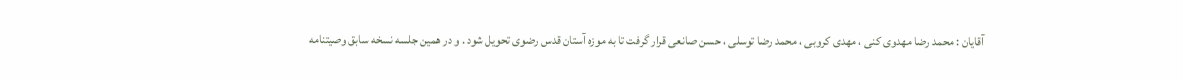آقايان : محمد رضا مهدوى كنى ، مهدى كروبى ، محمد رضا توسلى ، حسن صانعى قرار گرفت تا به موزه آستان قدس رضوى تحويل شود . و در همين جلسه نسخه سابق وصيتنامه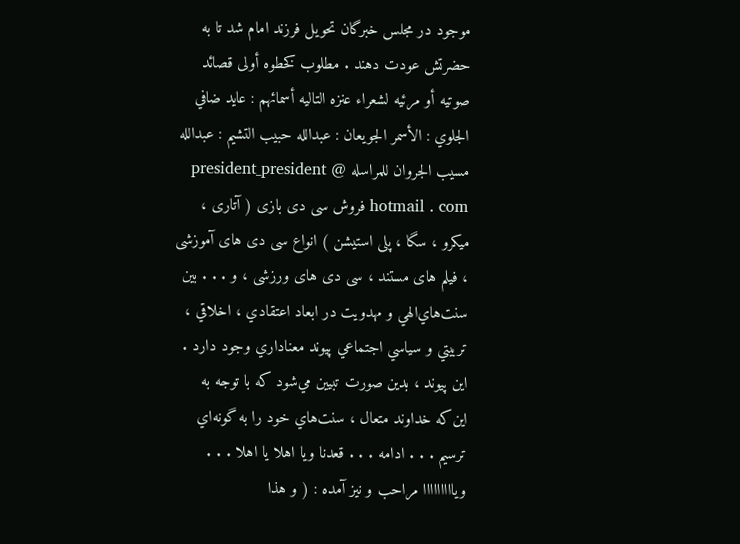موجود در مجلس خبرگان تحويل فرزند امام شد تا به حضرتش عودت دهند . مطلوب كخطوه أولى قصائد صوتيه أو مرئيه لشعراء عنزه التاليه أسمائهم : عايد ضافي الجلوي : الأسمر الجويعان : عبدالله حبيب التشيم : عبدالله مسيب الجروان للمراسله president_president @ hotmail . com فروش سی دی بازی ( آتاری ، میکرو ، سگا ، پلی استیشن ) انواع سی دی های آموزشی ، فیلم های مستند ، سی دی های ورزشی ، و . . . بين سنت‌هاي‌الهي و مهدويت در ابعاد اعتقادي ، اخلاقي ، تربيتي و سياسي اجتماعي پيوند معناداري وجود دارد . اين پيوند ، بدين صورت تبيين مي‌شود كه با توجه به اين‌كه خداوند متعال ، سنت‌هاي خود را به گونه‌اي ترسيم . . . ادامه . . . قعدنا ويا اهلا يا اهلا . . . ويااااااااا مراحب و نيز آمده : ( و هذا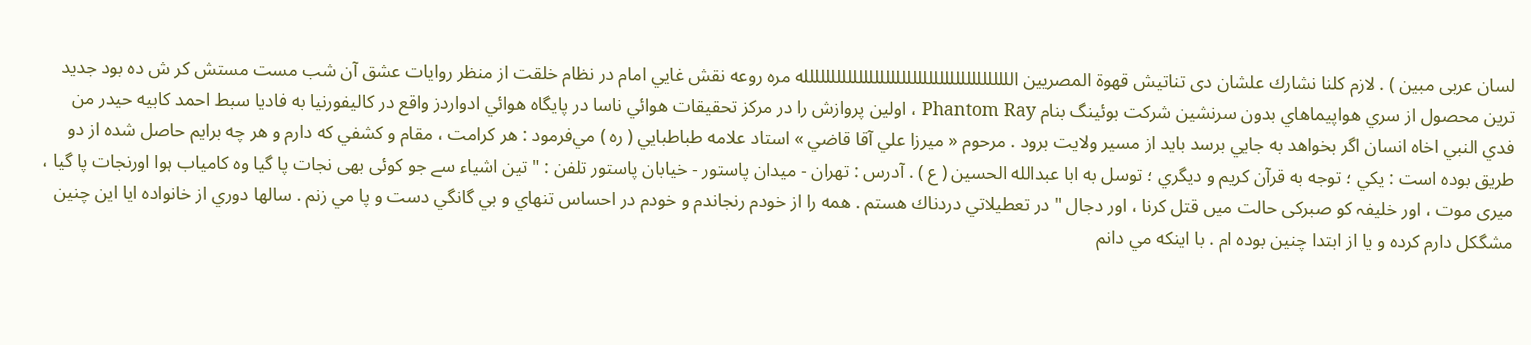لسان عربى مبين ) . لازم كلنا نشارك علشان دى تناتيش قهوة المصريين اللللللللللللللللللللللللللللللللللللللله مره روعه نقش غايي امام در نظام خلقت از منظر روايات عشق آن شب مست مستش کر ش ده بود جديد ترين محصول از سري هواپيماهاي بدون سرنشين شركت بوئينگ بنام Phantom Ray ، اولين پروازش را در مركز تحقيقات هوائي ناسا در پايگاه هوائي ادواردز واقع در كاليفورنيا به فاديا سبط احمد كابيه حيدر من فدي النبي اخاه انسان اگر بخواهد به جايي برسد بايد از مسير ولايت برود . مرحوم « ميرزا علي آقا قاضي » استاد علامه طباطبايي‌ ( ره ) مي‌فرمود : هر كرامت ، مقام و كشفي كه دارم و هر چه برايم حاصل شده از دو طريق بوده است : يكي ؛ توجه به قرآن كريم و ديگري ؛ توسل به ابا عبدالله الحسين‌ ( ع ) . آدرس : تهران - میدان پاستور - خیابان پاستور تلفن : " تين اشياء سے جو كوئى بھى نجات پا گيا وہ كامياب ہوا اورنجات پا گيا ، ميرى موت ، اور خليفہ كو صبركى حالت ميں قتل كرنا ، اور دجال " در تعطيلاتي دردناك هستم . همه را از خودم رنجاندم و خودم در احساس تنهاي و بي گانگي دست و پا مي زنم . سالها دوري از خانواده ايا اين چنين مشگكل دارم كرده و يا از ابتدا چنين بوده ام . با اينكه مي دانم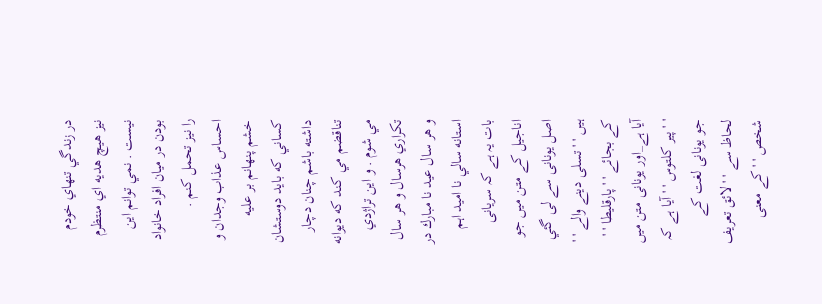در زندگي تنهاي خودم نيز هيچ هديه اي منتظرم نيست . نمي توانم اين بودن در ميان افراد خانواد را نيز تحمل كنم . احساس عذاب وجدان و خشم پنهانم بر عليه كساني كه بايد دوستشان داشته باشم چنان دچار تناقضم مي كند كه ديوانه مي شوم . و اين تراژدي تكراري هرسال و هر سال و هر سال عيد نا مبارك در استانه سالي نا اميد اہم بات يہ ہے كہ سريانى اناجيل كے متن ميں جو اصل يونانى سے لى گئي ہيں ' ' تسلى دينے والے ' ' كے بجائے ' ' پارقليطا ' ' آيا ہے_اور يونانى متن ميں ' ' پير كلتوس ' ' آيا ہے كہ جو يونانى لغت كے لحاظ سے ' ' لائق تعريف شخص ' ' كے معنى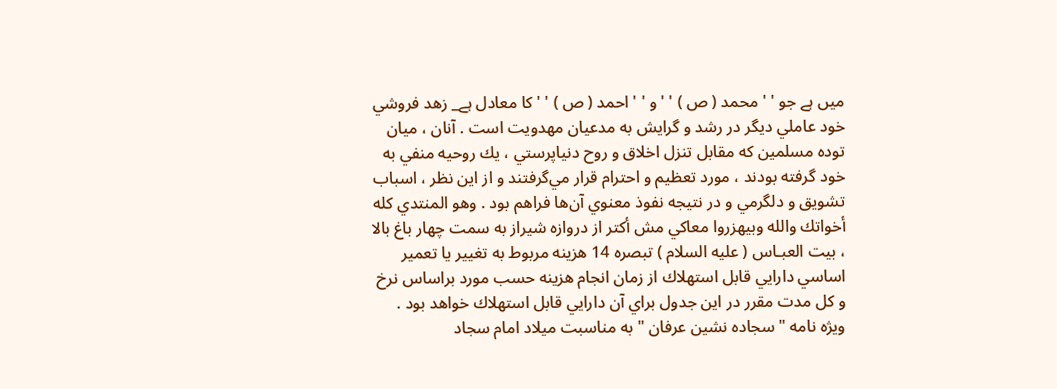ميں ہے جو ' ' محمد ( ص ) ' ' و ' ' احمد ( ص ) ' ' كا معادل ہے_ زهد فروشي خود عاملي ديگر در رشد و گرايش به مدعيان مهدويت است . آنان ، ميان توده مسلمين كه مقابل تنزل اخلاق و روح دنياپرستي ، يك روحيه منفي به خود گرفته بودند ، مورد تعظيم و احترام قرار مي‌گرفتند و از اين نظر ، اسباب تشويق و دلگرمي و در نتيجه نفوذ معنوي آن‌ها فراهم بود . وهو المنتدي كله أخواتك والله وبيهزروا معاكي مش أكتر از دروازه شیراز به سمت چهار باغ بالا ، بیت العبـاس ( علیه السلام ) تبصره 14 هزينه مربوط به تغيير يا تعمير اساسي دارايي قابل استهلاك از زمان انجام هزينه حسب مورد براساس نرخ و كل مدت مقرر در اين جدول براي آن دارايي قابل استهلاك خواهد بود . ویژه نامه " سجاده نشین عرفان " به مناسبت میلاد امام سجاد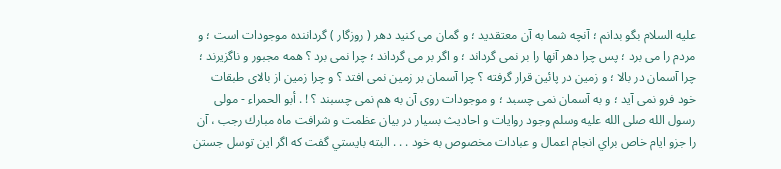علیه السلام بگو بدانم ؛ آنچه شما به آن معتقديد ؛ و گمان مى كنيد دهر ( روزگار ) گرداننده موجودات است ؛ و مردم را مى برد ؛ پس چرا دهر آنها را بر نمى گرداند ؛ و اگر بر مى گرداند ؛ چرا نمى برد ؟ همه مجبور و ناگزيرند ؛ چرا آسمان در بالا ؛ و زمين در پائين قرار گرفته ؟ چرا آسمان بر زمين نمى افتد ؟ و چرا زمين از بالاى طبقات خود فرو نمى آيد ؛ و به آسمان نمى چسبد ؛ و موجودات روى آن به هم نمى چسبند ؟ ! . أبو الحمراء - مولى رسول الله صلى الله عليه وسلم وجود روايات و احاديث بسيار در بيان عظمت و شرافت ماه مبارك رجب ، آن را جزو ايام خاص براي انجام اعمال و عبادات مخصوص به خود . . . البته بايستي گفت که اگر اين توسل جستن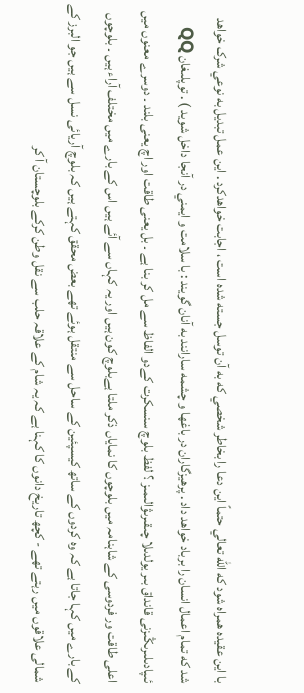با اين عقيده همراه شود که الله تعالي حتماً اين دعا را بخاطر شخصي که به آن توسل جسته شده است ، اجابت خواهدکرد . اين عمل تبديل به نوعي شرک خواهد شد که تمام اعمال انسان را برباد خواهد داد . پرهيزگاران در باغها و چشمه سارانند به آنان گويند : با سلامت و ايمني در آنجا داخل شويد ) . توپلىغان QQ ئىپادىلىرىڭىزنى قانداق بىر يولدىلا چىقىرىۋالىمىز ؟ لفظ بلوچ سنسکرت کےدو الفاظ سے مل کر بنا ہے ۔ بل یعنی طاقت اور اچ یعنی بلند ۔ دوسرے معنوں میں اعلی طاقت ور فردوسی کے شاہنامہ میں بلوچوں کا نمایاں ذکر ملتا ہےبلوچ کون ہیں اور یہ کہاں سے آئے ہیں اس کے بارے میں مختلف آراء ہیں ۔ بلوچوں کے بارے میں کہا جاتا ہے کہ وہ کردوں کے ساتھ کیسپئین کے ساحل سے منتقل ہوئے تھے بعض محقق کہتے ہیں کہ بلوچ آریائی نسل سے ہیں جو البرز کے شمالی علاقوں میں رہتے تھے - کچھ تاریخ دانوں کا کہنا ہے کہ یہ شام کے علاقہ حلب سے نقل وطن کرکے بلوچستان آ کر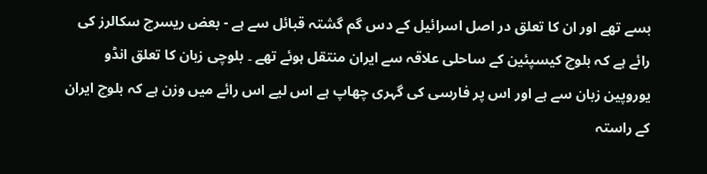بسے تھے اور ان کا تعلق در اصل اسرائیل کے دس گم گشتہ قبائل سے ہے - بعض ریسرچ سکالرز کی رائے ہے کہ بلوچ کیسپئین کے ساحلی علاقہ سے ایران منتقل ہوئے تھے ۔ بلوچی زبان کا تعلق انڈو یوروپین زبان سے ہے اور اس پر فارسی کی گہری چھاپ ہے اس لیے اس رائے میں وزن ہے کہ بلوچ ایران کے راستہ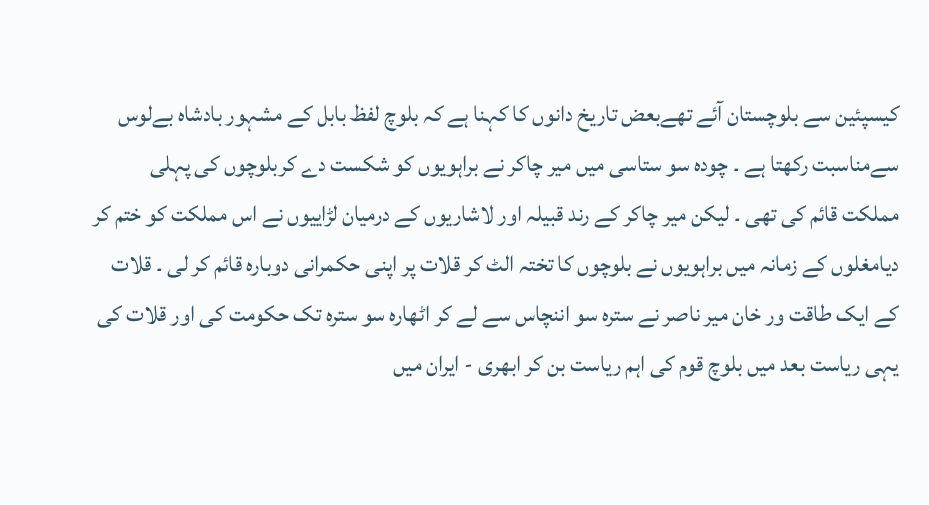کیسپئین سے بلوچستان آئے تھےبعض تاریخ دانوں کا کہنا ہے کہ بلوچ لفظ بابل کے مشہور بادشاہ بےلوس سےمناسبت رکھتا ہے ۔ چودہ سو ستاسی میں میر چاکر نے براہویوں کو شکست دے کربلوچوں کی پہلی مملکت قائم کی تھی ۔ ليكن میر چاکر کے رند قبیلہ اور لاشاریوں کے درمیان لڑاييوں نے اس مملکت کو ختم کر دیامغلوں کے زمانہ میں براہویوں نے بلوچوں کا تختہ الٹ کر قلات پر اپنی حکمرانی دوبارہ قائم کر لی ۔ قلات کے ایک طاقت ور خان میر ناصر نے سترہ سو اننچاس سے لے کر اٹھارہ سو سترہ تک حکومت کی اور قلات کی یہی ریاست بعد میں بلوچ قوم کی اہم ریاست بن کر ابھری - ایران میں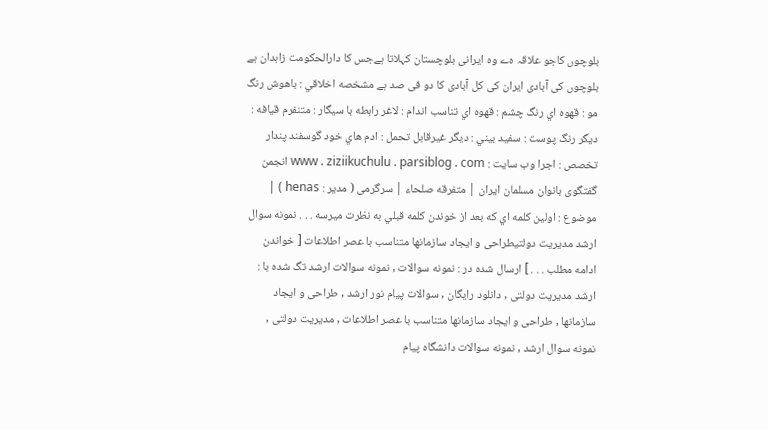بلوچوں کاجو علاقہ ەے وه ایرانی بلوچستان کہلاتا ہےجس کا دارالحکومت زاہدان ہے بلوچوں کی آبادی ایران کی کل آبادی کا دو فی صد ہے مشخصه اخلاقي : باهوش رنگ مو : قهوه اي رنگ چشم : قهوه اي تناسب اندام : لاغر رابطه با سيگار : متنفرم قيافه : ديگر رنگ پوست : سفيد بيني : ديگر غيرقابل تحمل : ادم هاي خود گوسفند پندار تخصص : اجرا وب سايت : www . ziziikuchulu . parsiblog . com انجمن گفتگوی بانوان مسلمان ایران | متفرقه صلحاء | سرگرمی ( مدير : henas ) | موضوع : اولين كلمه اي كه بعد از خوندن كلمه قبلي به نظرت ميرسه . . . نمونه سوال ارشد مدیریت دولتیطراحی و ایجاد سازمانها متناسب با عصر اطلاعات [ خواندن ادامه مطلب . . . ] ارسال شده در : نمونه سوالات , نمونه سوالات ارشد تگ شده با : ارشد مدیریت دولتی , دانلود رایگان , سوالات پیام نور ارشد , طراحی و ایجاد سازمانها , طراحی و ایجاد سازمانها متناسب با عصر اطلاعات , مدیریت دولتی , نمونه سوال ارشد , نمونه سوالات دانشگاه پیام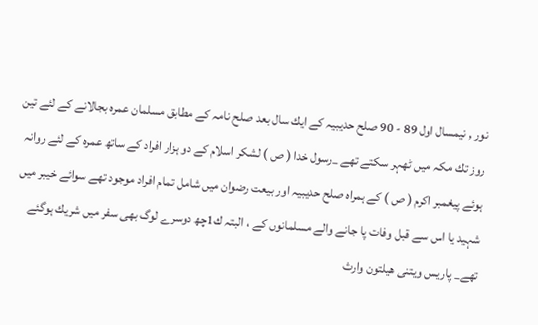نور , نیمسال اول 89 - 90 صلح حديبيہ كے ايك سال بعد صلح نامہ كے مطابق مسلمان عمرہ بجالانے كے لئے تين روز تك مكہ ميں ٹھہر سكتے تھے _رسول خدا ( ص ) لشكر اسلام كے دو ہزار افراد كے ساتھ عمرہ كے لئے روانہ ہوئے پيغمبر اكرم ( ص ) كے ہمراہ صلح حديبيہ اور بيعت رضوان ميں شامل تمام افراد موجود تھے سوائے خيبر ميں شہيد يا اس سے قبل وفات پا جانے والے مسلمانوں كے ، البتہ ك1چھ دوسرے لوگ بھى سفر ميں شريك ہوگئے تھے_ پاریس ویتنی هیلتون وارث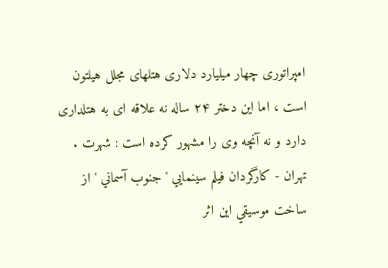امپراتوری چهار میلیارد دلاری هتلهای مجلل هیلتون است ، اما این دختر ۲۴ ساله نه علاقه ای به هتلداری دارد و نه آنچه وی را مشهور کرده است : شهرت . تهران - كارگردان فيلم سينمايي ' جنوب آسماني ' از ساخت موسيقي اين اثر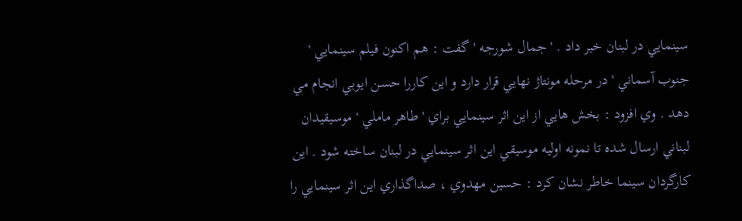سينمايي در لبنان خبر داد . ' جمال شورجه ' گفت : هم اكنون فيلم سينمايي ' جنوب آسماني ' در مرحله مونتاژ نهايي قرار دارد و اين كاررا حسن ايوبي انجام مي دهد . وي افزود : بخش هايي از اين اثر سينمايي براي ' طاهر ماملي ' موسيقيدان لبناني ارسال شده تا نمونه اوليه موسيقي اين اثر سينمايي در لبنان ساخته شود . اين كارگردان سينما خاطر نشان كرد : حسين مهدوي ، صداگذاري اين اثر سينمايي را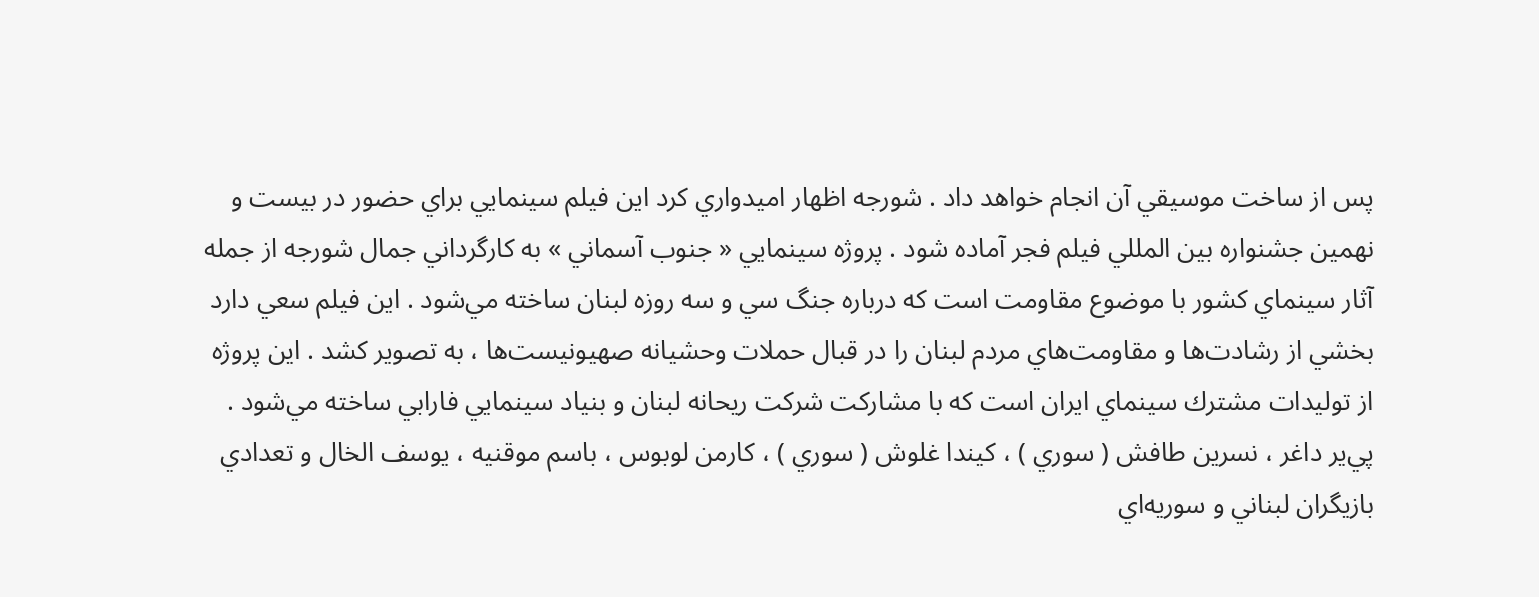پس از ساخت موسيقي آن انجام خواهد داد . شورجه اظهار اميدواري كرد اين فيلم سينمايي براي حضور در بيست و نهمين جشنواره بين المللي فيلم فجر آماده شود . پروژه سينمايي « جنوب آسماني » به كارگرداني جمال شورجه از جمله آثار سينماي كشور با موضوع مقاومت است كه درباره جنگ‌ سي و سه روزه لبنان ساخته مي‌شود . اين فيلم سعي دارد بخشي از رشادت‌ها و مقاومت‌هاي مردم لبنان را در قبال حملات وحشيانه صهيونيست‌ها ، به تصوير كشد . اين پروژه از توليدات مشترك سينماي ايران است كه با مشاركت شركت ريحانه لبنان و بنياد سينمايي فارابي ساخته مي‌شود . پي‌ير داغر ، نسرين طافش ( سوري ) ، كيندا غلوش ( سوري ) ، كارمن لوبوس ، باسم موقنيه ، يوسف الخال و تعدادي بازيگران لبناني و سوريه‌اي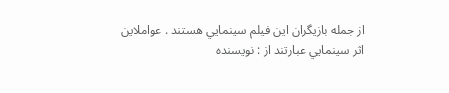از جمله بازيگران اين فيلم سينمايي هستند . عواملاين اثر سينمايي عبارتند از : نويسنده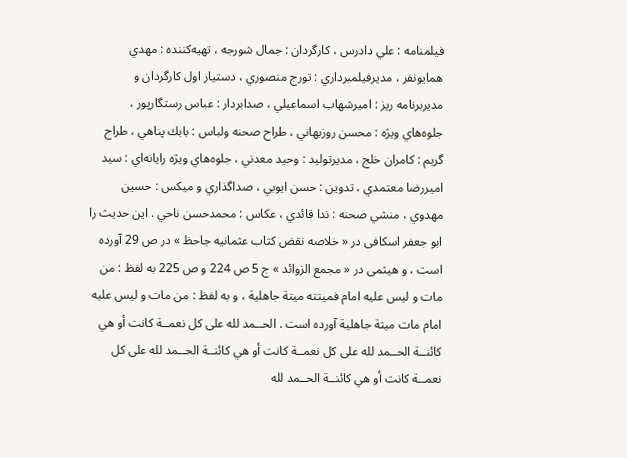فيلمنامه : علي دادرس ، كارگردان : جمال شورجه ، تهيه‌كننده : مهدي همايونفر ، مديرفيلمبرداري : تورج منصوري ، دستيار اول كارگردان و مديربرنامه ريز : اميرشهاب اسماعيلي ، صدابردار : عباس رستگارپور ، جلوه‌هاي ويژه : محسن روزبهاني ، طراح صحنه ولباس : بابك پناهي ، طراح گريم : كامران خلج ، مديرتوليد : وحيد معدني ، جلوه‌هاي ويژه رايانه‌اي : سيد اميررضا معتمدي ، تدوين : حسن ايوبي ، صداگذاري و ميكس : حسين مهدوي ، منشي صحنه : ندا قائدي ، عكاس : محمدحسن ناحي . اين حديث را ابو جعفر اسكافى در « خلاصه نقض كتاب عثمانيه جاحظ » در ص 29 آورده است ، و هيثمى در « مجمع الزوائد » ج 5 ص 224 و ص 225 به لفظ : من مات و ليس عليه امام فميتته ميتة جاهلية ، و به لفظ : من مات و ليس عليه امام مات ميتة جاهلية آورده است . الحــمد لله على كل نعمــة كانت أو هي كائنــة الحــمد لله على كل نعمــة كانت أو هي كائنــة الحــمد لله على كل نعمــة كانت أو هي كائنــة الحــمد لله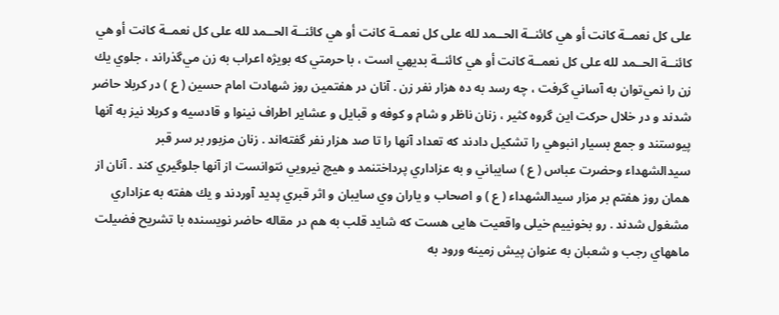على كل نعمــة كانت أو هي كائنــة الحــمد لله على كل نعمــة كانت أو هي كائنــة الحــمد لله على كل نعمــة كانت أو هي كائنــة الحــمد لله على كل نعمــة كانت أو هي كائنــة بديهي است ، ‌با حرمتي كه بويژه اعراب به زن مي‌گذراند ، جلوي يك زن را نمي‌توان به آساني گرفت ، چه رسد به ده هزار نفر زن . آنان در هفتمين روز شهادت امام حسين ( ع ) در كربلا حاضر شدند و در خلال حركت اين گروه كثير ، زنان ناظر و شام و كوفه و قبايل و عشاير اطراف نينوا و قادسيه و كربلا نيز به آنها پيوستند و جمع بسيار انبوهي را تشكيل دادند كه تعداد آنها را تا صد هزار نفر گفته‌اند . زنان مزبور بر سر قبر سيدالشهداء وحضرت عباس ( ع ) سايباني و به عزاداري پرداختنمد و هيچ نيرويي نتوانست از آنها جلوگيري كند . آنان از همان روز هفتم بر مزار سيدالشهداء ( ع ) و اصحاب و ياران وي سايبان و اثر قبري پديد آوردند و يك هفته به عزاداري مشغول شدند . رو بخونییم خیلی واقعیت هایی هست که شاید قلب به هم در مقاله حاضر نويسنده با تشريح فضيلت ماههاي رجب و شعبان به عنوان پيش زمينه ورود به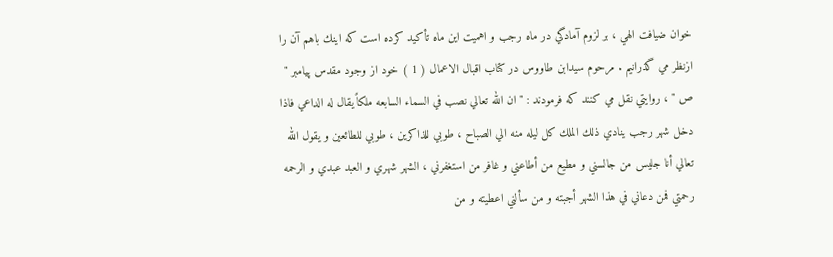خوان ضيافت الهي ، بر لزوم آمادگي در ماه رجب و اهميت اين ماه تأكيد كرده است كه اينك باهم آن را ازنظر مي گذرانيم . مرحوم سيدابن طاووس در كتاب اقبال الاعمال ( 1 ) خود از وجود مقدس پيامبر " ص " ، روايتي نقل مي كنند كه فرمودند : " ان الله تعالي نصب في السماء السابعه ملكاً يقال له الداعي فاذا دخل شهر رجب ينادي ذلك الملك كل ليله منه الي الصباح ، طوبي للذاكرين ، طوبي للطائعين و يقول الله تعالي أنا جليس من جالسني و مطيع من أطاعني و غافر من استغفرني ، الشهر شهري و العبد عبدي و الرحمه رحمتي فمن دعاني في هذا الشهر أجبته و من سألني اعطيته و من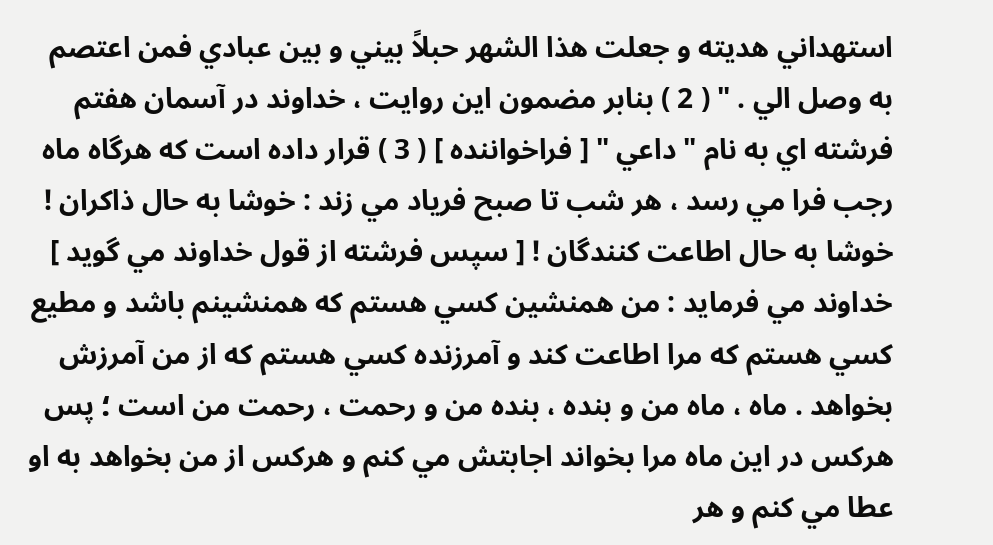استهداني هديته و جعلت هذا الشهر حبلاً بيني و بين عبادي فمن اعتصم به وصل الي . " ( 2 ) بنابر مضمون اين روايت ، خداوند در آسمان هفتم فرشته اي به نام " داعي " [ فراخواننده ] ( 3 ) قرار داده است كه هرگاه ماه رجب فرا مي رسد ، هر شب تا صبح فرياد مي زند : خوشا به حال ذاكران ! خوشا به حال اطاعت كنندگان ! [ سپس فرشته از قول خداوند مي گويد ] خداوند مي فرمايد : من همنشين كسي هستم كه همنشينم باشد و مطيع كسي هستم كه مرا اطاعت كند و آمرزنده كسي هستم كه از من آمرزش بخواهد . ماه ، ماه من و بنده ، بنده من و رحمت ، رحمت من است ؛ پس هركس در اين ماه مرا بخواند اجابتش مي كنم و هركس از من بخواهد به او عطا مي كنم و هر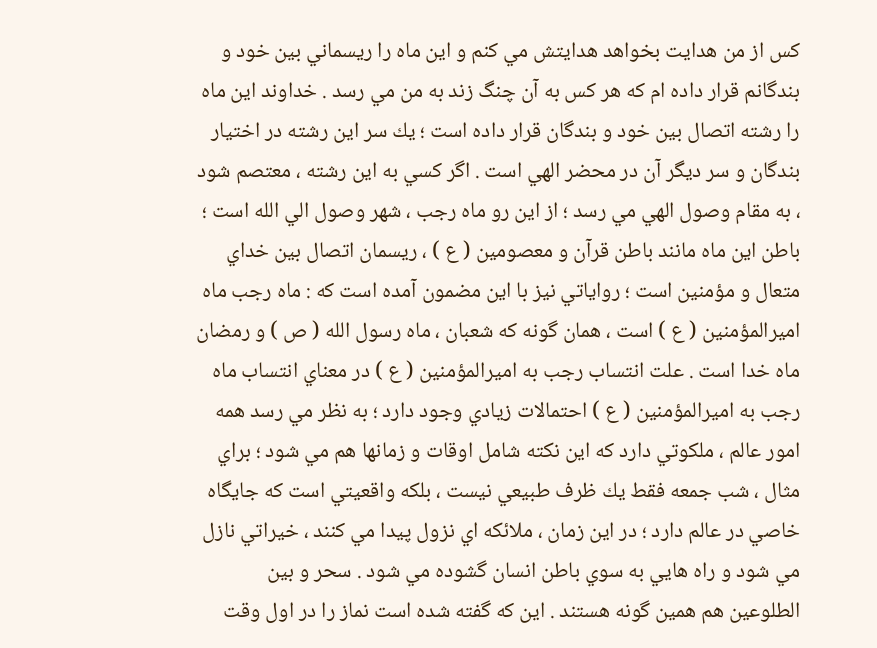كس از من هدايت بخواهد هدايتش مي كنم و اين ماه را ريسماني بين خود و بندگانم قرار داده ام كه هر كس به آن چنگ زند به من مي رسد . خداوند اين ماه را رشته اتصال بين خود و بندگان قرار داده است ؛ يك سر اين رشته در اختيار بندگان و سر ديگر آن در محضر الهي است . اگر كسي به اين رشته ، معتصم شود ، به مقام وصول الهي مي رسد ؛ از اين رو ماه رجب ، شهر وصول الي الله است ؛ باطن اين ماه مانند باطن قرآن و معصومين ( ع ) ، ريسمان اتصال بين خداي متعال و مؤمنين است ؛ رواياتي نيز با اين مضمون آمده است كه : ماه رجب ماه اميرالمؤمنين ( ع ) است ، همان گونه كه شعبان ، ماه رسول الله ( ص ) و رمضان ماه خدا است . علت انتساب رجب به اميرالمؤمنين ( ع ) در معناي انتساب ماه رجب به اميرالمؤمنين ( ع ) احتمالات زيادي وجود دارد ؛ به نظر مي رسد همه امور عالم ، ملكوتي دارد كه اين نكته شامل اوقات و زمانها هم مي شود ؛ براي مثال ، شب جمعه فقط يك ظرف طبيعي نيست ، بلكه واقعيتي است كه جايگاه خاصي در عالم دارد ؛ در اين زمان ، ملائكه اي نزول پيدا مي كنند ، خيراتي نازل مي شود و راه هايي به سوي باطن انسان گشوده مي شود . سحر و بين الطلوعين هم همين گونه هستند . اين كه گفته شده است نماز را در اول وقت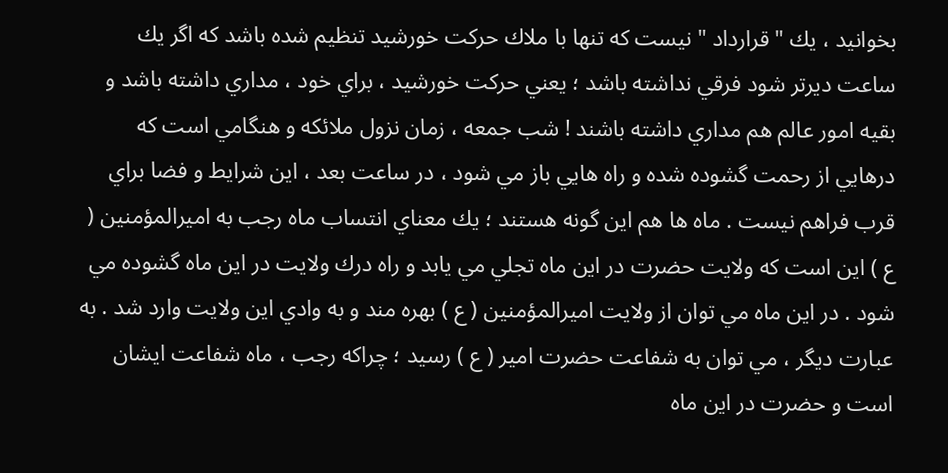بخوانيد ، يك " قرارداد " نيست كه تنها با ملاك حركت خورشيد تنظيم شده باشد كه اگر يك ساعت ديرتر شود فرقي نداشته باشد ؛ يعني حركت خورشيد ، براي خود ، مداري داشته باشد و بقيه امور عالم هم مداري داشته باشند ! شب جمعه ، زمان نزول ملائكه و هنگامي است كه درهايي از رحمت گشوده شده و راه هايي باز مي شود ، در ساعت بعد ، اين شرايط و فضا براي قرب فراهم نيست . ماه ها هم اين گونه هستند ؛ يك معناي انتساب ماه رجب به اميرالمؤمنين ( ع ) اين است كه ولايت حضرت در اين ماه تجلي مي يابد و راه درك ولايت در اين ماه گشوده مي شود . در اين ماه مي توان از ولايت اميرالمؤمنين ( ع ) بهره مند و به وادي اين ولايت وارد شد . به عبارت ديگر ، مي توان به شفاعت حضرت امير ( ع ) رسيد ؛ چراكه رجب ، ماه شفاعت ايشان است و حضرت در اين ماه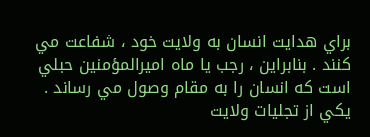براي هدايت انسان به ولايت خود ، شفاعت مي كنند . بنابراين ، رجب يا ماه اميرالمؤمنين حبلي است كه انسان را به مقام وصول مي رساند . يكي از تجليات ولايت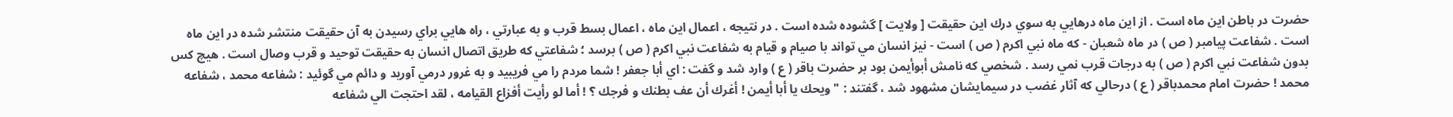حضرت در باطن اين ماه است . از اين ماه درهايي به سوي درك اين حقيقت [ ولايت ] گشوده شده است . در نتيجه ، اعمال اين ماه ، اعمال بسط قرب و به عبارتي ، راه هايي براي رسيدن به آن حقيقت منتشر شده در اين ماه است . شفاعت پيامبر ( ص ) در ماه شعبان - كه ماه نبي اكرم ( ص ) است - نيز انسان مي تواند با صيام و قيام به شفاعت نبي اكرم ( ص ) برسد ؛ شفاعتي كه طريق اتصال انسان به حقيقت توحيد و قرب وصال است . هيچ كس بدون شفاعت نبي اكرم ( ص ) به درجات قرب نمي رسد . شخصي كه نامش أبوأيمن بود بر حضرت باقر ( ع ) وارد شد و گفت : اي أبا جعفر ! شما مردم را مي فريبيد و به غرور درمي آوريد و دائم مي گوئيد : شفاعه محمد ، شفاعه محمد ! حضرت امام محمدباقر ( ع ) درحالي كه آثار غضب در سيمايشان مشهود شد ، گفتند : " ويحك يا أبا أيمن ! أغرك أن عف بطنك و فرجك ؟ ! أما لو رأيت أفزاع القيامه ، لقد احتجت الي شفاعه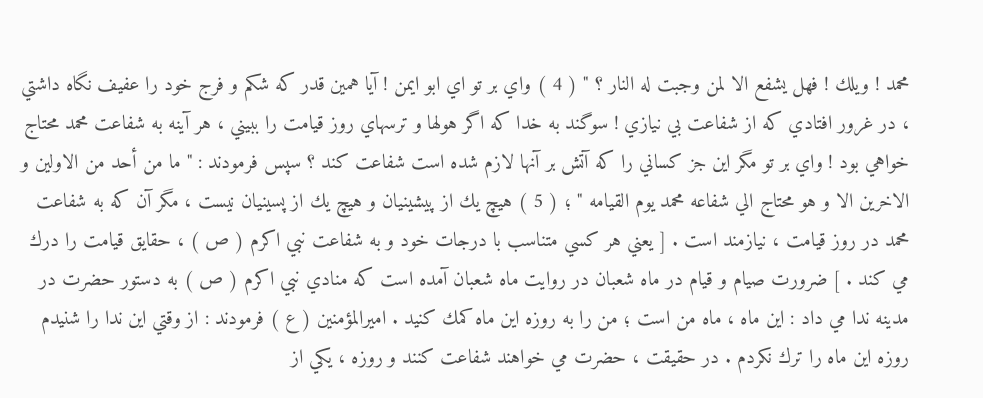محمد ! ويلك ! فهل يشفع الا لمن وجبت له النار ؟ " ( 4 ) واي بر تو اي ابو ايمن ! آيا همين قدر كه شكم و فرج خود را عفيف نگاه داشتي ، در غرور افتادي كه از شفاعت بي نيازي ! سوگند به خدا كه اگر هولها و ترسهاي روز قيامت را ببيني ، هر آينه به شفاعت محمد محتاج خواهي بود ! واي بر تو مگر اين جز كساني را كه آتش بر آنها لازم شده است شفاعت كند ؟ سپس فرمودند : " ما من أحد من الاولين و الاخرين الا و هو محتاج الي شفاعه محمد يوم القيامه " ؛ ( 5 ) هيچ يك از پيشينيان و هيچ يك از پسينيان نيست ، مگر آن كه به شفاعت محمد در روز قيامت ، نيازمند است . [ يعني هر كسي متناسب با درجات خود و به شفاعت نبي اكرم ( ص ) ، حقايق قيامت را درك مي كند . ] ضرورت صيام و قيام در ماه شعبان در روايت ماه شعبان آمده است كه منادي نبي اكرم ( ص ) به دستور حضرت در مدينه ندا مي داد : اين ماه ، ماه من است ؛ من را به روزه اين ماه كمك كنيد . اميرالمؤمنين ( ع ) فرمودند : از وقتي اين ندا را شنيدم روزه اين ماه را ترك نكردم . در حقيقت ، حضرت مي خواهند شفاعت كنند و روزه ، يكي از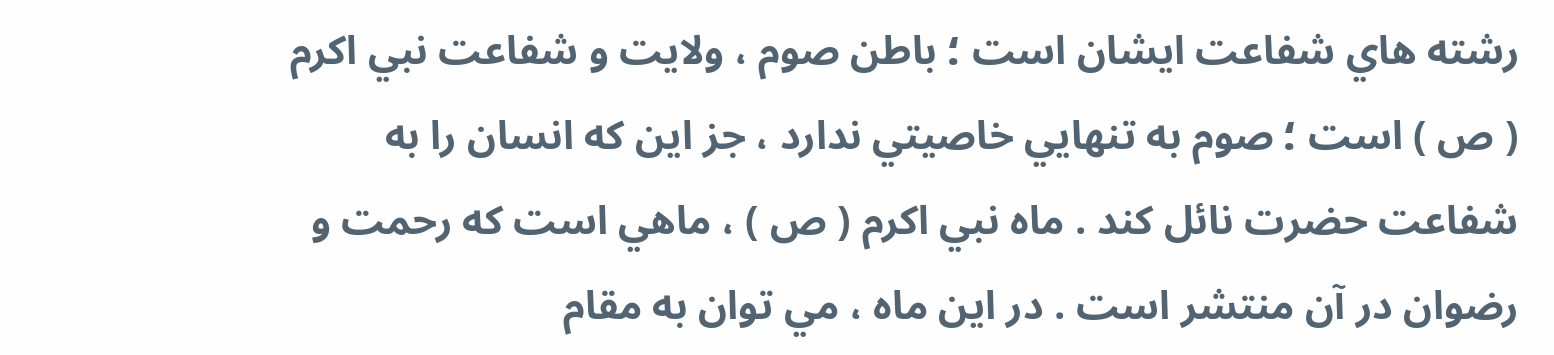رشته هاي شفاعت ايشان است ؛ باطن صوم ، ولايت و شفاعت نبي اكرم ( ص ) است ؛ صوم به تنهايي خاصيتي ندارد ، جز اين كه انسان را به شفاعت حضرت نائل كند . ماه نبي اكرم ( ص ) ، ماهي است كه رحمت و رضوان در آن منتشر است . در اين ماه ، مي توان به مقام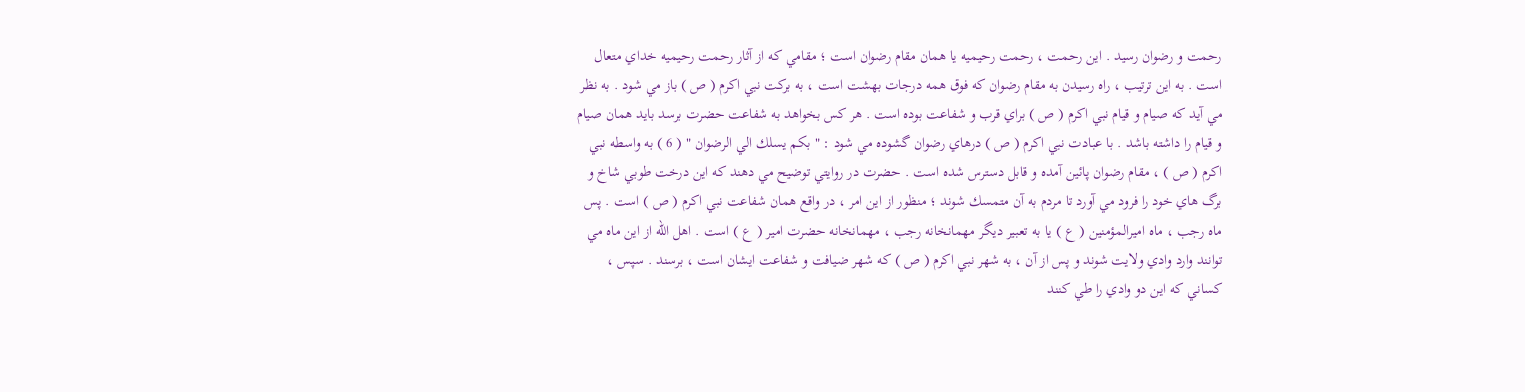رحمت و رضوان رسيد . اين رحمت ، رحمت رحيميه يا همان مقام رضوان است ؛ مقامي كه از آثار رحمت رحيميه خداي متعال است . به اين ترتيب ، راه رسيدن به مقام رضوان كه فوق همه درجات بهشت است ، به بركت نبي اكرم ( ص ) باز مي شود . به نظر مي آيد كه صيام و قيام نبي اكرم ( ص ) براي قرب و شفاعت بوده است . هر كس بخواهد به شفاعت حضرت برسد بايد همان صيام و قيام را داشته باشد . با عبادت نبي اكرم ( ص ) درهاي رضوان گشوده مي شود : " بكم يسلك الي الرضوان " ( 6 ) به واسطه نبي اكرم ( ص ) ، مقام رضوان پائين آمده و قابل دسترس شده است . حضرت در روايتي توضيح مي دهند كه اين درخت طوبي شاخ و برگ هاي خود را فرود مي آورد تا مردم به آن متمسك شوند ؛ منظور از اين امر ، در واقع همان شفاعت نبي اكرم ( ص ) است . پس ماه رجب ، ماه اميرالمؤمنين ( ع ) يا به تعبير ديگر مهمانخانه رجب ، مهمانخانه حضرت امير ( ع ) است . اهل الله از اين ماه مي توانند وارد وادي ولايت شوند و پس از آن ، به شهر نبي اكرم ( ص ) كه شهر ضيافت و شفاعت ايشان است ، برسند . سپس ، كساني كه اين دو وادي را طي كنند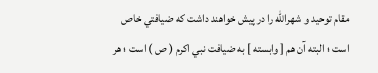مقام توحيد و شهرالله را در پيش خواهند داشت كه ضيافتي خاص است ؛ البته آن هم [ وابسته ] به ضيافت نبي اكرم ( ص ) است ؛ هر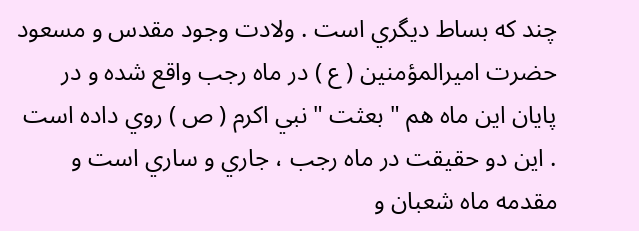چند كه بساط ديگري است . ولادت وجود مقدس و مسعود حضرت اميرالمؤمنين ( ع ) در ماه رجب واقع شده و در پايان اين ماه هم " بعثت " نبي اكرم ( ص ) روي داده است . اين دو حقيقت در ماه رجب ، جاري و ساري است و مقدمه ماه شعبان و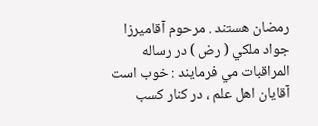رمضان هستند . مرحوم آقاميرزا جواد ملكي ( رض ) در رساله المراقبات مي فرمايند : خوب است آقايان اهل علم ، در كنار كسب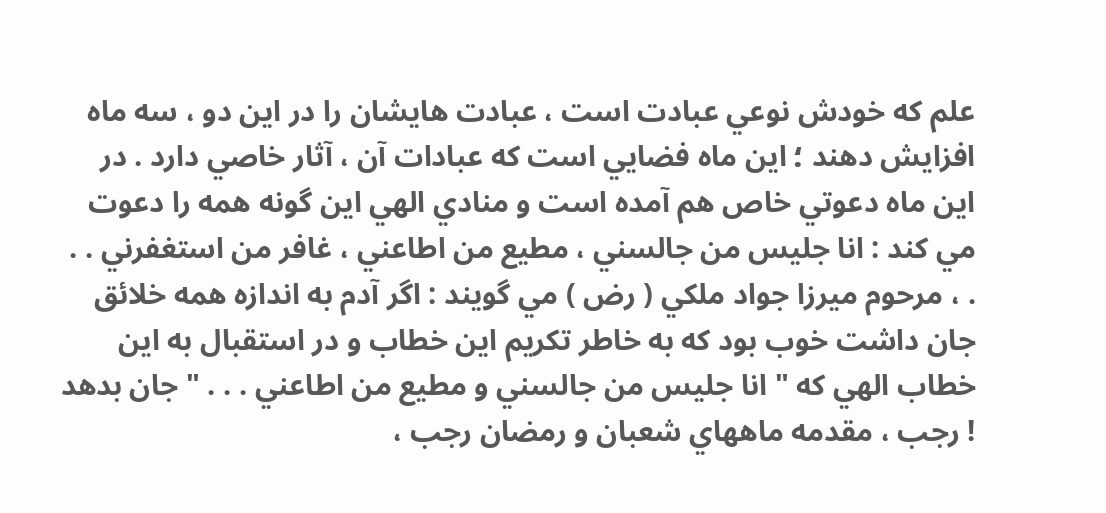علم كه خودش نوعي عبادت است ، عبادت هايشان را در اين دو ، سه ماه افزايش دهند ؛ اين ماه فضايي است كه عبادات آن ، آثار خاصي دارد . در اين ماه دعوتي خاص هم آمده است و منادي الهي اين گونه همه را دعوت مي كند : انا جليس من جالسني ، مطيع من اطاعني ، غافر من استغفرني . . . ، مرحوم ميرزا جواد ملكي ( رض ) مي گويند : اگر آدم به اندازه همه خلائق جان داشت خوب بود كه به خاطر تكريم اين خطاب و در استقبال به اين خطاب الهي كه " انا جليس من جالسني و مطيع من اطاعني . . . " جان بدهد ! رجب ، مقدمه ماههاي شعبان و رمضان رجب ،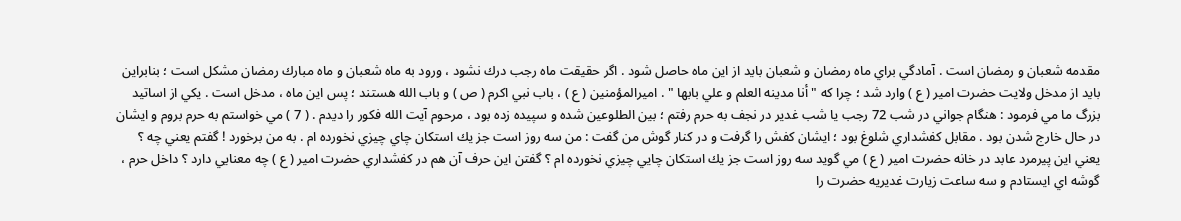مقدمه شعبان و رمضان است . آمادگي براي ماه رمضان و شعبان بايد از اين ماه حاصل شود . اگر حقيقت ماه رجب درك نشود ، ورود به ماه شعبان و ماه مبارك رمضان مشكل است ؛ بنابراين بايد از مدخل ولايت حضرت امير ( ع ) وارد شد ؛ چرا كه " أنا مدينه العلم و علي بابها " . اميرالمؤمنين ( ع ) ، باب نبي اكرم ( ص ) و باب الله هستند ؛ پس اين ماه ، مدخل است . يكي از اساتيد بزرگ ما مي فرمود : هنگام جواني در شب 72 رجب يا شب غدير در نجف به حرم رفتم ؛ بين الطلوعين شده و سپيده زده بود ، مرحوم آيت الله فكور را ديدم . ( 7 ) مي خواستم به حرم بروم و ايشان در حال خارج شدن بود . مقابل كفشداري شلوغ بود ؛ ايشان كفش را گرفت و در كنار گوش من گفت : من سه روز است جز يك استكان چاي چيزي نخورده ام . به من برخورد ! گفتم يعني چه ؟ يعني اين پيرمرد عابد در خانه حضرت امير ( ع ) مي گويد سه روز است جز يك استكان چايي چيزي نخورده ام ؟ گفتن اين حرف آن هم در كفشداري حضرت امير ( ع ) چه معنايي دارد ؟ داخل حرم ، گوشه اي ايستادم و سه ساعت زيارت غديريه حضرت را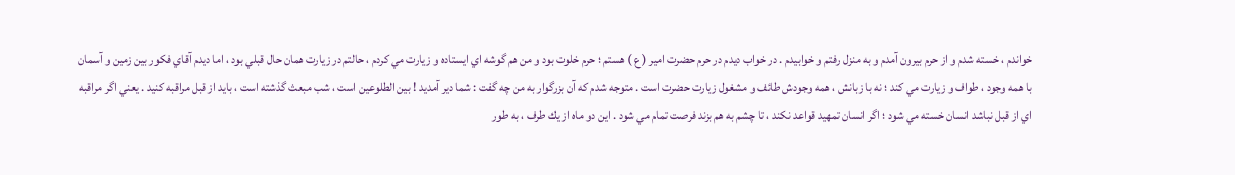خواندم ، خسته شدم و از حرم بيرون آمدم و به منزل رفتم و خوابيدم . در خواب ديدم در حرم حضرت امير ( ع ) هستم ؛ حرم خلوت بود و من هم گوشه اي ايستاده و زيارت مي كردم ، حالتم در زيارت همان حال قبلي بود ، اما ديدم آقاي فكور بين زمين و آسمان با همه وجود ، طواف و زيارت مي كند ؛ نه با زبانش ، همه وجودش طائف و مشغول زيارت حضرت است . متوجه شدم كه آن بزرگوار به من چه گفت : شما دير آمديد ! بين الطلوعين است ، شب مبعث گذشته است ، بايد از قبل مراقبه كنيد . يعني اگر مراقبه اي از قبل نباشد انسان خسته مي شود ؛ اگر انسان تمهيد قواعد نكند ، تا چشم به هم بزند فرصت تمام مي شود . اين دو ماه از يك طرف ، به طور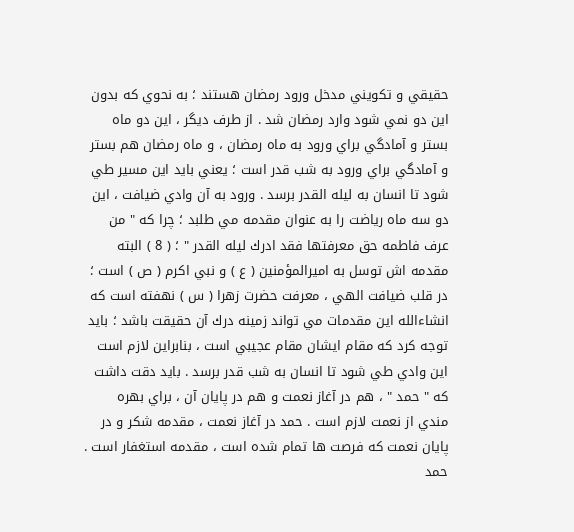حقيقي و تكويني مدخل ورود رمضان هستند ؛ به نحوي كه بدون اين دو نمي شود وارد رمضان شد . از طرف ديگر ، اين دو ماه بستر و آمادگي براي ورود به ماه رمضان ، و ماه رمضان هم بستر و آمادگي براي ورود به شب قدر است ؛ يعني بايد اين مسير طي شود تا انسان به ليله القدر برسد . ورود به آن وادي ضيافت ، اين دو سه ماه رياضت را به عنوان مقدمه مي طلبد ؛ چرا كه " من عرف فاطمه حق معرفتها فقد ادرك ليله القدر " ؛ ( 8 ) البته مقدمه اش توسل به اميرالمؤمنين ( ع ) و نبي اكرم ( ص ) است ؛ در قلب ضيافت الهي ، معرفت حضرت زهرا ( س ) نهفته است كه انشاءالله اين مقدمات مي تواند زمينه درك آن حقيقت باشد ؛ بايد توجه كرد كه مقام ايشان مقام عجيبي است ، بنابراين لازم است اين وادي طي شود تا انسان به شب قدر برسد . بايد دقت داشت كه " حمد " ، هم در آغاز نعمت و هم در پايان آن ، براي بهره مندي از نعمت لازم است . حمد در آغاز نعمت ، مقدمه شكر و در پايان نعمت كه فرصت ها تمام شده است ، مقدمه استغفار است . حمد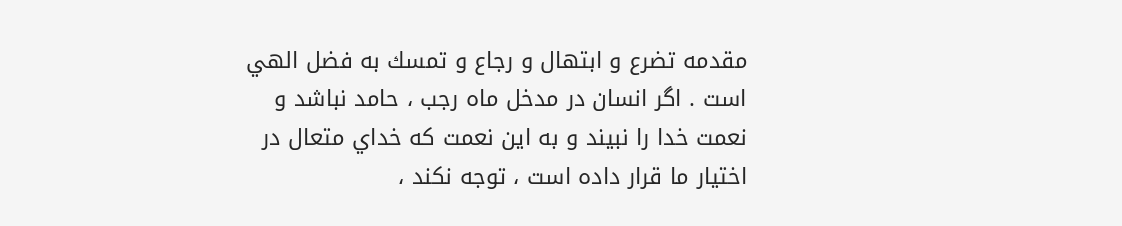مقدمه تضرع و ابتهال و رجاع و تمسك به فضل الهي است . اگر انسان در مدخل ماه رجب ، حامد نباشد و نعمت خدا را نبيند و به اين نعمت كه خداي متعال در اختيار ما قرار داده است ، توجه نكند ،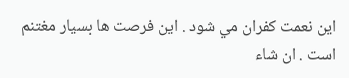اين نعمت كفران مي شود . اين فرصت ها بسيار مغتنم است . ان شاء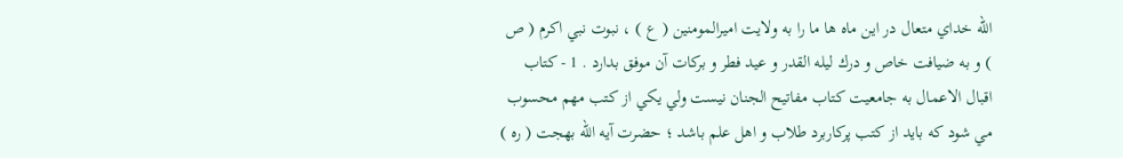الله خداي متعال در اين ماه ها ما را به ولايت اميرالمومنين ( ع ) ، نبوت نبي اكرم ( ص ) و به ضيافت خاص و درك ليله القدر و عيد فطر و بركات آن موفق بدارد . 1 - كتاب اقبال الاعمال به جامعيت كتاب مفاتيح الجنان نيست ولي يكي از كتب مهم محسوب مي شود كه بايد از كتب پركاربرد طلاب و اهل علم باشد ؛ حضرت آيه الله بهجت ( ره )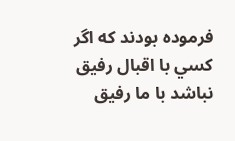فرموده بودند كه اگر كسي با اقبال رفيق نباشد با ما رفيق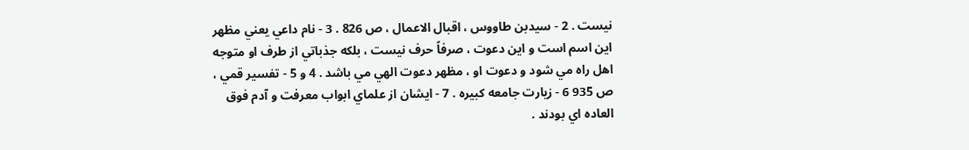نيست . 2 - سيدبن طاووس ، اقبال الاعمال ، ص 826 . 3 - نام داعي يعني مظهر اين اسم است و اين دعوت ، صرفاً حرف نيست ، بلكه جذباتي از طرف او متوجه اهل راه مي شود و دعوت او ، مظهر دعوت الهي مي باشد . 4 و 5 - تفسير قمي ، ص 935 6 - زيارت جامعه كبيره . 7 - ايشان از علماي ابواب معرفت و آدم فوق العاده اي بودند .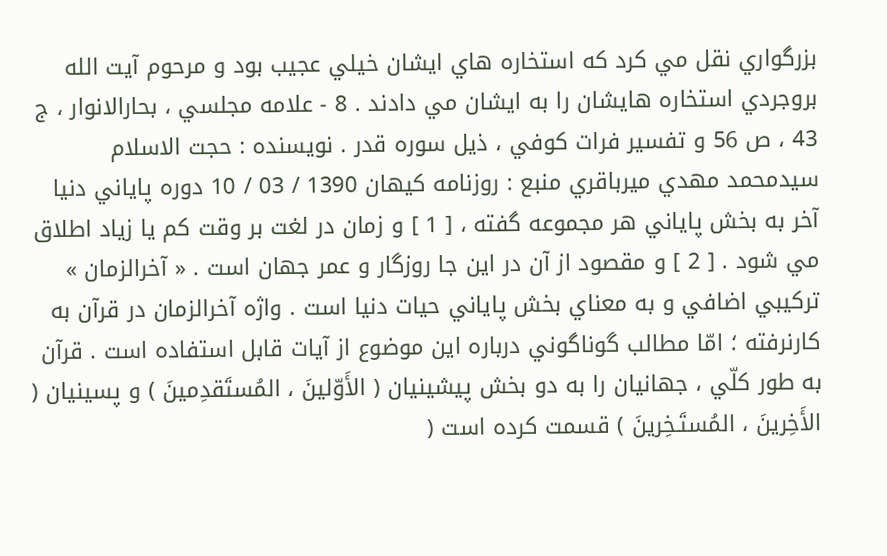بزرگواري نقل مي كرد كه استخاره هاي ايشان خيلي عجيب بود و مرحوم آيت الله بروجردي استخاره هايشان را به ايشان مي دادند . 8 - علامه مجلسي ، بحارالانوار ، ج 43 ، ص 56 و تفسير فرات كوفي ، ذيل سوره قدر . نويسنده : حجت الاسلام سيدمحمد مهدي ميرباقري منبع : روزنامه كيهان 1390 / 03 / 10 دوره پاياني دنيا آخر به بخش پاياني هر مجموعه گفته ، [ 1 ] و زمان در لغت بر وقت كم يا زياد اطلاق مي شود . [ 2 ] و مقصود از آن در اين جا روزگار و عمر جهان است . « آخرالزمان » تركيبي اضافي و به معناي بخش پاياني حيات دنيا است . واژه آخرالزمان در قرآن به كارنرفته ؛ امّا مطالب گوناگوني درباره اين موضوع از آيات قابل استفاده است . قرآن به طور كلّي ، جهانيان را به دو بخش پيشينيان ( الأَوّلينَ ، المُستَقدِمينَ ) و پسينيان ( الأَخِرينَ ، المُستَـخِرينَ ) قسمت كرده است (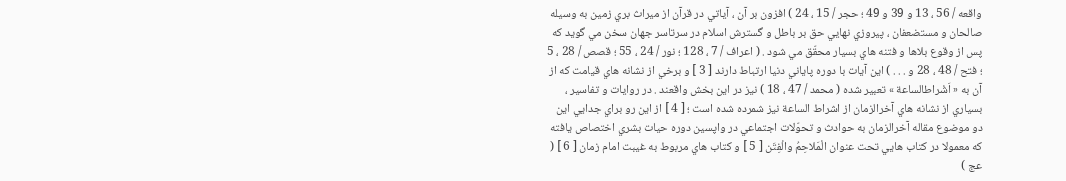واقعه / 56 ، 13 و 39 و 49 ؛ حجر / 15 ، 24 ) افزون بر آن ، آياتي در قرآن از ميراث بري زمين به وسيله صالحان و مستضعفان ، پيروزي نهايي حق بر باطل و گسترش اسلام در سرتاسر جهان سخن مي گويد كه پس از وقوع بلاها و فتنه هاي بسيار محقّق مي شود . ( اعراف / 7 ، 128 ؛ نور / 24 ، 55 ؛ قصص / 28 ، 5 ؛ فتح / 48 ، 28 و . . . ) اين آيات با دوره پاياني دنيا ارتباط دارند [ 3 ] و برخي از نشانه هاي قيامت كه از آن به « اَشْراطالساعة » تعبير شده ( محمد / 47 ، 18 ) نيز در اين بخش واقعند . در روايات و تفاسير ، بسياري از نشانه هاي آخرالزمان از اشراط الساعة نيز شمرده شده است ؛ [ 4 ] از اين رو براي جدايي اين دو موضوع مقاله آخرالزمان به حوادث و تحوّلات اجتماعي در واپسين دوره حيات بشري اختصاص يافته كه معمولا در كتاب هايي تحت عنوان الْمَلاحِمُ والْفِتَن [ 5 ] و كتاب هاي مربوط به غيبت امام زمان [ 6 ] ( عج )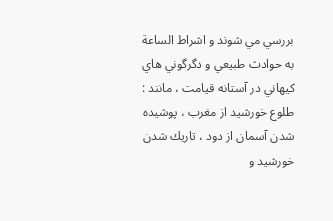بررسي مي شوند و اشراط الساعة به حوادث طبيعي و دگرگوني هاي كيهاني در آستانه قيامت ، مانند : طلوع خورشيد از مغرب ، پوشيده شدن آسمان از دود ، تاريك شدن خورشيد و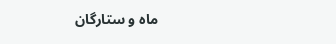ماه و ستارگان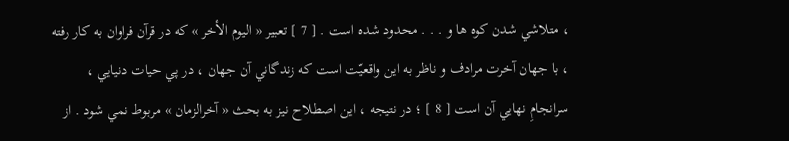، متلاشي شدن كوه ها و . . . محدود شده است . [ 7 ] تعبير « اليوم الأخر » كه در قرآن فراوان به كار رفته ، با جهان آخرت مرادف و ناظر به اين واقعيّت است كه زندگاني آن جهان ، در پي حيات دنيايي ، سرانجامِ نهايي آن است [ 8 ] ؛ در نتيجه ، اين اصطلاح نيز به بحث « آخرالزمان » مربوط نمي شود . از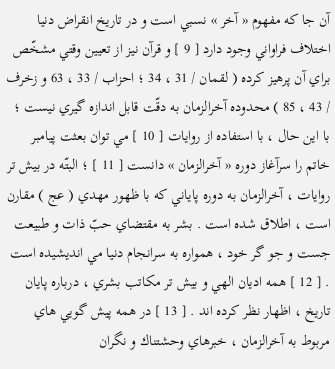آن جا كه مفهوم « آخر » نسبي است و در تاريخ انقراض دنيا اختلاف فراواني وجود دارد [ 9 ] و قرآن نيز از تعيين وقتي مشخّص براي آن پرهيز كرده ( لقمان / 31 ، 34 ؛ احزاب / 33 ، 63 و زخرف / 43 ، 85 ) محدوده آخرالزمان به دقّت قابل اندازه گيري نيست ؛ با اين حال ، با استفاده از روايات [ 10 ] مي توان بعثت پيامبر خاتم را سرآغاز دوره « آخرالزمان » دانست [ 11 ] ؛ البتّه در بيش تر روايات ، آخرالزمان به دوره پاياني كه با ظهور مهدي ( عج ) مقارن است ، اطلاق شده است . بشر به مقتضاي حبّ ذات و طبيعت جست و جو گر خود ، همواره به سرانجام دنيا مي انديشيده است . [ 12 ] همه اديان الهي و بيش تر مكاتب بشري ، درباره پايان تاريخ ، اظهار نظر كرده اند . [ 13 ] در همه پيش گويي هاي مربوط به آخرالزمان ، خبرهاي وحشتناك و نگران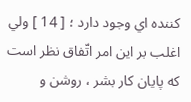كننده اي وجود دارد ؛ [ 14 ] ولي اغلب بر اين امر اتّفاق نظر است كه پايان كار بشر ، روشن و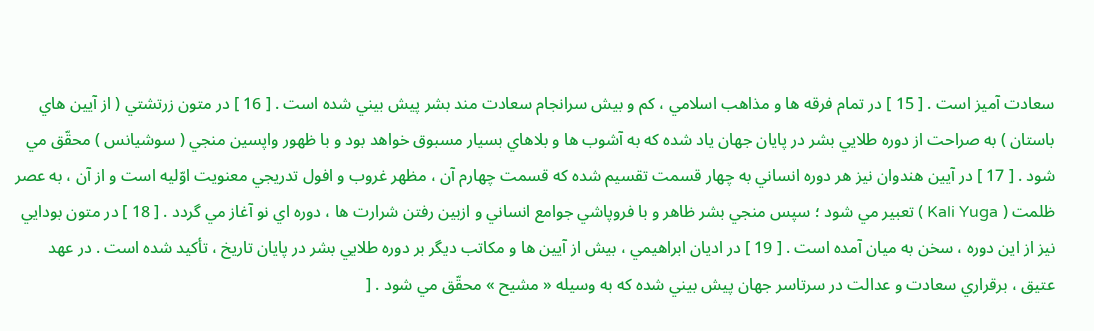سعادت آميز است . [ 15 ] در تمام فرقه ها و مذاهب اسلامي ، كم و بيش سرانجام سعادت مند بشر پيش بيني شده است . [ 16 ] در متون زرتشتي ( از آيين هاي باستان ) به صراحت از دوره طلايي بشر در پايان جهان ياد شده كه به آشوب ها و بلاهاي بسيار مسبوق خواهد بود و با ظهور واپسين منجي ( سوشيانس ) محقّق مي شود . [ 17 ] در آيين هندوان نيز هر دوره انساني به چهار قسمت تقسيم شده كه قسمت چهارم آن ، مظهر غروب و افول تدريجي معنويت اوّليه است و از آن ، به عصر ظلمت ( Kali Yuga ) تعبير مي شود ؛ سپس منجي بشر ظاهر و با فروپاشي جوامع انساني و ازبين رفتن شرارت ها ، دوره اي نو آغاز مي گردد . [ 18 ] در متون بودايي نيز از اين دوره ، سخن به ميان آمده است . [ 19 ] در اديان ابراهيمي ، بيش از آيين ها و مكاتب ديگر بر دوره طلايي بشر در پايان تاريخ ، تأكيد شده است . در عهد عتيق ، برقراري سعادت و عدالت در سرتاسر جهان پيش بيني شده كه به وسيله « مشيح » محقّق مي شود . [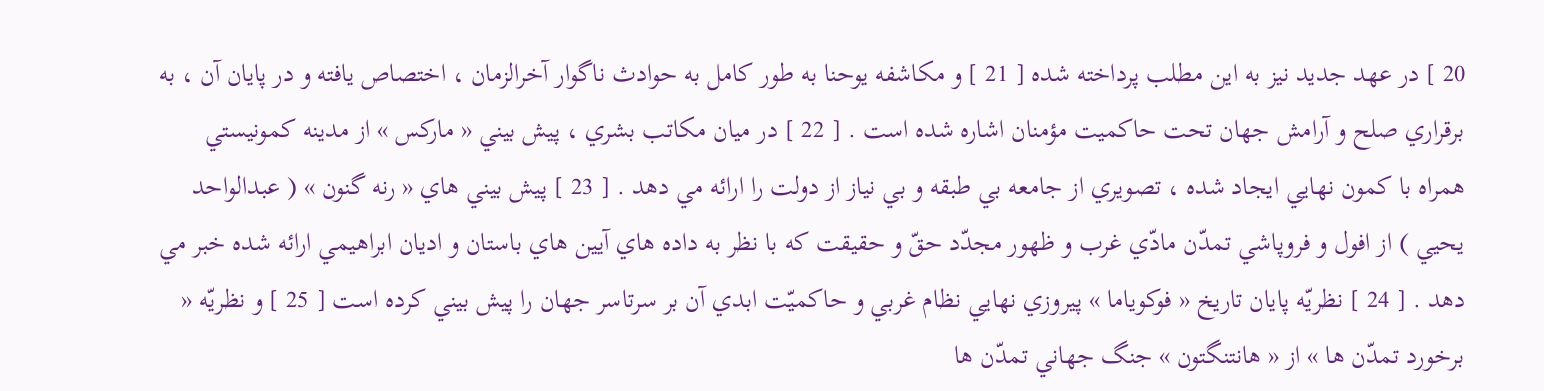20 ] در عهد جديد نيز به اين مطلب پرداخته شده [ 21 ] و مكاشفه يوحنا به طور كامل به حوادث ناگوار آخرالزمان ، اختصاص يافته و در پايان آن ، به برقراري صلح و آرامش جهان تحت حاكميت مؤمنان اشاره شده است . [ 22 ] در ميان مكاتب بشري ، پيش بيني « ماركس » از مدينه كمونيستي همراه با كمون نهايي ايجاد شده ، تصويري از جامعه بي طبقه و بي نياز از دولت را ارائه مي دهد . [ 23 ] پيش بيني هاي « رنه گنون » ( عبدالواحد يحيي ) از افول و فروپاشي تمدّن مادّي غرب و ظهور مجدّد حقّ و حقيقت كه با نظر به داده هاي آيين هاي باستان و اديان ابراهيمي ارائه شده خبر مي دهد . [ 24 ] نظريّه پايان تاريخ « فوكوياما » پيروزي نهايي نظام غربي و حاكميّت ابدي آن بر سرتاسر جهان را پيش بيني كرده است [ 25 ] و نظريّه « برخورد تمدّن ها » از « هانتنگتون » جنگ جهاني تمدّن ها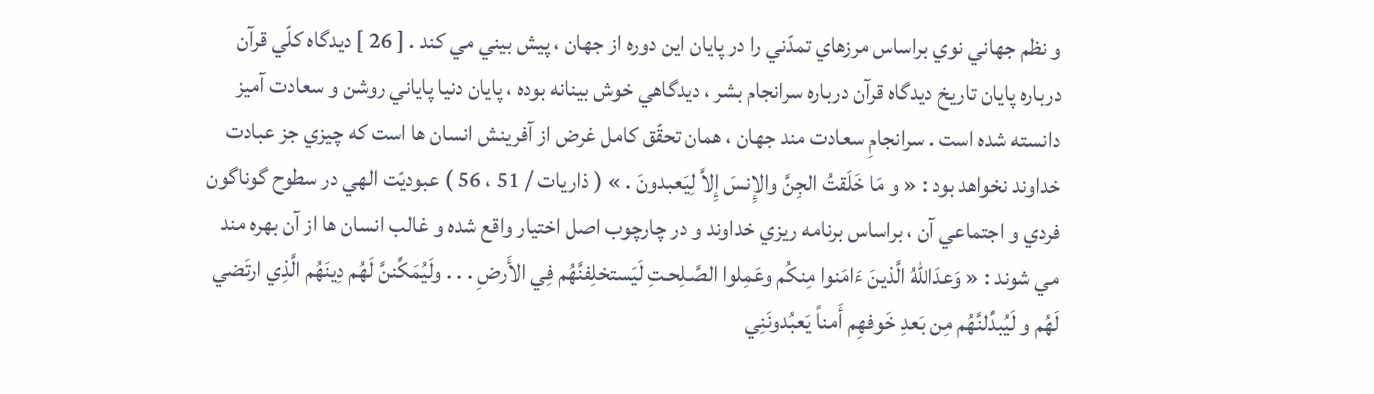و نظم جهاني نوي براساس مرزهاي تمدّني را در پايان اين دوره از جهان ، پيش بيني مي كند . [ 26 ] ديدگاه كلّي قرآن درباره پايان تاريخ ديدگاه قرآن درباره سرانجام بشر ، ديدگاهي خوش بينانه بوده ، پايان دنيا پاياني روشن و سعادت آميز دانسته شده است . سرانجامِ سعادت مند جهان ، همان تحقّق كامل غرض از آفرينش انسان ها است كه چيزي جز عبادت خداوند نخواهد بود : « و مَا خَلَقتُ الجِنَّ والإِنسَ إِلاَّ لِيَعبدونَ . » ( ذاريات / 51 ، 56 ) عبوديّت الهي در سطوح گوناگون فردي و اجتماعي آن ، براساس برنامه ريزي خداوند و در چارچوب اصل اختيار واقع شده و غالب انسان ها از آن بهره مند مي شوند : « وَعدَاللّهُ الَّذينَ ءَامَنوا مِنكُم وعَمِلوا الصَّـلِحـتِ لَيَستخلِفنَّهُم فِي الأَرضِ . . . ولَيُمَكِّننَّ لَهُم دِينَهُم الَّذِي ارتَضي لَهُم و لَيُبدِّلنَّهُم مِن بَعدِ خَوفهِم أَمناً يَعبُدونَنِي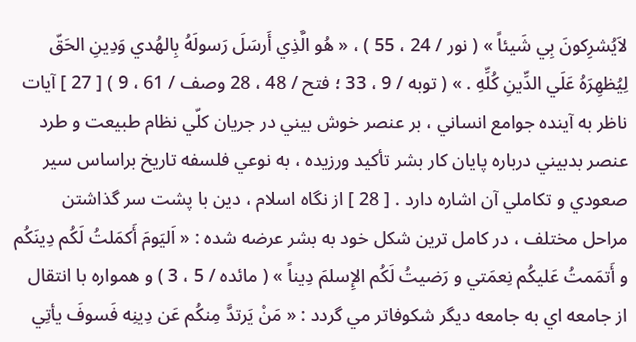لاَيُشرِكونَ بِي شَيئاً » ( نور / 24 ، 55 ) ، « هُو الَّذِي أَرسَلَ رَسولَهُ بِالهُدي وَدِينِ الحَقّ لِيُظهِرَهُ عَلَي الدِّينِ كُلِّهِ . » ( توبه / 9 ، 33 ؛ فتح / 48 ، 28 وصف / 61 ، 9 ) [ 27 ] آيات ناظر به آينده جوامع انساني ، بر عنصر خوش بيني در جريان كلّي نظام طبيعت و طرد عنصر بدبيني درباره پايان كار بشر تأكيد ورزيده ، به نوعي فلسفه تاريخ براساس سير صعودي و تكاملي آن اشاره دارد . [ 28 ] از نگاه اسلام ، دين با پشت سر گذاشتن مراحل مختلف ، در كامل ترين شكل خود به بشر عرضه شده : « اَليَومَ أَكمَلتُ لَكُم دِينَكُم و أَتمَمتُ عَليكُم نِعمَتي و رَضيتُ لَكُم الإِسلمَ دِيناً » ( مائده / 5 ، 3 ) و همواره با انتقال از جامعه اي به جامعه ديگر شكوفاتر مي گردد : « مَنْ يَرتدَّ مِنكُم عَن دِينِه فَسوفَ يأتِي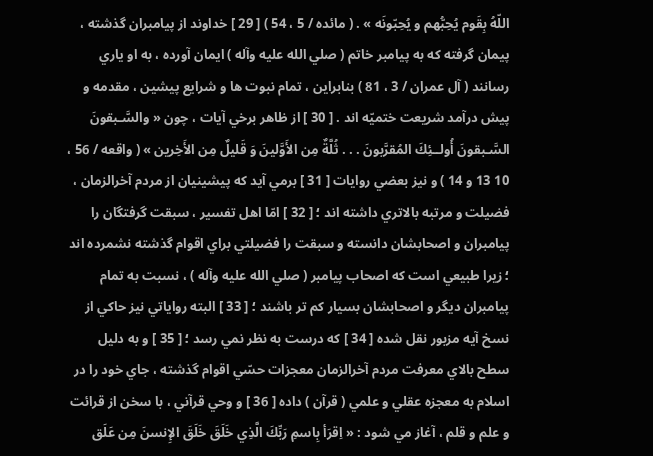اللّهُ بِقَوم يُحِبُّهم و يُحِبّونَه » . ( مائده / 5 ، 54 ) [ 29 ] خداوند از پيامبران گذشته ، پيمان گرفته كه به پيامبر خاتم ( صلي الله عليه وآله ) ايمان آورده ، به او ياري رسانند ( آل عمران / 3 ، 81 ) بنابراين ، تمام نبوت ها و شرايع پيشين ، مقدمه و پيش درآمد شريعت ختميّه اند . [ 30 ] از ظاهر برخي آيات ، چون « والسَّـبقونَ السَّـبقونَ أُولــئِكَ المُقرَّبونَ . . . ثُلَّةٌ مِن الأَوَّلينَ وَ قَليلٌ مِن الأَخِرين » ( واقعه / 56 ، 10 13 و 14 ) و نيز بعضي روايات [ 31 ] برمي آيد كه پيشينيان از مردم آخرالزمان ، فضيلت و مرتبه بالاتري داشته اند ؛ [ 32 ] امّا اهل تفسير ، سبقت گرفتگان را پيامبران و اصحابشان دانسته و سبقت را فضيلتي براي اقوام گذشته نشمرده اند ؛ زيرا طبيعي است كه اصحاب پيامبر ( صلي الله عليه وآله ) ، نسبت به تمام پيامبران ديگر و اصحابشان بسيار كم تر باشند ؛ [ 33 ] البته رواياتي نيز حاكي از نسخ آيه مزبور نقل شده [ 34 ] كه درست به نظر نمي رسد ؛ [ 35 ] و به دليل سطح بالاي معرفت مردم آخرالزمان معجزات حسّي اقوام گذشته ، جاي خود را در اسلام به معجزه عقلي و علمي ( قرآن ) داده [ 36 ] و وحي قرآني ، با سخن از قرائت و علم و قلم ، آغاز مي شود : « اِقرَأ بِاسمِ رَبِّكَ الَّذِي خَلَقَ خَلَقَ الإِنسنَ مِن عَلَق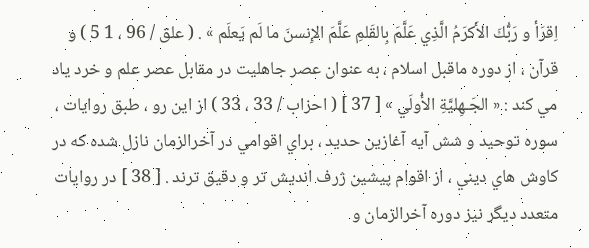اِقرَأ و رَبُّكَ الأَكرَمُ الَّذِي عَلَّمَ بِالقَلمِ عَلَّمَ الإِنسنَ ما لَم يَعلَم » . ( علق / 96 ، 1 5 ) و قرآن ، از دوره ماقبل اسلام ، به عنوان عصر جاهليت در مقابل عصر علم و خرد ياد مي كند : « الجَـهِليَّةِ الأُولَي » [ 37 ] ( احزاب / 33 ، 33 ) از اين رو ، طبق روايات ، سوره توحيد و شش آيه آغازين حديد ، براي اقوامي در آخرالزمان نازل شده كه در كاوش هاي ديني ، از اقوام پيشين ژرف انديش تر و دقيق ترند . [ 38 ] در روايات متعدد ديگر نيز دوره آخرالزمان و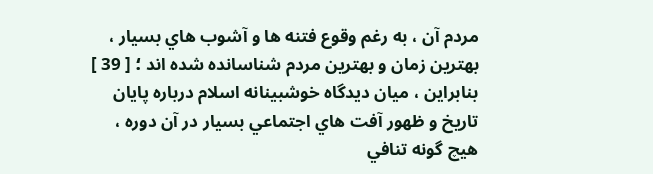مردم آن ، به رغم وقوع فتنه ها و آشوب هاي بسيار ، بهترين زمان و بهترين مردم شناسانده شده اند ؛ [ 39 ] بنابراين ، ميان ديدگاه خوشبينانه اسلام درباره پايان تاريخ و ظهور آفت هاي اجتماعي بسيار در آن دوره ، هيچ گونه تنافي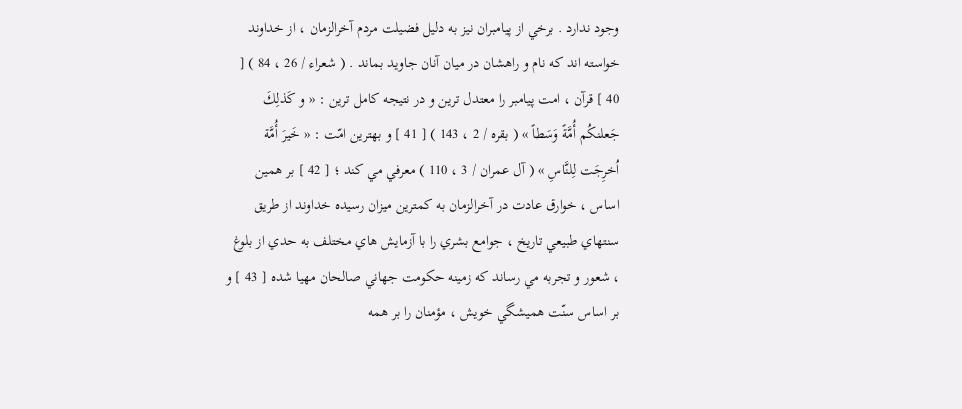وجود ندارد . برخي از پيامبران نيز به دليل فضيلت مردم آخرالزمان ، از خداوند خواسته اند كه نام و راهشان در ميان آنان جاويد بماند . ( شعراء / 26 ، 84 ) [ 40 ] قرآن ، امت پيامبر را معتدل ترين و در نتيجه كامل ترين : « و كَذلِكَ جَعلنكُم أُمَّةً وَسَطاً » ( بقره / 2 ، 143 ) [ 41 ] و بهترين امّت : « خَيرَ أُمَّة اُخرِجَت لِلنَّاسِ » ( آل عمران / 3 ، 110 ) معرفي مي كند ؛ [ 42 ] بر همين اساس ، خوارق عادت در آخرالزمان به كمترين ميزان رسيده خداوند از طريق سنتهاي طبيعي تاريخ ، جوامع بشري را با آزمايش هاي مختلف به حدي از بلوغ ، شعور و تجربه مي رساند كه زمينه حكومت جهاني صالحان مهيا شده [ 43 ] و بر اساس سنّت هميشگي خويش ، مؤمنان را بر همه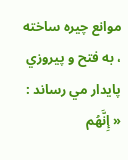موانع چيره ساخته ، به فتح و پيروزي پايدار مي رساند : « إِنَّهُم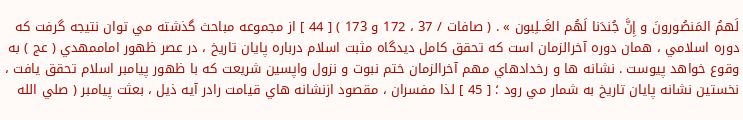لَهمُ المَنصُورونَ و إِنَّ جُندَنا لَهُم الغَــلِبون » . ( صافات / 37 ، 172 و 173 ) [ 44 ] از مجموعه مباحث گذشته مي توان نتيجه گرفت كه دوره اسلامي ، همان دوره آخرالزمان است كه تحقق كامل ديدگاه مثبت اسلام درباره پايان تاريخ ، در عصر ظهور اماممهدي ( عج ) به وقوع خواهد پيوست . نشانه ها و رخدادهاي مهم آخرالزمان ختم نبوت و نزول واپسين شريعت كه با ظهور پيامبر اسلام تحقق يافت ، نخستين نشانه پايان تاريخ به شمار مي رود ؛ [ 45 ] لذا مفسران ، مقصود ازنشانه هاي قيامت رادر آيه ذيل ، بعثت پيامبر ( صلي الله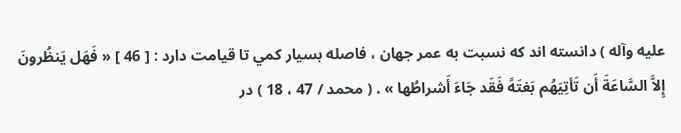عليه وآله ) دانسته اند كه نسبت به عمر جهان ، فاصله بسيار كمي تا قيامت دارد : [ 46 ] « فَهَل يَنظُرونَ إِلاَّ السَّاعَةَ أَن تَأتِيَهُم بَغتَهً فَقَد جَاءَ أَشراطُها » . ( محمد / 47 ، 18 ) در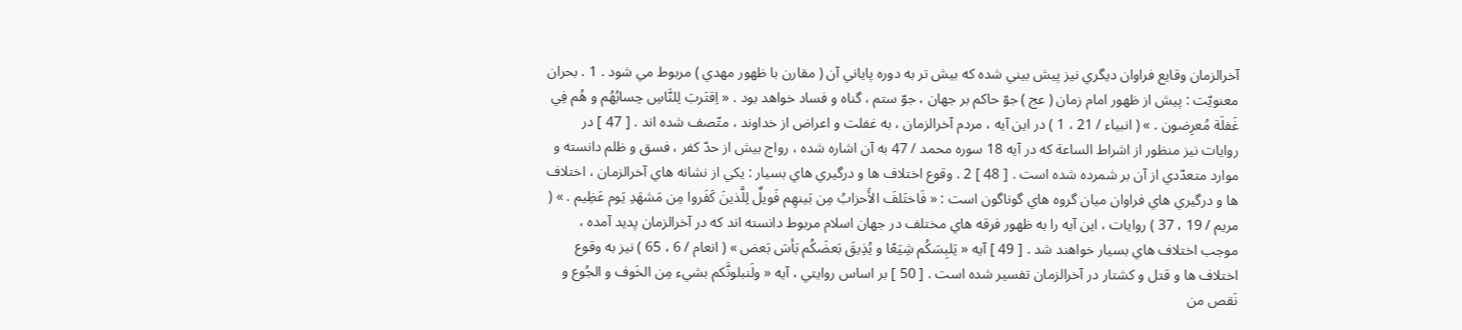آخرالزمان وقايع فراوان ديگري نيز پيش بيني شده كه بيش تر به دوره پاياني آن ( مقارن با ظهور مهدي ) مربوط مي شود . 1 . بحران معنويّت : پيش از ظهور امام زمان ( عج ) جوّ حاكم بر جهان ، جوّ ستم ، گناه و فساد خواهد بود . « اِقتَربَ لِلنَّاسِ حِسابُهُم و هُم فِي غَفلَة مُعرِضون . » ( انبياء / 21 ، 1 ) در اين آيه ، مردم آخرالزمان ، به غفلت و اعراض از خداوند ، متّصف شده اند . [ 47 ] در روايات نيز منظور از اشراط الساعة كه در آيه 18 سوره محمد / 47 به آن اشاره شده ، رواج بيش از حدّ كفر ، فسق و ظلم دانسته و موارد متعدّدي از آن بر شمرده شده است . [ 48 ] 2 . وقوع اختلاف ها و درگيري هاي بسيار : يكي از نشانه هاي آخرالزمان ، اختلاف ها و درگيري هاي فراوان ميان گروه هاي گوناگون است : « فَاختَلفَ الأَحزابُ مِن بَينهِم فَويلٌ لِلَّذينَ كَفَروا مِن مَشهَدِ يَوم عَظِيم . » ( مريم / 19 ، 37 ) روايات ، اين آيه را به ظهور فرقه هاي مختلف در جهان اسلام مربوط دانسته اند كه در آخرالزمان پديد آمده ، موجب اختلاف هاي بسيار خواهند شد . [ 49 ] آيه « يَلبِسَكُم شِيَعًا و يُذِيقَ بَعضَكُم بَأسَ بَعض » ( انعام / 6 ، 65 ) نيز به وقوع اختلاف ها و قتل و كشتار در آخرالزمان تفسير شده است . [ 50 ] بر اساس روايتي ، آيه « ولَنبلونَّكم بشيء مِن الخَوف و الجُوع و نَقص من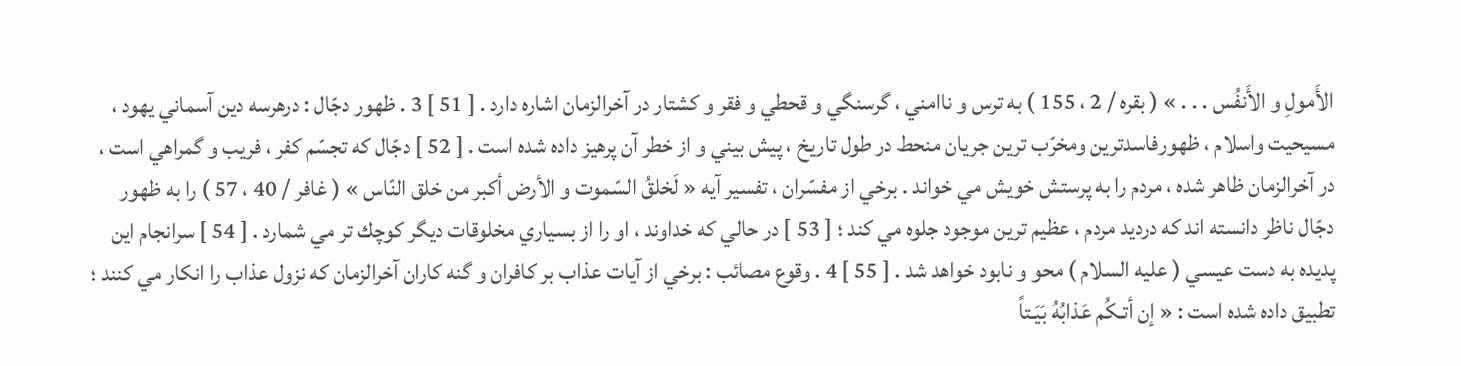الأَمولِ و الأَنفُس . . . » ( بقره / 2 ، 155 ) به ترس و ناامني ، گرسنگي و قحطي و فقر و كشتار در آخرالزمان اشاره دارد . [ 51 ] 3 . ظهور دجّال : درهرسه دين آسماني يهود ، مسيحيت واسلام ، ظهورفاسدترين ومخرّب ترين جريان منحط در طول تاريخ ، پيش بيني و از خطر آن پرهيز داده شده است . [ 52 ] دجّال كه تجسّم كفر ، فريب و گمراهي است ، در آخرالزمان ظاهر شده ، مردم را به پرستش خويش مي خواند . برخي از مفسّران ، تفسير آيه « لَخلقُ السّموت و الأرض أكبر من خلق النّاس » ( غافر / 40 ، 57 ) را به ظهور دجّال ناظر دانسته اند كه درديد مردم ، عظيم ترين موجود جلوه مي كند ؛ [ 53 ] در حالي كه خداوند ، او را از بسياري مخلوقات ديگر كوچك تر مي شمارد . [ 54 ] سرانجام اين پديده به دست عيسي ( عليه السلام ) محو و نابود خواهد شد . [ 55 ] 4 . وقوع مصائب : برخي از آيات عذاب بر كافران و گنه كاران آخرالزمان كه نزول عذاب را انكار مي كنند ؛ تطبيق داده شده است : « إن أتـكُم عَذابُهُ بَيَـتاً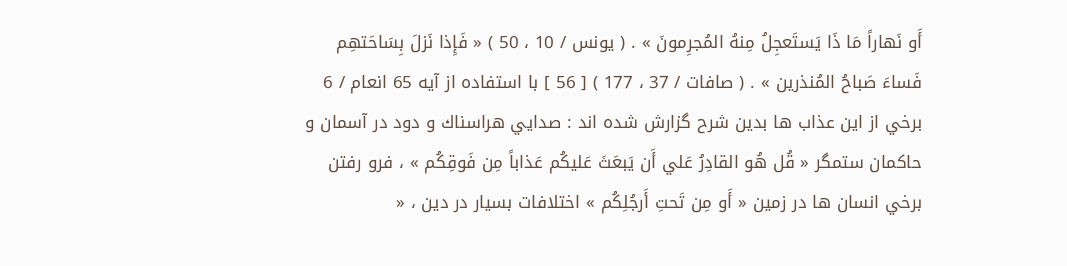أَو نَهاراً مَا ذَا يَستَعجِلُ مِنهُ المُجرِمونَ » . ( يونس / 10 ، 50 ) « فَإِذا نَزلَ بِسَاحَتهِم فَساءَ صَباحُ المُنذرين » . ( صافات / 37 ، 177 ) [ 56 ] با استفاده از آيه 65 انعام / 6 برخي از اين عذاب ها بدين شرح گزارش شده اند : صدايي هراسناك و دود در آسمان و حاكمان ستمگر « قُل هُو القادِرُ عَلي أَن يَبعَثَ عَليكُم عَذاباً مِن فَوقِكُم » ، فرو رفتن برخي انسان ها در زمين « أَو مِن تَحتِ أَرجُلِكُم » اختلافات بسيار در دين ، «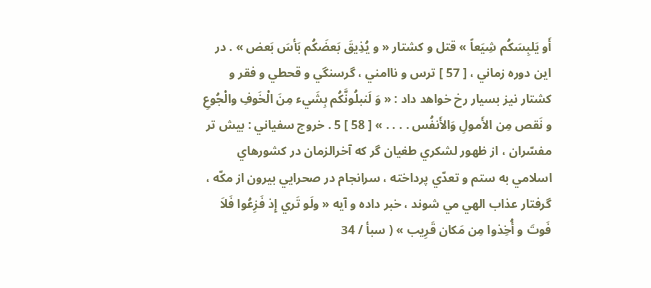أَو يَلبِسَكُم شِيَعاً » قتل و كشتار « و يُذِيقَ بَعضَكُم بَأسَ بَعض » . در اين دوره زماني ، [ 57 ] ترس و ناامني ، گرسنگي و قحطي و فقر و كشتار نيز بسيار رخ خواهد داد : « وَ لَنبلُونَّكُم بِشَيء مِنَ الْخَوفِ والْجُوعِ و نَقص مِن الأَمولِ وَالأَنفُس . . . . » [ 58 ] 5 . خروج سفياني : بيش تر مفسّران ، از ظهور لشكري طغيان گر كه آخرالزمان در كشورهاي اسلامي به ستم و تعدّي پرداخته ، سرانجام در صحرايي بيرون از مكّه ، گرفتار عذاب الهي مي شوند ، خبر داده و آيه « ولَو تَري إِذ فَزِعُوا فَلاَ فَوتَ و أُخِذوا مِن مَكان قَرِيب » ( سبأ / 34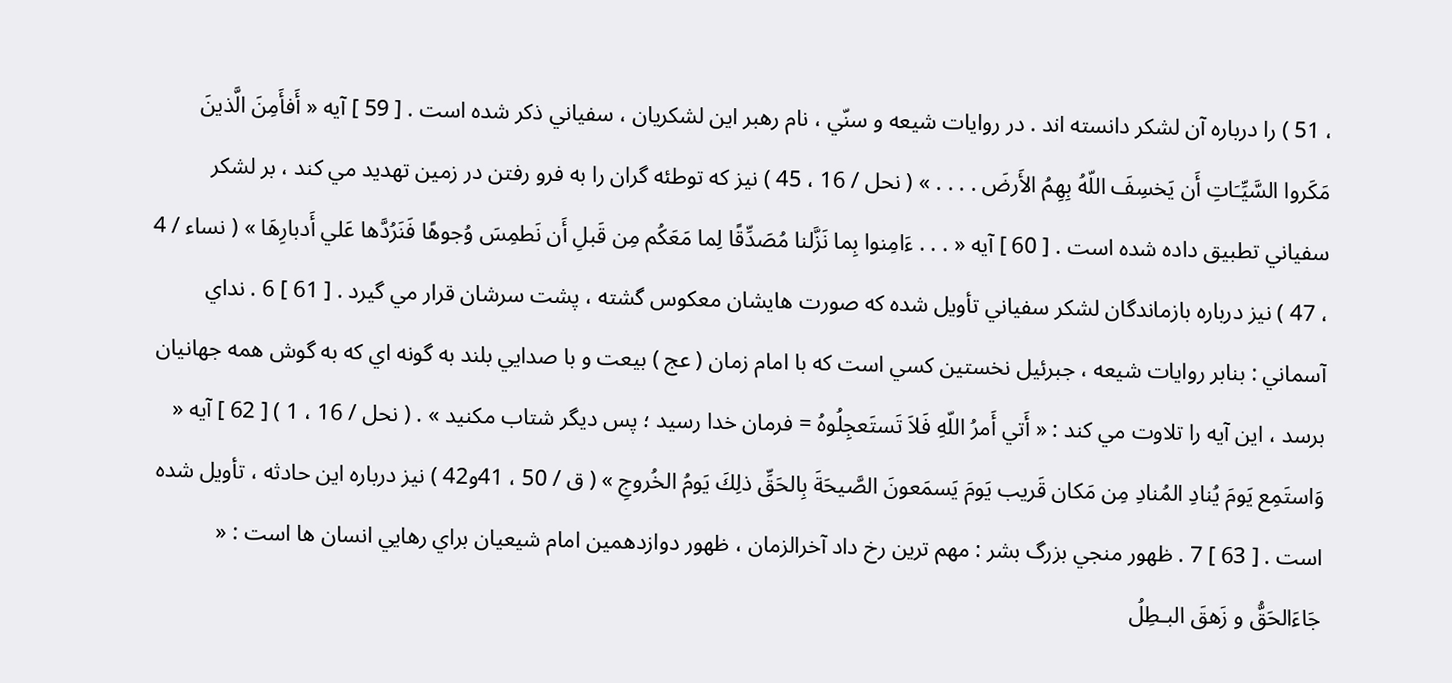، 51 ) را درباره آن لشكر دانسته اند . در روايات شيعه و سنّي ، نام رهبر اين لشكريان ، سفياني ذكر شده است . [ 59 ] آيه « أَفأَمِنَ الَّذينَ مَكَروا السَّيِّـَاتِ أَن يَخسِفَ اللّهُ بِهِمُ الأَرضَ . . . . » ( نحل / 16 ، 45 ) نيز كه توطئه گران را به فرو رفتن در زمين تهديد مي كند ، بر لشكر سفياني تطبيق داده شده است . [ 60 ] آيه « . . . ءَامِنوا بِما نَزَّلنا مُصَدِّقًا لِما مَعَكُم مِن قَبلِ أَن نَطمِسَ وُجوهًا فَنَرُدَّها عَلي أَدبارِهَا » ( نساء / 4 ، 47 ) نيز درباره بازماندگان لشكر سفياني تأويل شده كه صورت هايشان معكوس گشته ، پشت سرشان قرار مي گيرد . [ 61 ] 6 . نداي آسماني : بنابر روايات شيعه ، جبرئيل نخستين كسي است كه با امام زمان ( عج ) بيعت و با صدايي بلند به گونه اي كه به گوش همه جهانيان برسد ، اين آيه را تلاوت مي كند : « أَتي أَمرُ اللّهِ فَلاَ تَستَعجِلُوهُ = فرمان خدا رسيد ؛ پس ديگر شتاب مكنيد » . ( نحل / 16 ، 1 ) [ 62 ] آيه « وَاستَمِع يَومَ يُنادِ المُنادِ مِن مَكان قَريب يَومَ يَسمَعونَ الصَّيحَةَ بِالحَقِّ ذلِكَ يَومُ الخُروجِ » ( ق / 50 ، 41و42 ) نيز درباره اين حادثه ، تأويل شده است . [ 63 ] 7 . ظهور منجي بزرگ بشر : مهم ترين رخ داد آخرالزمان ، ظهور دوازدهمين امام شيعيان براي رهايي انسان ها است : « جَاءَالحَقُّ و زَهقَ البـطِلُ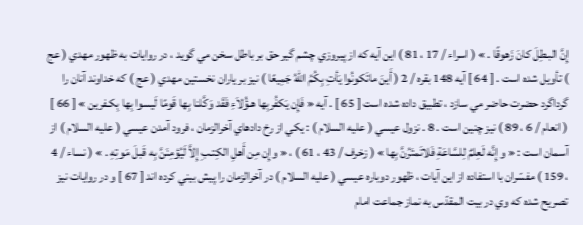إِنَّ البـطِلَ كانَ زَهوقًا . » ( اسراء / 17 ، 81 ) اين آيه كه از پيروزي چشم گير حق بر باطل سخن مي گويد ، در روايات به ظهور مهدي ( عج ) تأويل شده است . [ 64 ] آيه 148 بقره / 2 ( أَينَ ماتَكونُوا يَأتِ بِكُمُ اللّهُ جَمِيعًا ) نيز بر ياران نخستين مهدي ( عج ) كه خداوند آنان را گرداگرد حضرت حاضر مي سازد ، تطبيق داده شده است [ 65 ] . آيه « فَإِن يَكفُربِها هـؤُلاَءِ فَقَد وَكَّلنا بِها قَومًا لَيسوا بِها بِكـفرين » [ 66 ] ( انعام / 6 ، 89 ) نيز چنين است . 8 . نزول عيسي ( عليه السلام ) : يكي از رخ دادهاي آخرالزمان ، فرود آمدن عيسي ( عليه السلام ) از آسمان است : « و إِنَّه لَعِلمٌ لِلسَّاعَةِ فَلاتَمتَرُنَّ بِها » ( زخرف / 43 ، 61 ) ، « وإِن مِن أَهلِ الكِتـبِ إِلاَّ لَيُؤمِنَنَّ بِه قَبلَ مَوتِهِ . » ( نساء / 4 ، 159 ) مفسّران با استفاده از اين آيات ، ظهور دوباره عيسي ( عليه السلام ) در آخرالزمان را پيش بيني كرده اند [ 67 ] و در روايات نيز تصريح شده كه وي در بيت المقدّس به نماز جماعت امام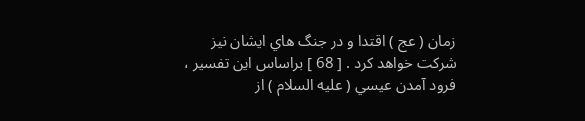زمان ( عج ) اقتدا و در جنگ هاي ايشان نيز شركت خواهد كرد . [ 68 ] براساس اين تفسير ، فرود آمدن عيسي ( عليه السلام ) از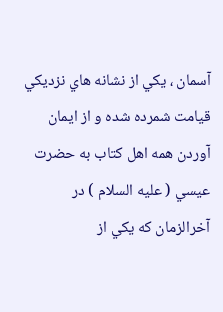آسمان ، يكي از نشانه هاي نزديكي قيامت شمرده شده و از ايمان آوردن همه اهل كتاب به حضرت عيسي ( عليه السلام ) در آخرالزمان كه يكي از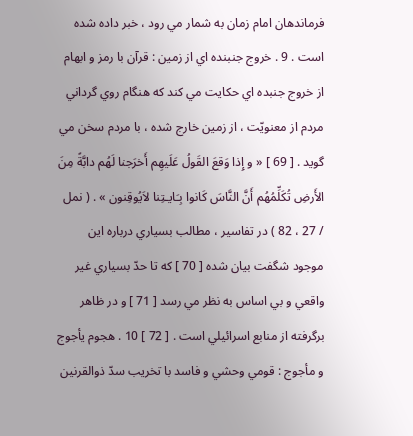فرماندهان امام زمان به شمار مي رود ، خبر داده شده است . 9 . خروج جنبنده اي از زمين : قرآن با رمز و ابهام از خروج جنبده اي حكايت مي كند كه هنگام روي گرداني مردم از معنويّت ، از زمين خارج شده ، با مردم سخن مي گويد . [ 69 ] « و إِذا وَقعَ القَولُ عَلَيهِم أَخرَجنا لَهُم دابَّةً مِنَ الأَرضِ تُكَلِّمُهُم أَنَّ النَّاسَ كَانوا بِـَايـتِنا لاَيُوقِنون » . ( نمل / 27 ، 82 ) در تفاسير ، مطالب بسياري درباره اين موجود شگفت بيان شده [ 70 ] كه تا حدّ بسياري غير واقعي و بي اساس به نظر مي رسد [ 71 ] و در ظاهر برگرفته از منابع اسرائيلي است . [ 72 ] 10 . هجوم يأجوج و مأجوج : قومي وحشي و فاسد با تخريب سدّ ذوالقرنين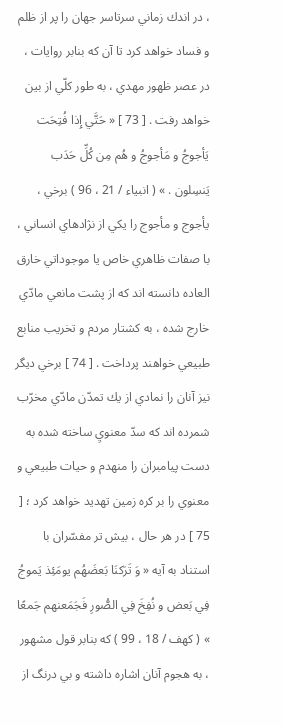، در اندك زماني سرتاسر جهان را پر از ظلم و فساد خواهد كرد تا آن كه بنابر روايات ، در عصر ظهور مهدي ، به طور كلّي از بين خواهد رفت . [ 73 ] « حَتَّي إِذا فُتِحَت يَأجوجُ و مَأجوجُ و هُم مِن كُلِّ حَدَب يَنسِلون . » ( انبياء / 21 ، 96 ) برخي ، يأجوج و مأجوج را يكي از نژادهاي انساني ، با صفات ظاهري خاص يا موجوداتي خارق العاده دانسته اند كه از پشت مانعي مادّي خارج شده ، به كشتار مردم و تخريب منابع طبيعي خواهند پرداخت . [ 74 ] برخي ديگر نيز آنان را نمادي از يك تمدّن مادّي مخرّب شمرده اند كه سدّ معنويِ ساخته شده به دست پيامبران را منهدم و حيات طبيعي و معنوي را بر كره زمين تهديد خواهد كرد ؛ [ 75 ] در هر حال ، بيش تر مفسّران با استناد به آيه « وَ تَرَكنَا بَعضَهُم يومَئِذ يَموجُ فِي بَعض و نُفِخَ فِي الصُّورِ فَجَمَعنهم جَمعًا » ( كهف / 18 ، 99 ) كه بنابر قول مشهور ، به هجوم آنان اشاره داشته و بي درنگ از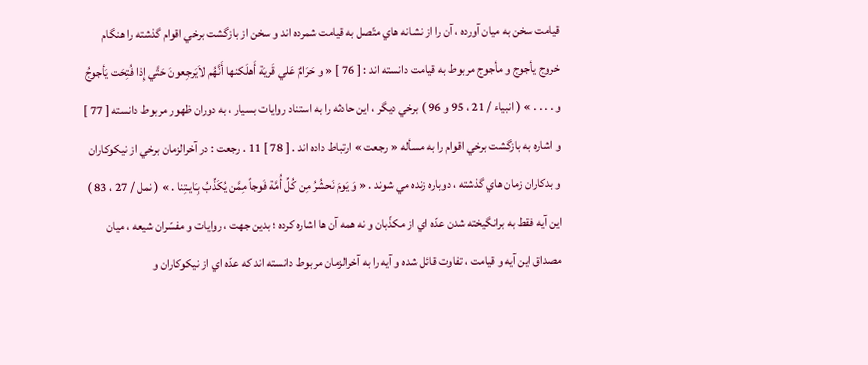قيامت سخن به ميان آورده ، آن را از نشانه هاي متّصل به قيامت شمرده اند و سخن از بازگشت برخي اقوام گذشته را هنگام خروج يأجوج و مأجوج مربوط به قيامت دانسته اند : [ 76 ] « و حَرَامٌ عَلي قَريَة أَهلَكنها أَنَّهُم لاَيَرجِعونَ حَتَّي إِذا فُتِحَت يَأجوجُ و . . . . » ( انبياء / 21 ، 95 و 96 ) برخي ديگر ، اين حادثه را به استناد روايات بسيار ، به دوران ظهور مربوط دانسته [ 77 ] و اشاره به بازگشت برخي اقوام را به مسأله « رجعت » ارتباط داده اند . [ 78 ] 11 . رجعت : در آخرالزمان برخي از نيكوكاران و بدكاران زمان هاي گذشته ، دوباره زنده مي شوند . « وَ يَومَ نَحشُرُ مِن كُلِّ أُمَّة فَوجاً مِمَّن يُكَذِّبُ بِـَايـتِنا . » ( نمل / 27 ، 83 ) اين آيه فقط به برانگيخته شدن عدّه اي از مكذّبان و نه همه آن ها اشاره كرده ؛ بدين جهت ، روايات و مفسّران شيعه ، ميان مصداق اين آيه و قيامت ، تفاوت قائل شده و آيه را به آخرالزمان مربوط دانسته اند كه عدّه اي از نيكوكاران و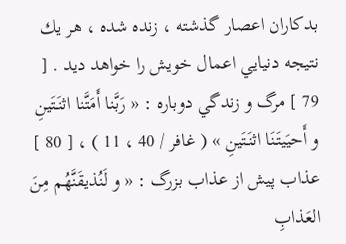بدكاران اعصار گذشته ، زنده شده ، هر يك نتيجه دنيايي اعمال خويش را خواهد ديد . [ 79 ] مرگ و زندگي دوباره : « رَبَّنا أَمَتَّنا اثنَتَينِ و أَحيَيتَنَا اثنَتَينِ » ( غافر / 40 ، 11 ) ، [ 80 ] عذاب پيش از عذاب بزرگ : « و لَنُذيقَنَّهُم مِنَ العَذابِ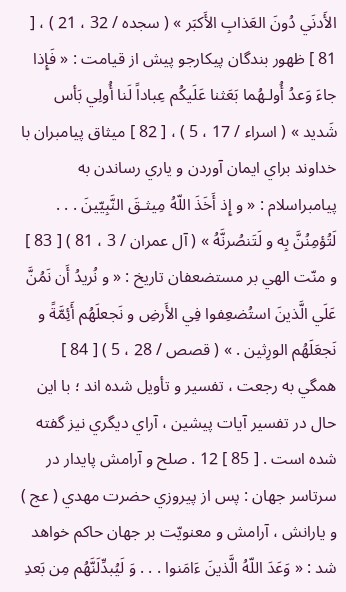الأَدنَي دُونَ العَذابِ الأَكبَر » ( سجده / 32 ، 21 ) ، [ 81 ] ظهور بندگان پيكارجو پيش از قيامت : « فَإِذا جاءَ وَعدُ أُولـهُما بَعَثنا عَلَيكُم عِباداً لَنا أُولِي بَأس شَديد » ( اسراء / 17 ، 5 ) ، [ 82 ] ميثاق پيامبران با خداوند براي ايمان آوردن و ياري رساندن به پيامبراسلام : « و إِذ أَخَذَ اللّهُ مِيثـقَ النَّبِيّينَ . . . لَتُؤمِنُنَّ بِه و لَتَنصُرنَّهُ » ( آل عمران / 3 ، 81 ) [ 83 ] و منّت الهي بر مستضعفان تاريخ : « و نُريدُ أَن نَمُنَّ عَلَي الَّذينَ استُضعِفوا فِي الأَرضِ و نَجعلَهُم أَئِمَّةً و نَجعَلَهُم الورِثين . » ( قصص / 28 ، 5 ) [ 84 ] همگي به رجعت ، تفسير و تأويل شده اند ؛ با اين حال در تفسير آيات پيشين ، آراي ديگري نيز گفته شده است . [ 85 ] 12 . صلح و آرامش پايدار در سرتاسر جهان : پس از پيروزي حضرت مهدي ( عج ) و يارانش ، آرامش و معنويّت بر جهان حاكم خواهد شد : « وَعَدَ اللّهُ الَّذينَ ءَامَنوا . . . وَ لَيُبدِّلَنَّهُم مِن بَعدِ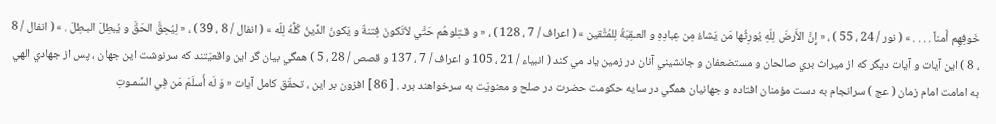خَوفِهِم أَمناً . . . . » ( نور / 24 ، 55 ) ، « إِنَّ الأَرضَ لِلّهِ يُورِثُها مَن يَشاءُ مِن عِبادِهِ و العـقِبَةُ لِلمُتَّقين » ( اعراف / 7 ، 128 ) ، « و قـتِلوهُم حَتَّي لاَتَكونَ فِتنةٌ و يَكونَ الدِّينُ كُلُّهُ لِلّه » ( انفال / 8 ، 39 ) ، « لِيُحِقَّ الحَقَّ و يُبطِلَ البـطِلَ . » ( انفال / 8 ، 8 ) اين آيات و آيات ديگر كه از ميراث بري صالحان و مستضعفان و جانشيني آنان در زمين ياد مي كند ( انبياء / 21 ، 105 و اعراف / 7 ، 137 و قصص / 28 ، 5 ) همگي بيان گر اين واقعيّتند كه سرنوشت اين جهان ، پس از جهادي الهي به امامت امام زمان ( عج ) سرانجام به دست مؤمنان افتاده و جهانيان همگي در سايه حكومت حضرت در صلح و معنويّت به سرخواهند برد . [ 86 ] افزون بر اين ، تحقّق كامل آيات « وَ لَه أَسلَمَ مَن فِي السَّمـوتِ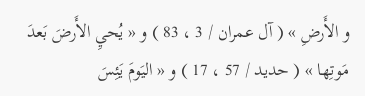و الأَرضِ » ( آل عمران / 3 ، 83 ) و « يُحيِ الأَرضَ بَعدَ مَوتِها » ( حديد / 57 ، 17 ) و « اليَومَ يَئِسَ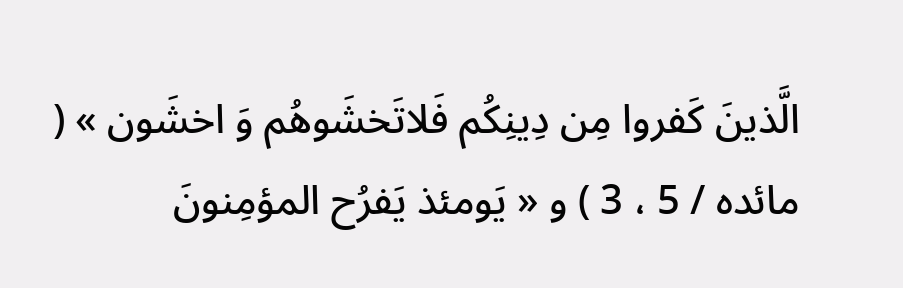الَّذينَ كَفروا مِن دِينِكُم فَلاتَخشَوهُم وَ اخشَون » ( مائده / 5 ، 3 ) و « يَومئذ يَفرُح المؤمِنونَ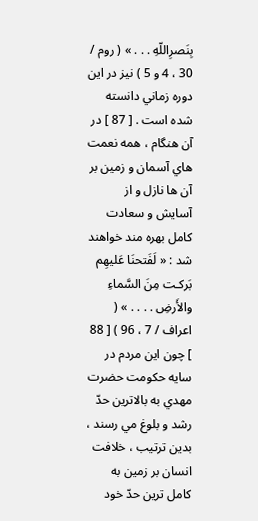بِنَصرِاللّهِ . . . » ( روم / 30 ، 4 و 5 ) نيز در اين دوره زماني دانسته شده است . [ 87 ] در آن هنگام ، همه نعمت هاي آسمان و زمين بر آن ها نازل و از آسايش و سعادت كامل بهره مند خواهند شد : « لَفَتحنَا عَليهِم بَركـت مِنَ السَّماءِ والأَرضِ . . . . » ( اعراف / 7 ، 96 ) [ 88 ] چون اين مردم در سايه حكومت حضرت مهدي به بالاترين حدّ رشد و بلوغ مي رسند ، بدين ترتيب ، خلافت انسان بر زمين به كامل ترين حدّ خود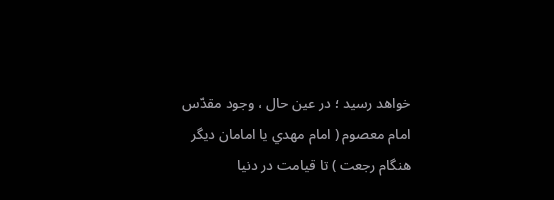خواهد رسيد ؛ در عين حال ، وجود مقدّس امام معصوم ( امام مهدي يا امامان ديگر هنگام رجعت ) تا قيامت در دنيا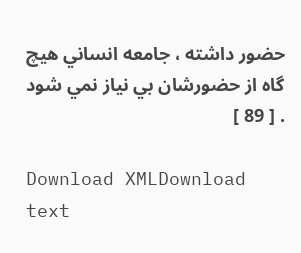حضور داشته ، جامعه انساني هيچ گاه از حضورشان بي نياز نمي شود . [ 89 ]

Download XMLDownload text